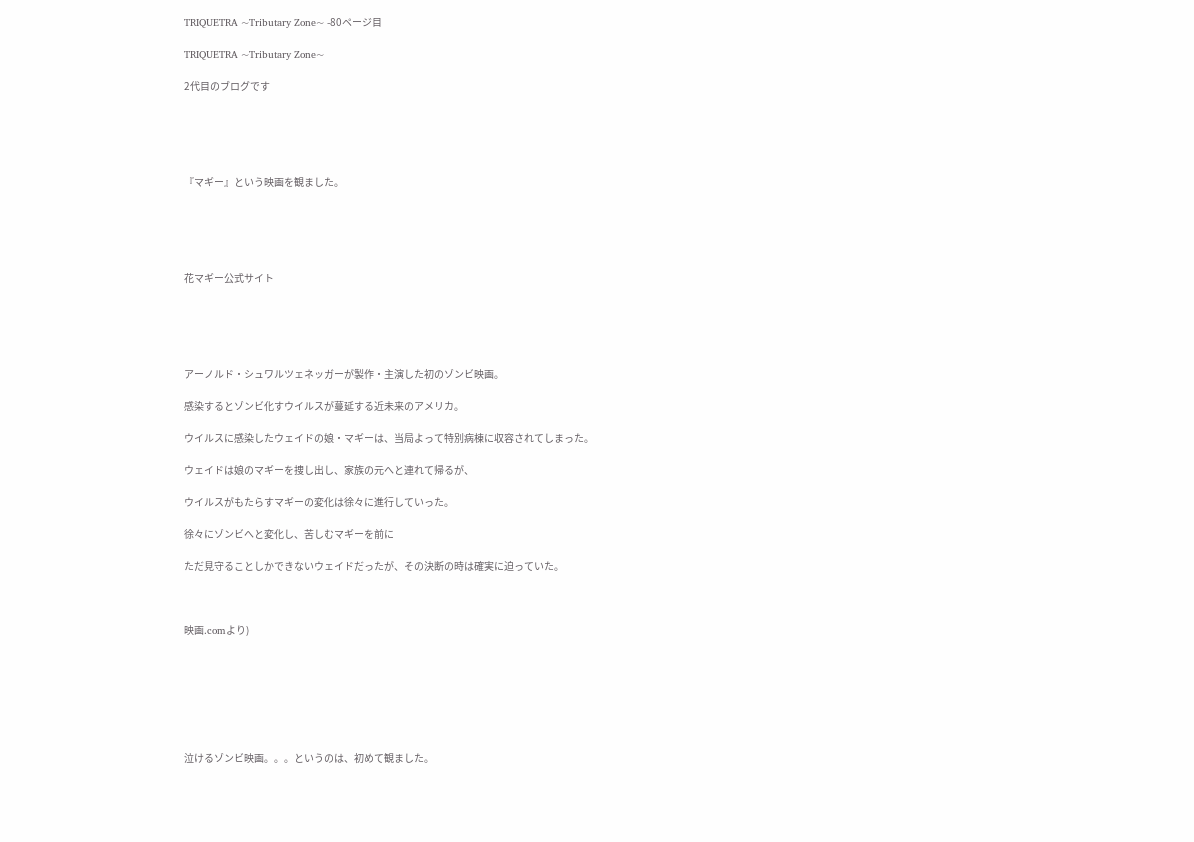TRIQUETRA ~Tributary Zone~ -80ページ目

TRIQUETRA ~Tributary Zone~

2代目のブログです





『マギー』という映画を観ました。





花マギー公式サイト





アーノルド・シュワルツェネッガーが製作・主演した初のゾンビ映画。

感染するとゾンビ化すウイルスが蔓延する近未来のアメリカ。

ウイルスに感染したウェイドの娘・マギーは、当局よって特別病棟に収容されてしまった。

ウェイドは娘のマギーを捜し出し、家族の元へと連れて帰るが、

ウイルスがもたらすマギーの変化は徐々に進行していった。

徐々にゾンビへと変化し、苦しむマギーを前に

ただ見守ることしかできないウェイドだったが、その決断の時は確実に迫っていた。



映画.comより)







泣けるゾンビ映画。。。というのは、初めて観ました。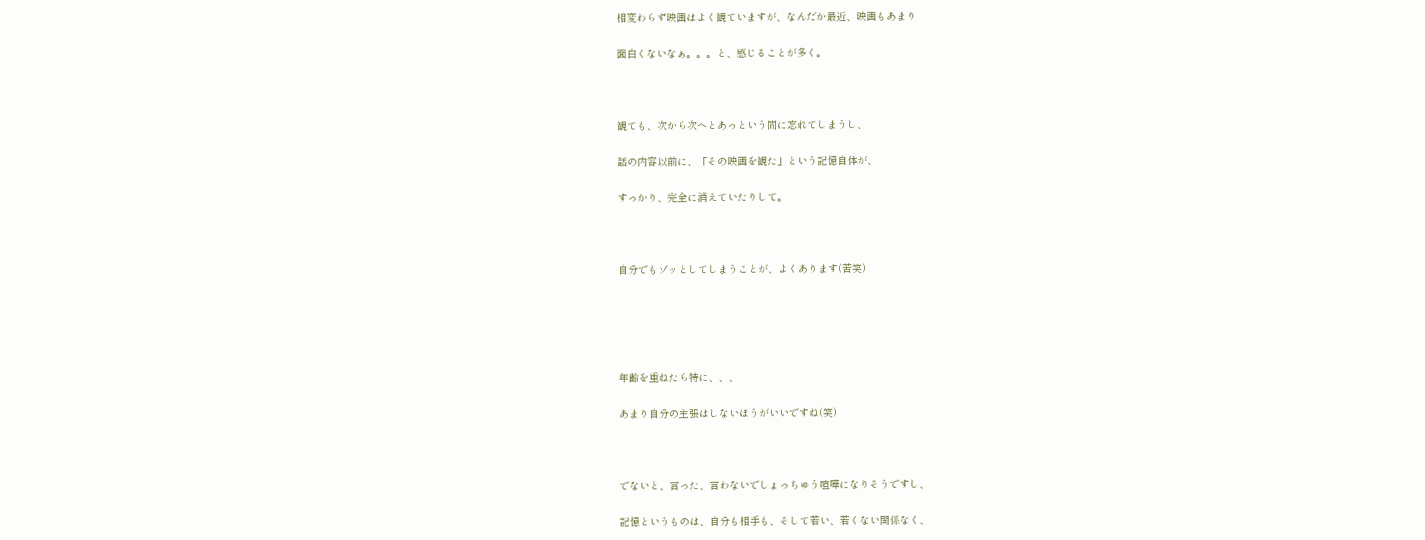相変わらず映画はよく観ていますが、なんだか最近、映画もあまり

面白くないなぁ。。。と、感じることが多く。



観ても、次から次へとあっという間に忘れてしまうし、

話の内容以前に、「その映画を観た」という記憶自体が、

すっかり、完全に消えていたりして。



自分でもゾッとしてしまうことが、よくあります(苦笑)





年齢を重ねたら特に、、、

あまり自分の主張はしないほうがいいですね(笑)



でないと、言った、言わないでしょっちゅう喧嘩になりそうですし、

記憶というものは、自分も相手も、そして若い、若くない関係なく、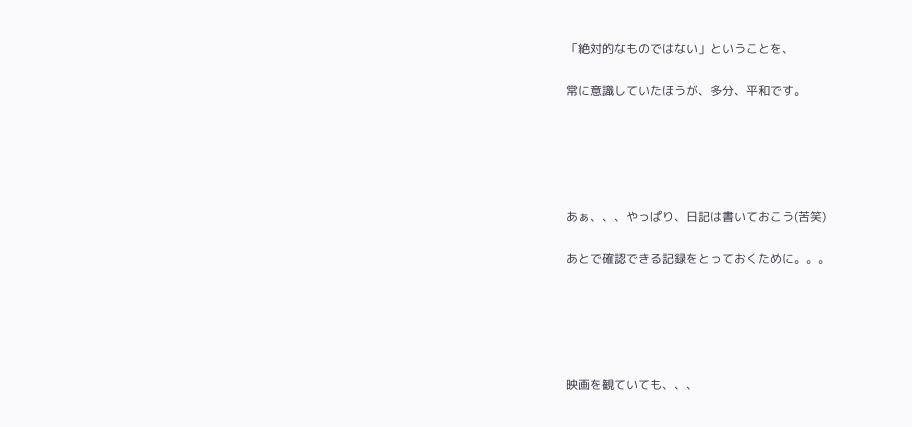「絶対的なものではない」ということを、

常に意識していたほうが、多分、平和です。





あぁ、、、やっぱり、日記は書いておこう(苦笑)

あとで確認できる記録をとっておくために。。。





映画を観ていても、、、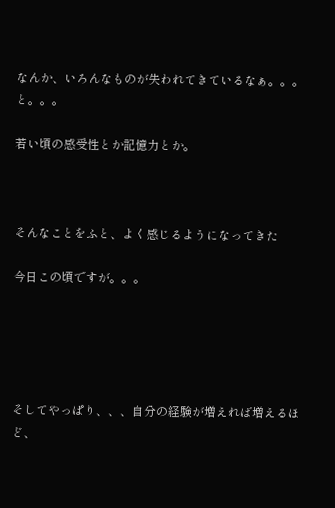なんか、いろんなものが失われてきているなぁ。。。と。。。

若い頃の感受性とか記憶力とか。



そんなことをふと、よく感じるようになってきた

今日この頃ですが。。。





そしてやっぱり、、、自分の経験が増えれば増えるほど、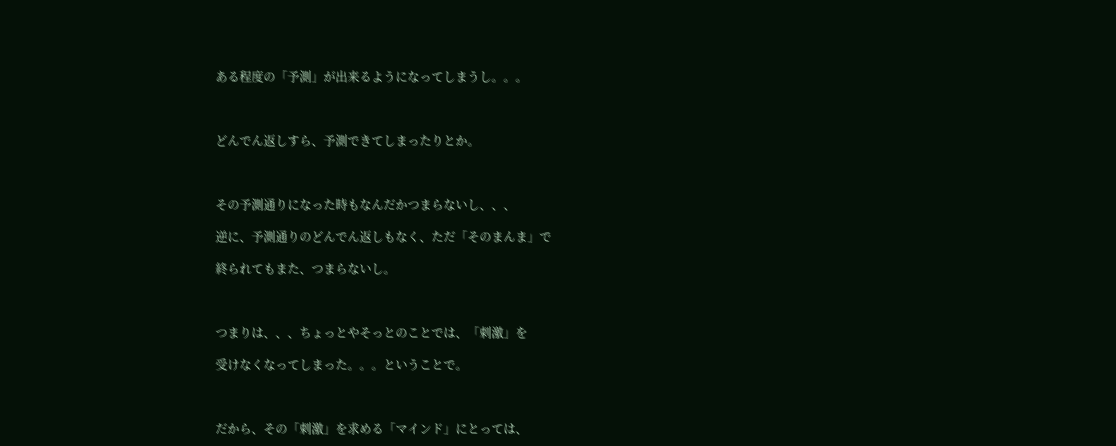ある程度の「予測」が出来るようになってしまうし。。。



どんでん返しすら、予測できてしまったりとか。



その予測通りになった時もなんだかつまらないし、、、

逆に、予測通りのどんでん返しもなく、ただ「そのまんま」で

終られてもまた、つまらないし。



つまりは、、、ちょっとやそっとのことでは、「刺激」を

受けなくなってしまった。。。ということで。



だから、その「刺激」を求める「マインド」にとっては、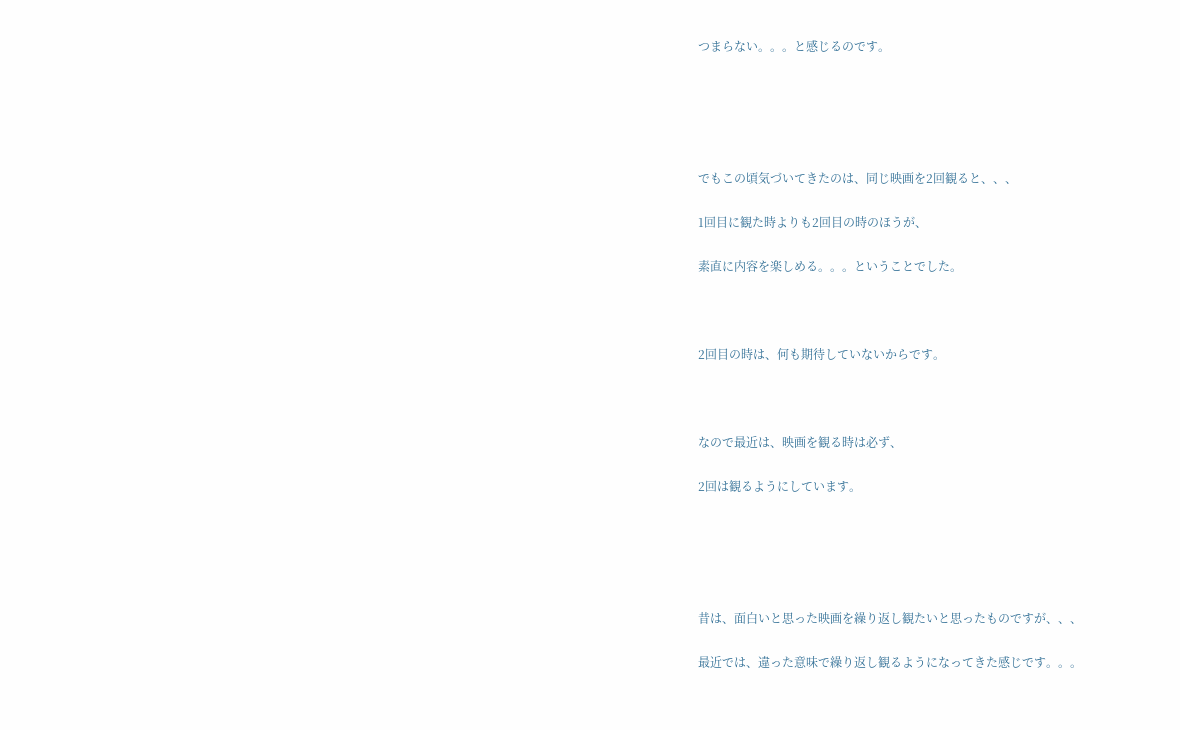つまらない。。。と感じるのです。





でもこの頃気づいてきたのは、同じ映画を2回観ると、、、

1回目に観た時よりも2回目の時のほうが、

素直に内容を楽しめる。。。ということでした。



2回目の時は、何も期待していないからです。



なので最近は、映画を観る時は必ず、

2回は観るようにしています。





昔は、面白いと思った映画を繰り返し観たいと思ったものですが、、、

最近では、違った意味で繰り返し観るようになってきた感じです。。。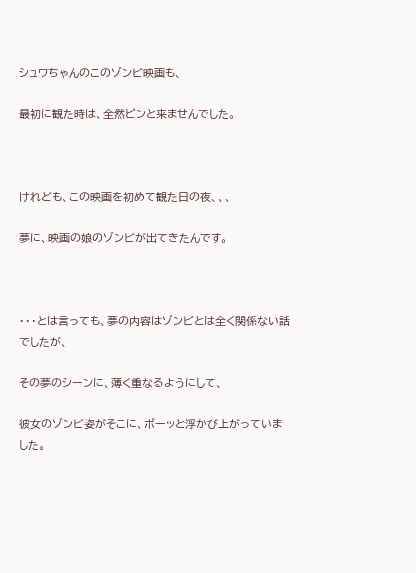シュワちゃんのこのゾンビ映画も、

最初に観た時は、全然ピンと来ませんでした。



けれども、この映画を初めて観た日の夜、、、

夢に、映画の娘のゾンビが出てきたんです。



・・・とは言っても、夢の内容はゾンビとは全く関係ない話でしたが、

その夢のシーンに、薄く重なるようにして、

彼女のゾンビ姿がそこに、ボーッと浮かび上がっていました。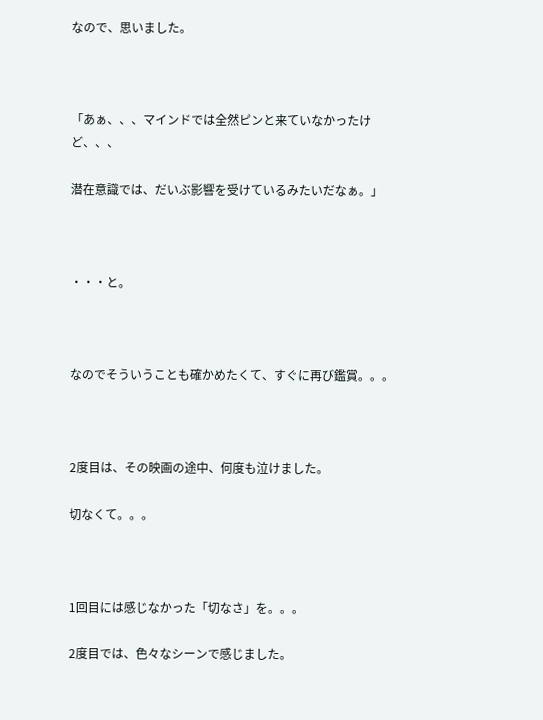なので、思いました。



「あぁ、、、マインドでは全然ピンと来ていなかったけど、、、

潜在意識では、だいぶ影響を受けているみたいだなぁ。」



・・・と。



なのでそういうことも確かめたくて、すぐに再び鑑賞。。。



2度目は、その映画の途中、何度も泣けました。

切なくて。。。



1回目には感じなかった「切なさ」を。。。

2度目では、色々なシーンで感じました。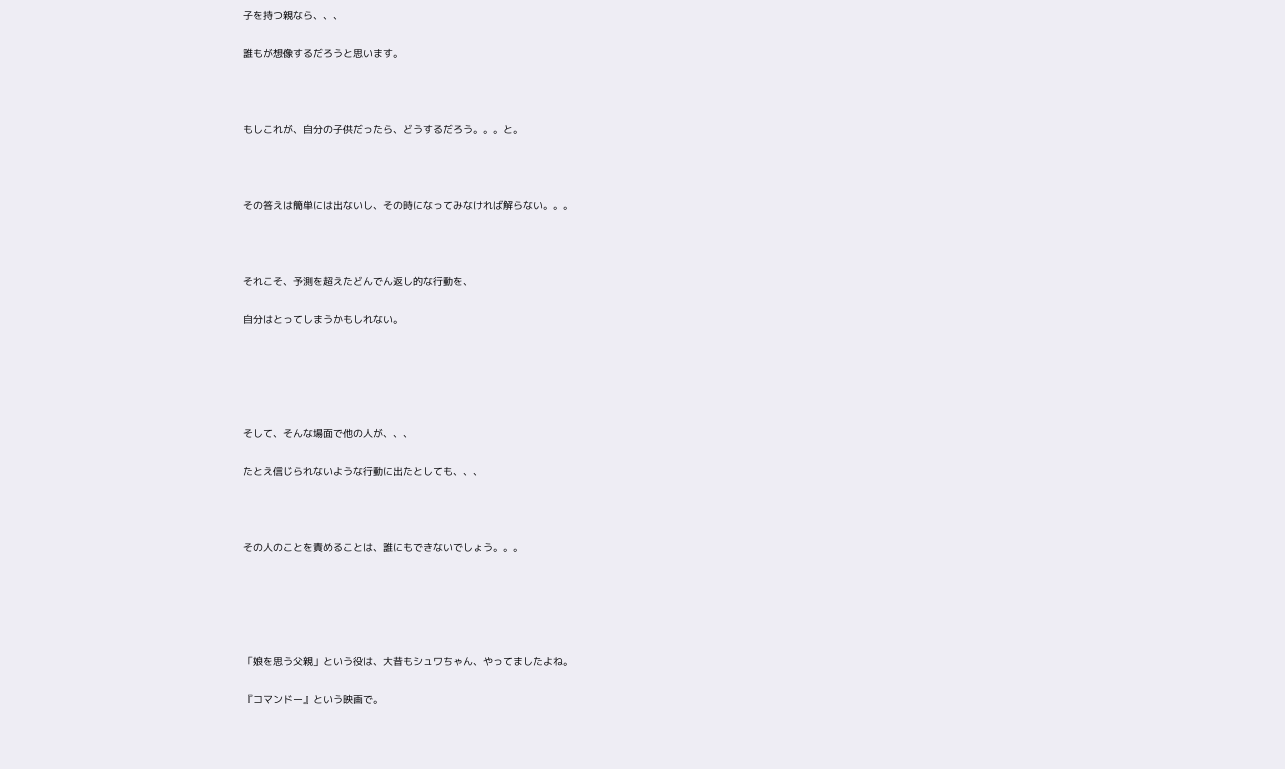子を持つ親なら、、、

誰もが想像するだろうと思います。



もしこれが、自分の子供だったら、どうするだろう。。。と。



その答えは簡単には出ないし、その時になってみなければ解らない。。。



それこそ、予測を超えたどんでん返し的な行動を、

自分はとってしまうかもしれない。





そして、そんな場面で他の人が、、、

たとえ信じられないような行動に出たとしても、、、



その人のことを責めることは、誰にもできないでしょう。。。





「娘を思う父親」という役は、大昔もシュワちゃん、やってましたよね。

『コマンドー』という映画で。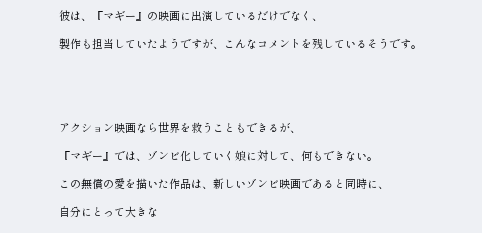彼は、『マギー』の映画に出演しているだけでなく、

製作も担当していたようですが、こんなコメントを残しているそうです。





アクション映画なら世界を救うこともできるが、

『マギー』では、ゾンビ化していく娘に対して、何もできない。

この無償の愛を描いた作品は、新しいゾンビ映画であると同時に、

自分にとって大きな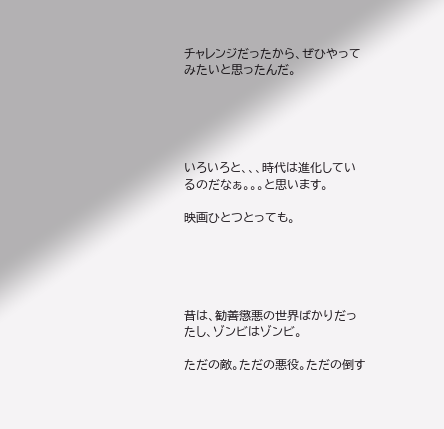チャレンジだったから、ぜひやってみたいと思ったんだ。





いろいろと、、、時代は進化しているのだなぁ。。。と思います。

映画ひとつとっても。





昔は、勧善懲悪の世界ばかりだったし、ゾンビはゾンビ。

ただの敵。ただの悪役。ただの倒す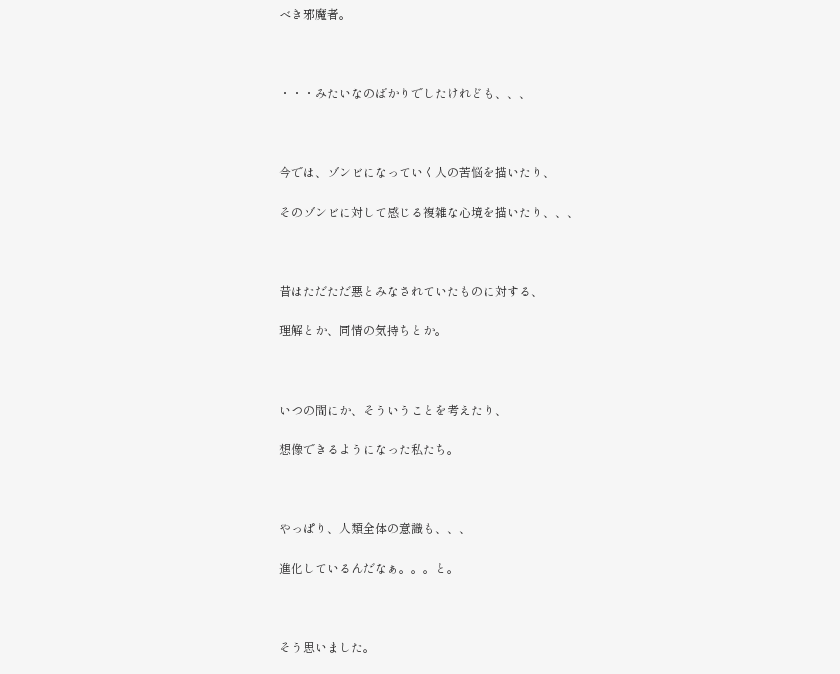べき邪魔者。



・・・みたいなのばかりでしたけれども、、、



今では、ゾンビになっていく人の苦悩を描いたり、

そのゾンビに対して感じる複雑な心境を描いたり、、、



昔はただただ悪とみなされていたものに対する、

理解とか、同情の気持ちとか。



いつの間にか、そういうことを考えたり、

想像できるようになった私たち。



やっぱり、人類全体の意識も、、、

進化しているんだなぁ。。。と。



そう思いました。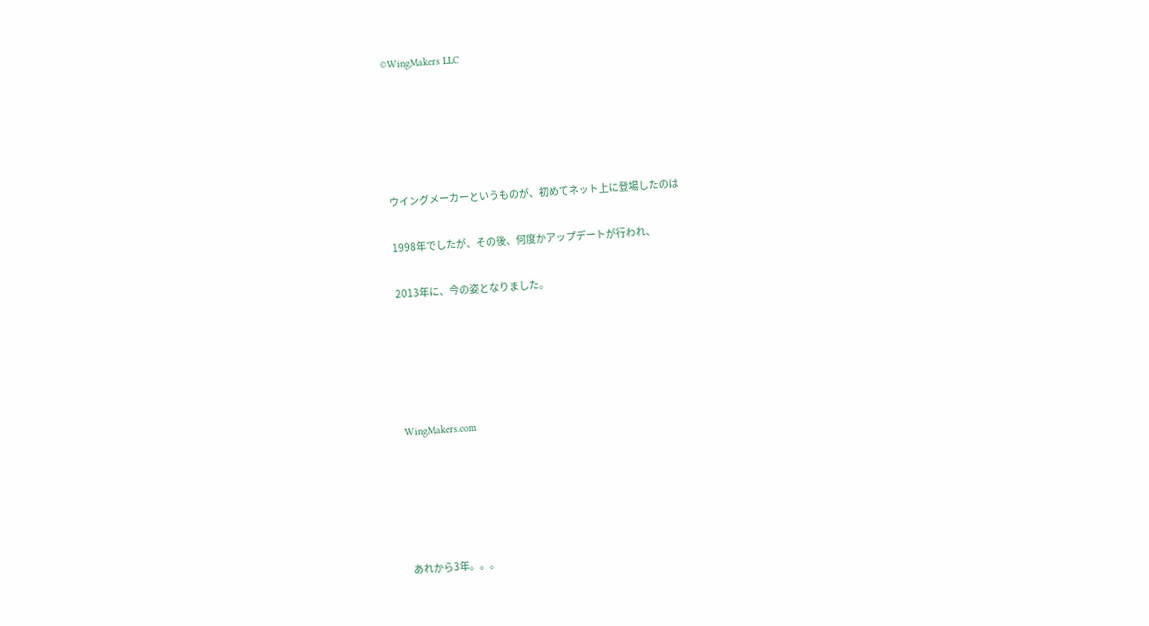©WingMakers LLC





ウイングメーカーというものが、初めてネット上に登場したのは

1998年でしたが、その後、何度かアップデートが行われ、

2013年に、今の姿となりました。





WingMakers.com





あれから3年。。。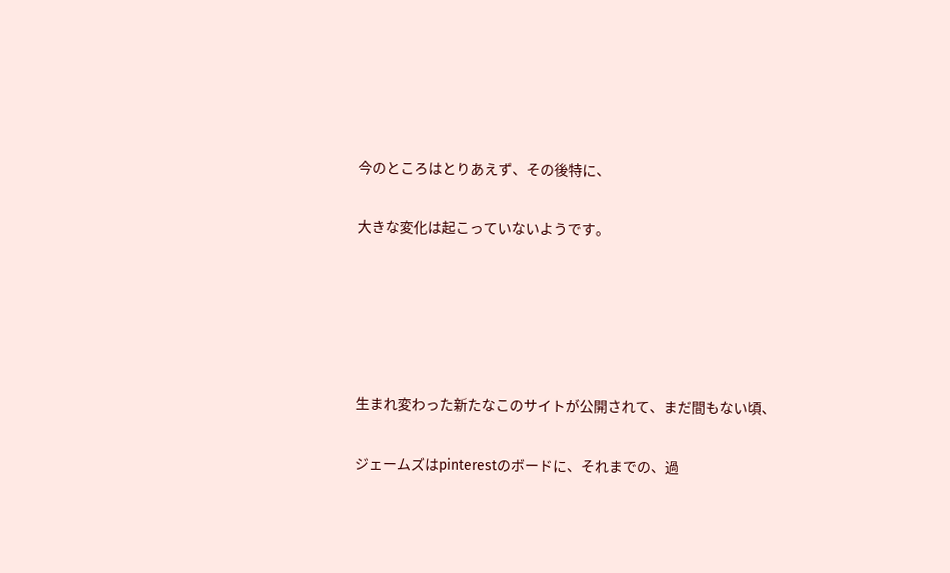今のところはとりあえず、その後特に、

大きな変化は起こっていないようです。





生まれ変わった新たなこのサイトが公開されて、まだ間もない頃、

ジェームズはpinterestのボードに、それまでの、過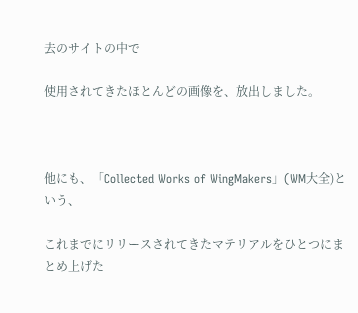去のサイトの中で

使用されてきたほとんどの画像を、放出しました。



他にも、「Collected Works of WingMakers」(WM大全)という、

これまでにリリースされてきたマテリアルをひとつにまとめ上げた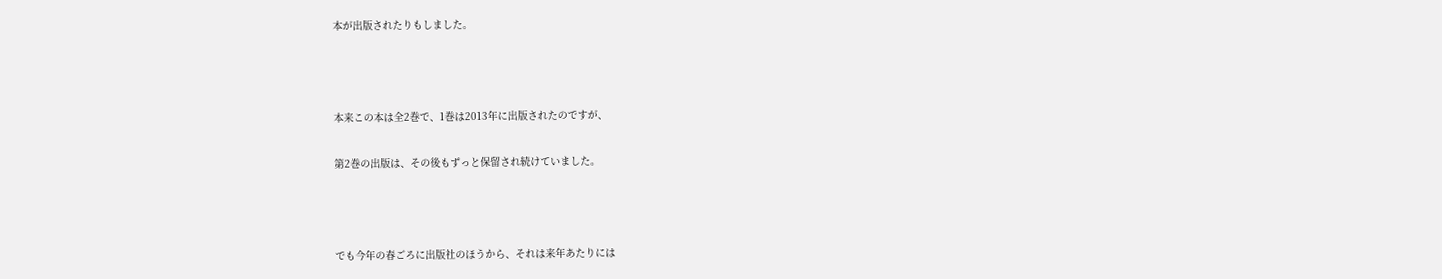本が出版されたりもしました。



本来この本は全2巻で、1巻は2013年に出版されたのですが、

第2巻の出版は、その後もずっと保留され続けていました。



でも今年の春ごろに出版社のほうから、それは来年あたりには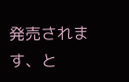発売されます、と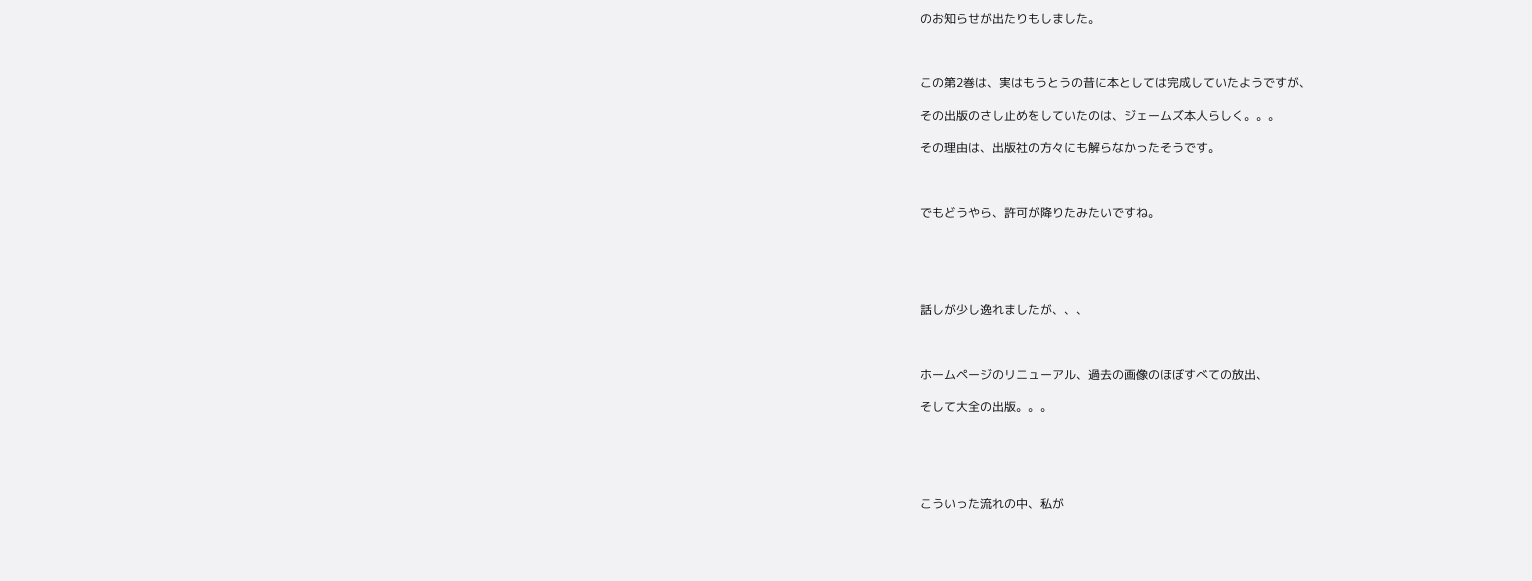のお知らせが出たりもしました。



この第2巻は、実はもうとうの昔に本としては完成していたようですが、

その出版のさし止めをしていたのは、ジェームズ本人らしく。。。

その理由は、出版社の方々にも解らなかったそうです。



でもどうやら、許可が降りたみたいですね。





話しが少し逸れましたが、、、



ホームページのリニューアル、過去の画像のほぼすべての放出、

そして大全の出版。。。





こういった流れの中、私が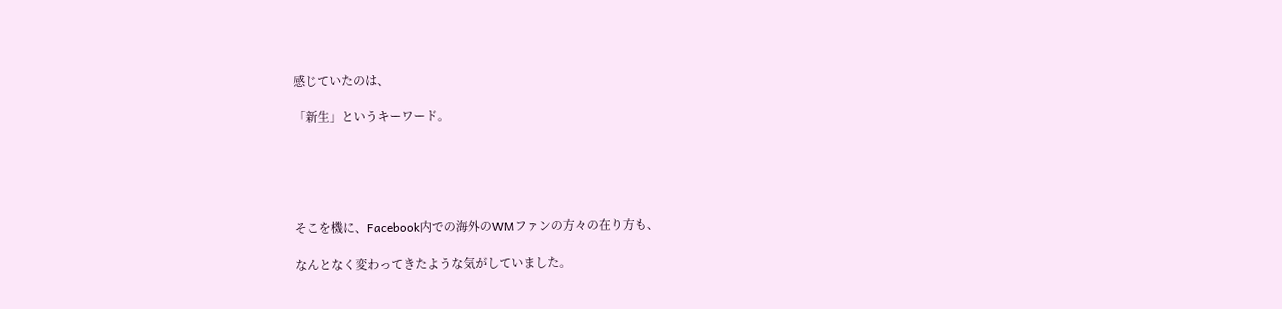感じていたのは、

「新生」というキーワード。





そこを機に、Facebook内での海外のWMファンの方々の在り方も、

なんとなく変わってきたような気がしていました。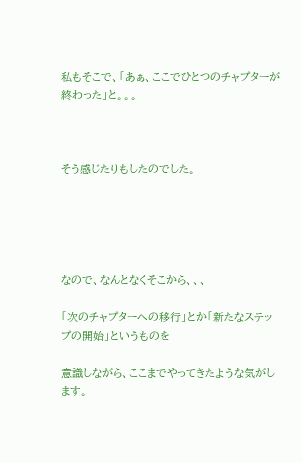私もそこで、「あぁ、ここでひとつのチャプターが終わった」と。。。



そう感じたりもしたのでした。





なので、なんとなくそこから、、、

「次のチャプターへの移行」とか「新たなステップの開始」というものを

意識しながら、ここまでやってきたような気がします。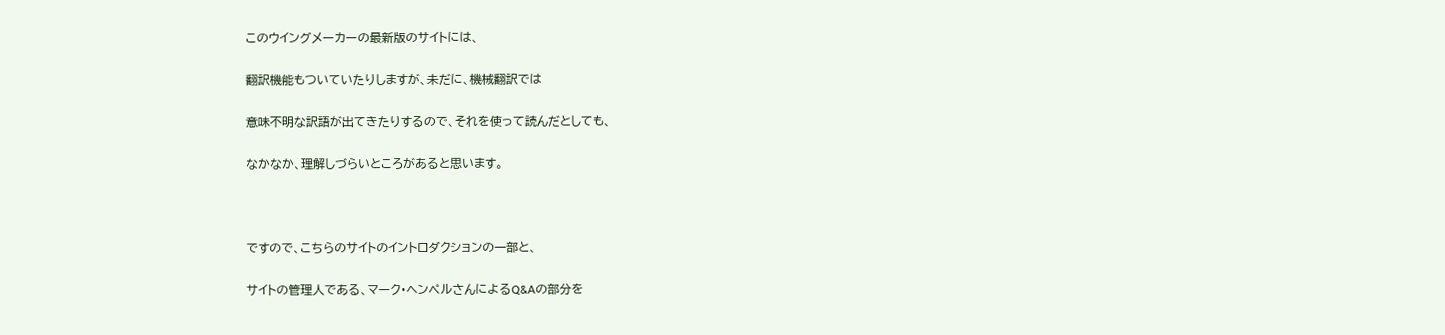このウイングメーカーの最新版のサイトには、

翻訳機能もついていたりしますが、未だに、機械翻訳では

意味不明な訳語が出てきたりするので、それを使って読んだとしても、

なかなか、理解しづらいところがあると思います。



ですので、こちらのサイトのイントロダクションの一部と、

サイトの管理人である、マーク・ヘンペルさんによるQ&Aの部分を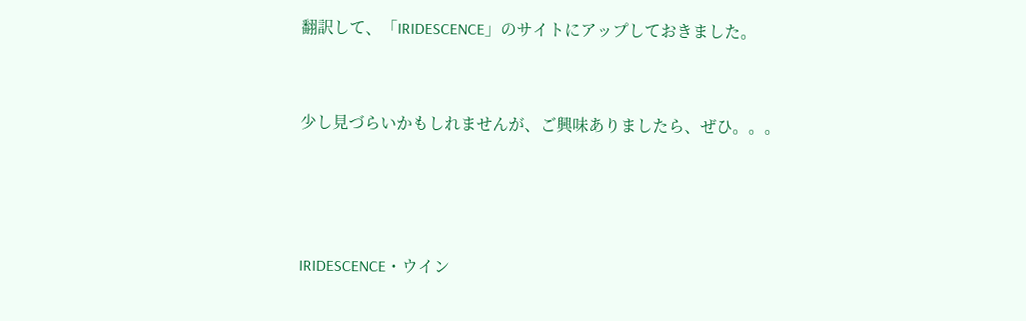翻訳して、「IRIDESCENCE」のサイトにアップしておきました。



少し見づらいかもしれませんが、ご興味ありましたら、ぜひ。。。





IRIDESCENCE・ウイン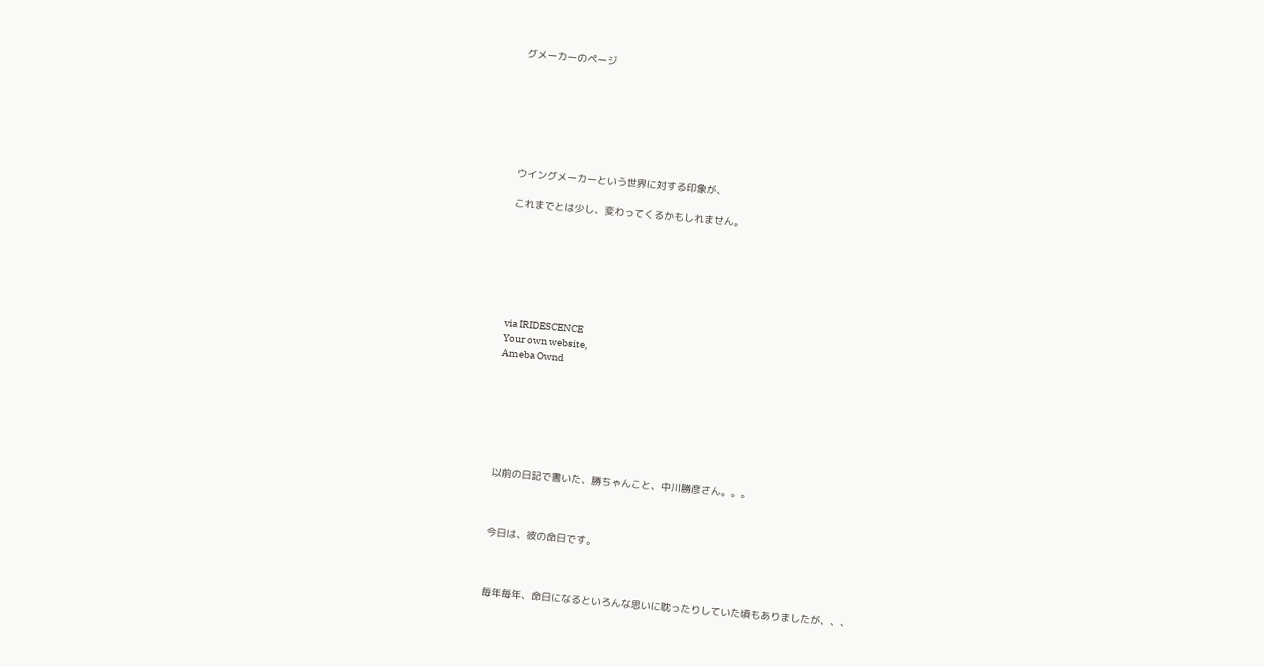グメーカーのページ







ウイングメーカーという世界に対する印象が、

これまでとは少し、変わってくるかもしれません。







via IRIDESCENCE
Your own website,
Ameba Ownd







以前の日記で書いた、勝ちゃんこと、中川勝彦さん。。。



今日は、彼の命日です。



毎年毎年、命日になるといろんな思いに耽ったりしていた頃もありましたが、、、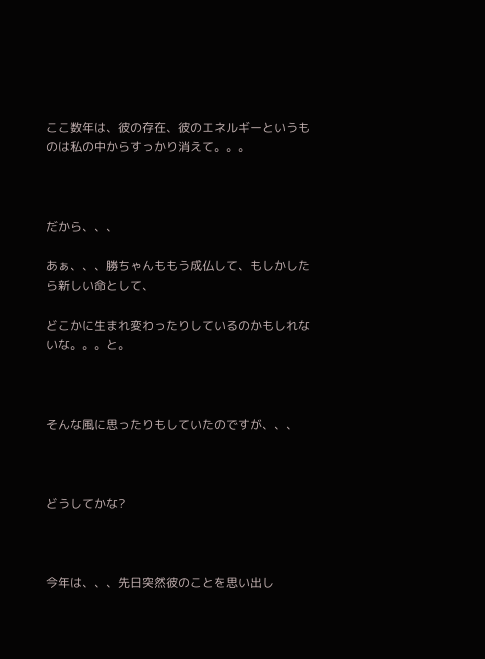ここ数年は、彼の存在、彼のエネルギーというものは私の中からすっかり消えて。。。



だから、、、

あぁ、、、勝ちゃんももう成仏して、もしかしたら新しい命として、

どこかに生まれ変わったりしているのかもしれないな。。。と。



そんな風に思ったりもしていたのですが、、、



どうしてかな?



今年は、、、先日突然彼のことを思い出し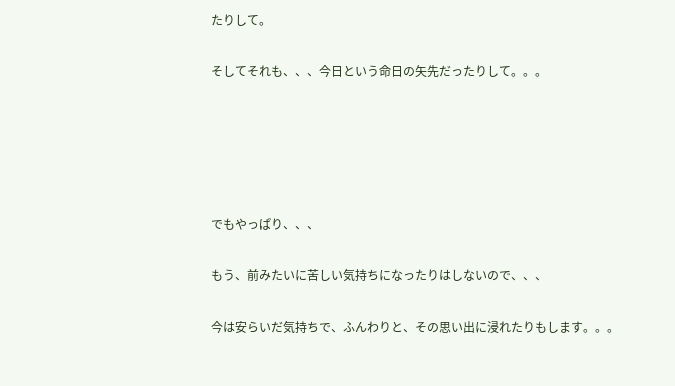たりして。

そしてそれも、、、今日という命日の矢先だったりして。。。





でもやっぱり、、、

もう、前みたいに苦しい気持ちになったりはしないので、、、

今は安らいだ気持ちで、ふんわりと、その思い出に浸れたりもします。。。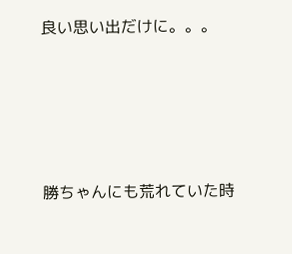良い思い出だけに。。。





勝ちゃんにも荒れていた時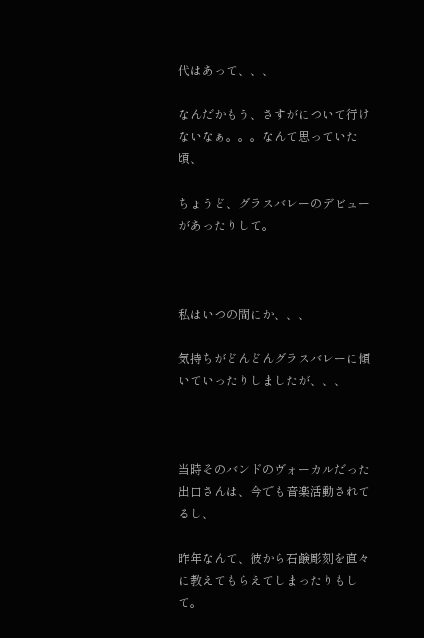代はあって、、、

なんだかもう、さすがについて行けないなぁ。。。なんて思っていた頃、

ちょうど、グラスバレーのデビューがあったりして。



私はいつの間にか、、、

気持ちがどんどんグラスバレーに傾いていったりしましたが、、、



当時そのバンドのヴォーカルだった出口さんは、今でも音楽活動されてるし、

昨年なんて、彼から石鹸彫刻を直々に教えてもらえてしまったりもして。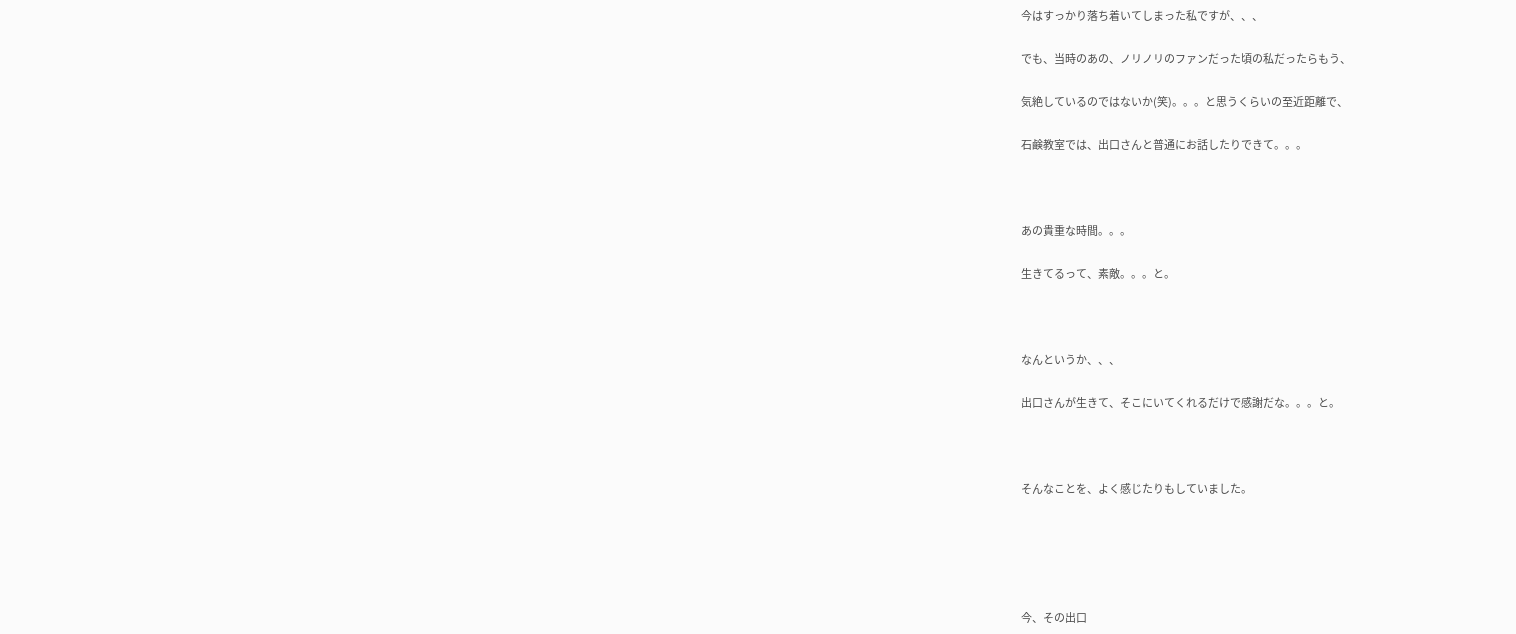今はすっかり落ち着いてしまった私ですが、、、

でも、当時のあの、ノリノリのファンだった頃の私だったらもう、

気絶しているのではないか(笑)。。。と思うくらいの至近距離で、

石鹸教室では、出口さんと普通にお話したりできて。。。



あの貴重な時間。。。

生きてるって、素敵。。。と。



なんというか、、、

出口さんが生きて、そこにいてくれるだけで感謝だな。。。と。



そんなことを、よく感じたりもしていました。





今、その出口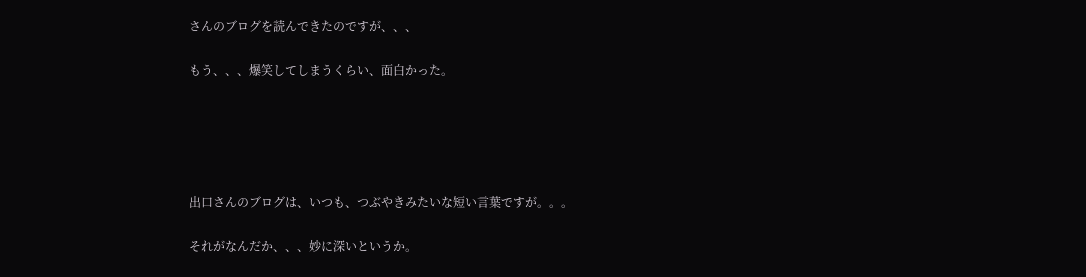さんのブログを読んできたのですが、、、

もう、、、爆笑してしまうくらい、面白かった。





出口さんのブログは、いつも、つぶやきみたいな短い言葉ですが。。。

それがなんだか、、、妙に深いというか。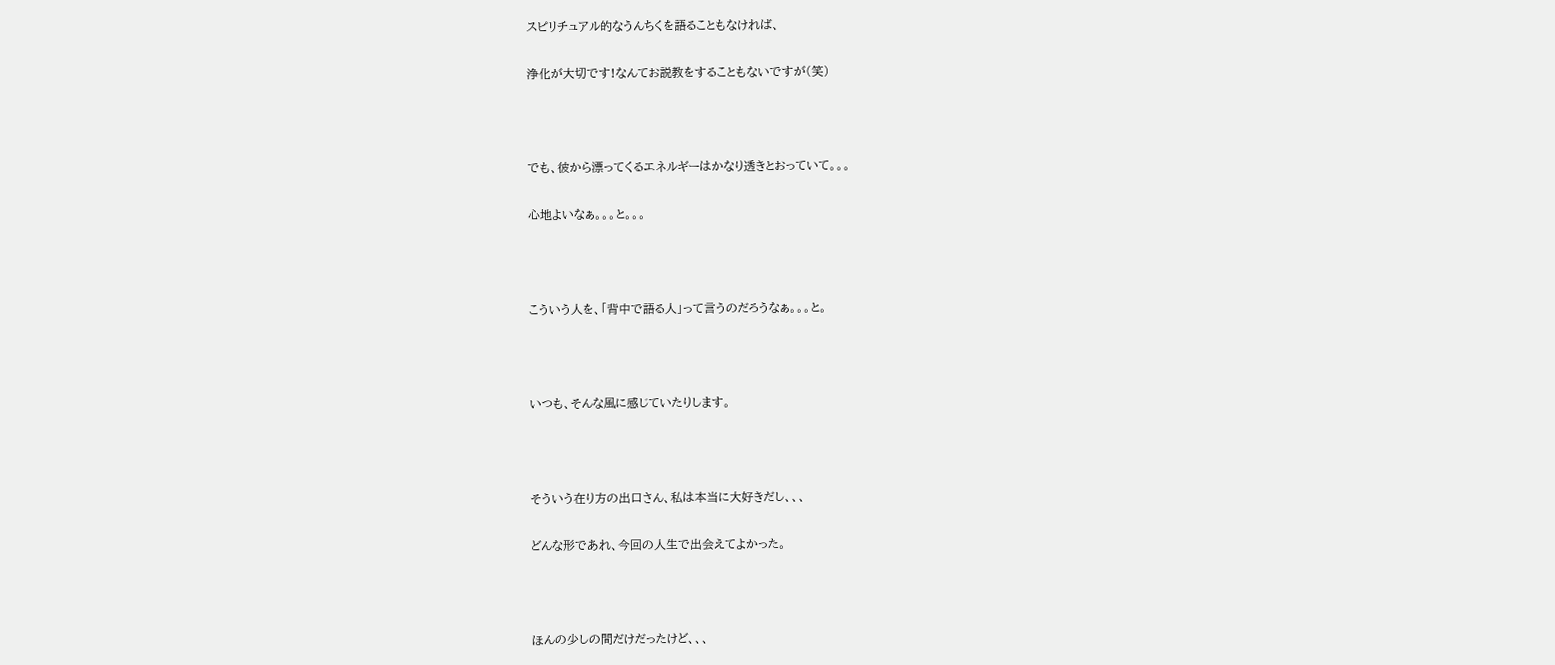スピリチュアル的なうんちくを語ることもなければ、

浄化が大切です!なんてお説教をすることもないですが(笑)



でも、彼から漂ってくるエネルギーはかなり透きとおっていて。。。

心地よいなぁ。。。と。。。



こういう人を、「背中で語る人」って言うのだろうなぁ。。。と。



いつも、そんな風に感じていたりします。



そういう在り方の出口さん、私は本当に大好きだし、、、

どんな形であれ、今回の人生で出会えてよかった。



ほんの少しの間だけだったけど、、、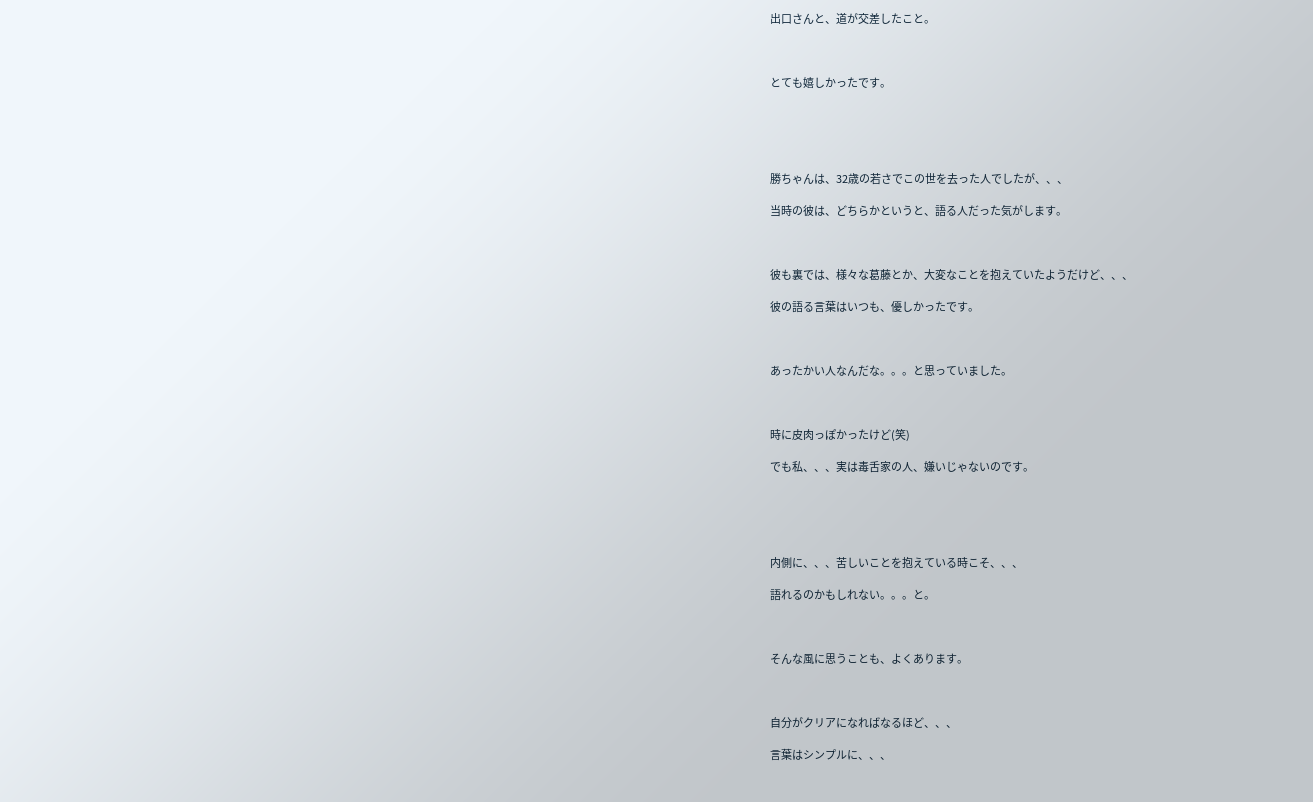出口さんと、道が交差したこと。



とても嬉しかったです。





勝ちゃんは、32歳の若さでこの世を去った人でしたが、、、

当時の彼は、どちらかというと、語る人だった気がします。



彼も裏では、様々な葛藤とか、大変なことを抱えていたようだけど、、、

彼の語る言葉はいつも、優しかったです。



あったかい人なんだな。。。と思っていました。



時に皮肉っぽかったけど(笑)

でも私、、、実は毒舌家の人、嫌いじゃないのです。





内側に、、、苦しいことを抱えている時こそ、、、

語れるのかもしれない。。。と。



そんな風に思うことも、よくあります。



自分がクリアになればなるほど、、、

言葉はシンプルに、、、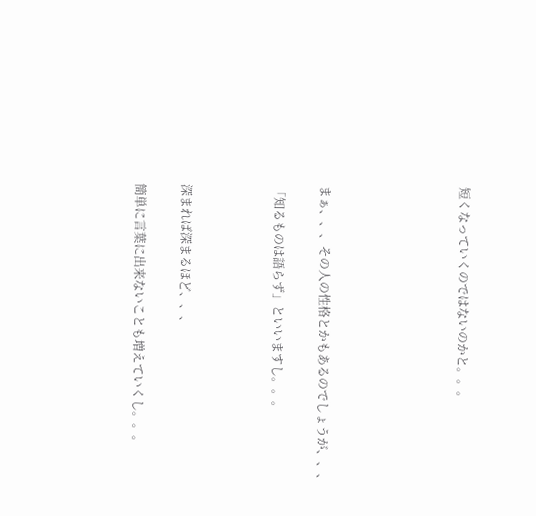短くなっていくのではないのかと。。。





まぁ、、、その人の性格とかもあるのでしょうが、、、

「知るものは語らず」といいますし。。。



深まれば深まるほど、、、

簡単に言葉に出来ないことも増えていくし。。。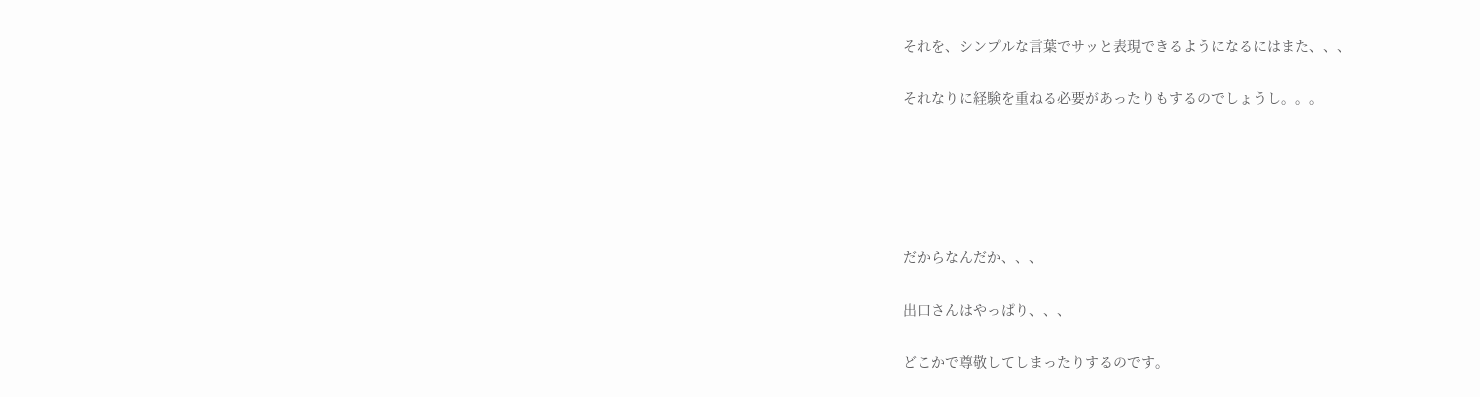それを、シンプルな言葉でサッと表現できるようになるにはまた、、、

それなりに経験を重ねる必要があったりもするのでしょうし。。。





だからなんだか、、、

出口さんはやっぱり、、、

どこかで尊敬してしまったりするのです。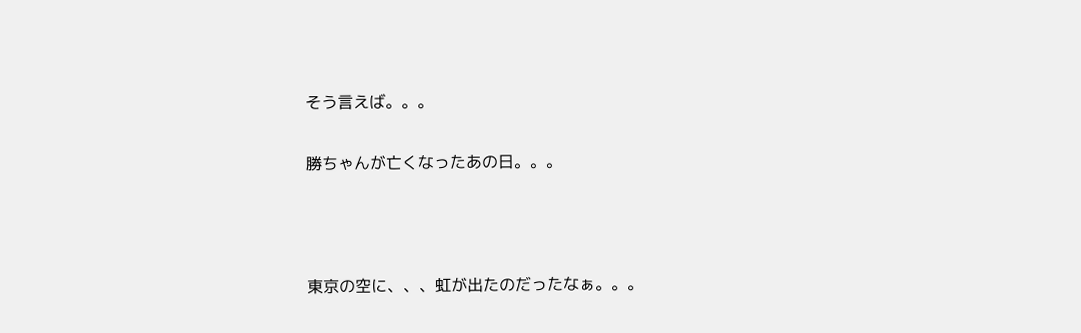そう言えば。。。

勝ちゃんが亡くなったあの日。。。



東京の空に、、、虹が出たのだったなぁ。。。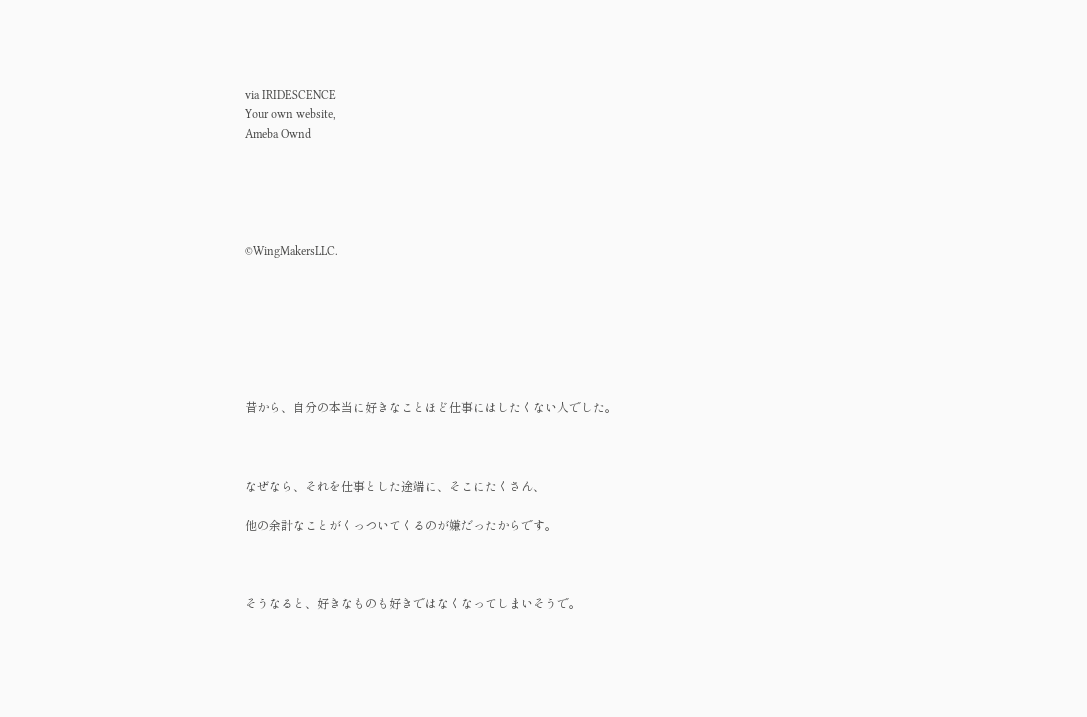via IRIDESCENCE
Your own website,
Ameba Ownd





©WingMakersLLC.







昔から、自分の本当に好きなことほど仕事にはしたくない人でした。



なぜなら、それを仕事とした途端に、そこにたくさん、

他の余計なことがくっついてくるのが嫌だったからです。



そうなると、好きなものも好きではなくなってしまいそうで。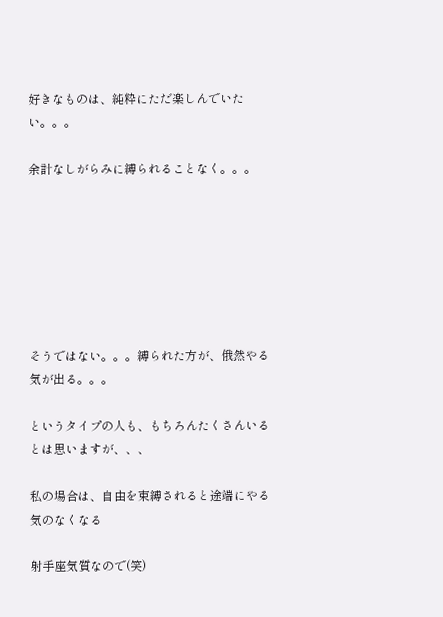好きなものは、純粋にただ楽しんでいたい。。。

余計なしがらみに縛られることなく。。。







そうではない。。。縛られた方が、俄然やる気が出る。。。

というタイプの人も、もちろんたくさんいるとは思いますが、、、

私の場合は、自由を束縛されると途端にやる気のなくなる

射手座気質なので(笑)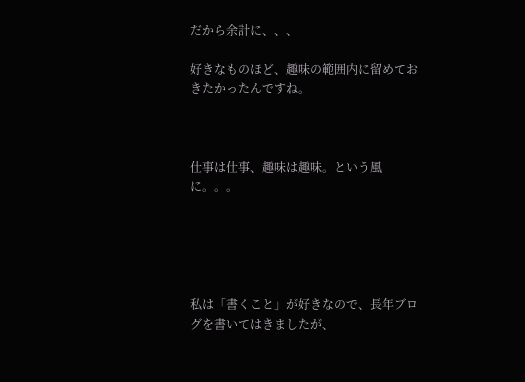だから余計に、、、

好きなものほど、趣味の範囲内に留めておきたかったんですね。



仕事は仕事、趣味は趣味。という風に。。。





私は「書くこと」が好きなので、長年ブログを書いてはきましたが、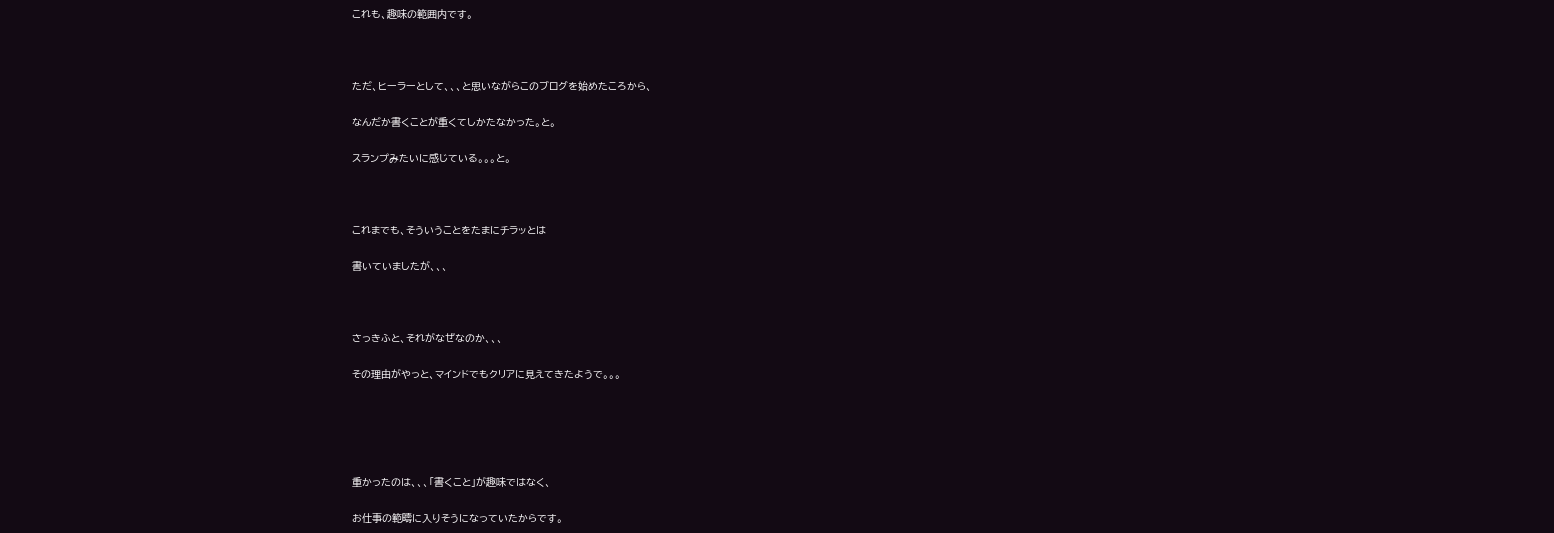これも、趣味の範囲内です。



ただ、ヒーラーとして、、、と思いながらこのブログを始めたころから、

なんだか書くことが重くてしかたなかった。と。

スランプみたいに感じている。。。と。



これまでも、そういうことをたまにチラッとは

書いていましたが、、、



さっきふと、それがなぜなのか、、、

その理由がやっと、マインドでもクリアに見えてきたようで。。。





重かったのは、、、「書くこと」が趣味ではなく、

お仕事の範疇に入りそうになっていたからです。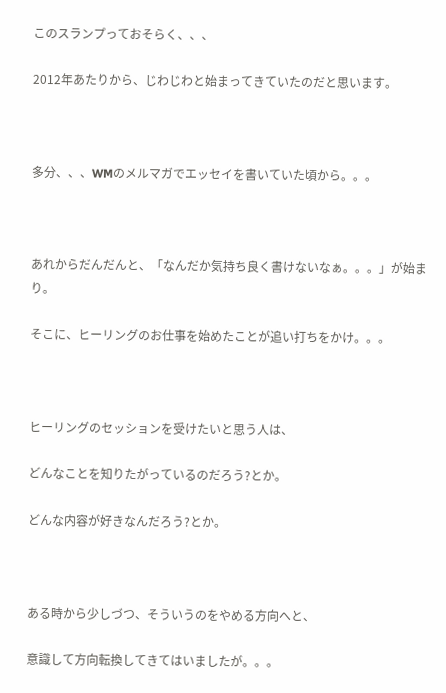このスランプっておそらく、、、

2012年あたりから、じわじわと始まってきていたのだと思います。



多分、、、WMのメルマガでエッセイを書いていた頃から。。。



あれからだんだんと、「なんだか気持ち良く書けないなぁ。。。」が始まり。

そこに、ヒーリングのお仕事を始めたことが追い打ちをかけ。。。



ヒーリングのセッションを受けたいと思う人は、

どんなことを知りたがっているのだろう?とか。

どんな内容が好きなんだろう?とか。



ある時から少しづつ、そういうのをやめる方向へと、

意識して方向転換してきてはいましたが。。。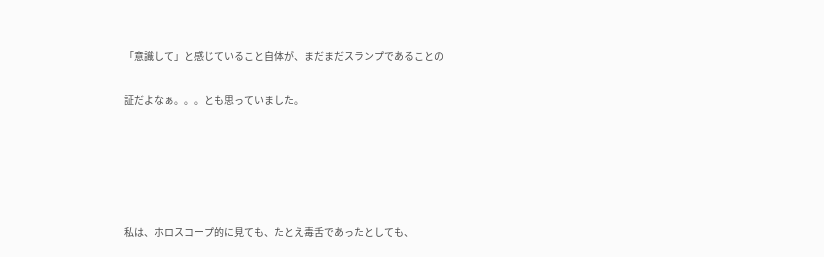「意識して」と感じていること自体が、まだまだスランプであることの

証だよなぁ。。。とも思っていました。





私は、ホロスコープ的に見ても、たとえ毒舌であったとしても、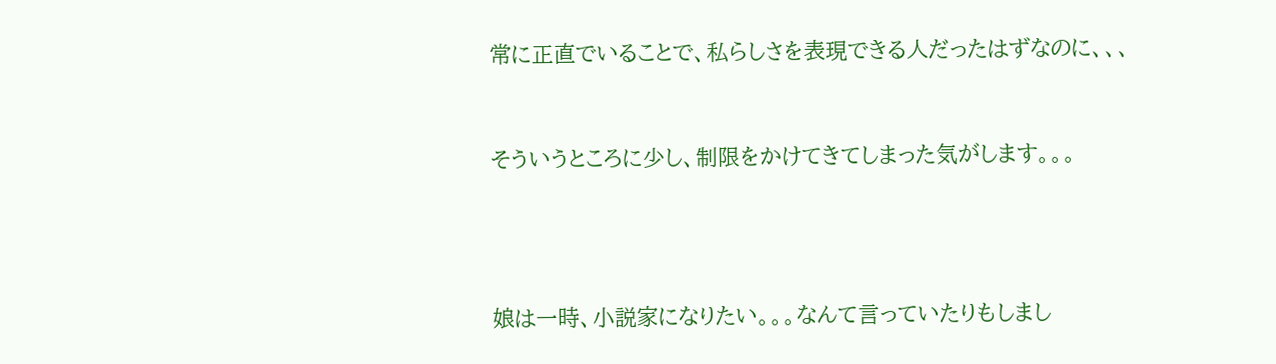常に正直でいることで、私らしさを表現できる人だったはずなのに、、、



そういうところに少し、制限をかけてきてしまった気がします。。。





娘は一時、小説家になりたい。。。なんて言っていたりもしまし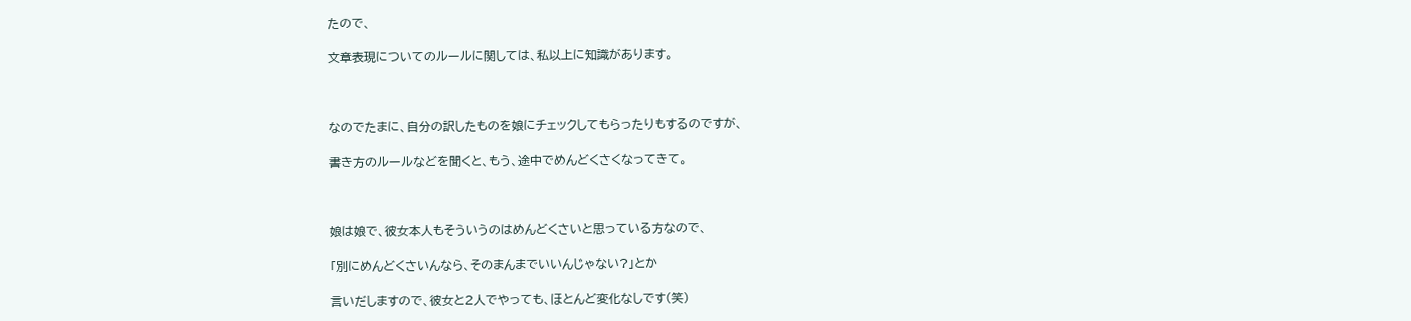たので、

文章表現についてのルールに関しては、私以上に知識があります。



なのでたまに、自分の訳したものを娘にチェックしてもらったりもするのですが、

書き方のルールなどを聞くと、もう、途中でめんどくさくなってきて。



娘は娘で、彼女本人もそういうのはめんどくさいと思っている方なので、

「別にめんどくさいんなら、そのまんまでいいんじゃない?」とか

言いだしますので、彼女と2人でやっても、ほとんど変化なしです(笑)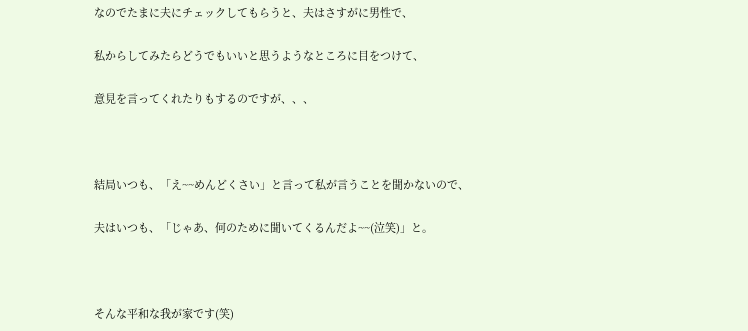なのでたまに夫にチェックしてもらうと、夫はさすがに男性で、

私からしてみたらどうでもいいと思うようなところに目をつけて、

意見を言ってくれたりもするのですが、、、



結局いつも、「え~~めんどくさい」と言って私が言うことを聞かないので、

夫はいつも、「じゃあ、何のために聞いてくるんだよ~~(泣笑)」と。



そんな平和な我が家です(笑)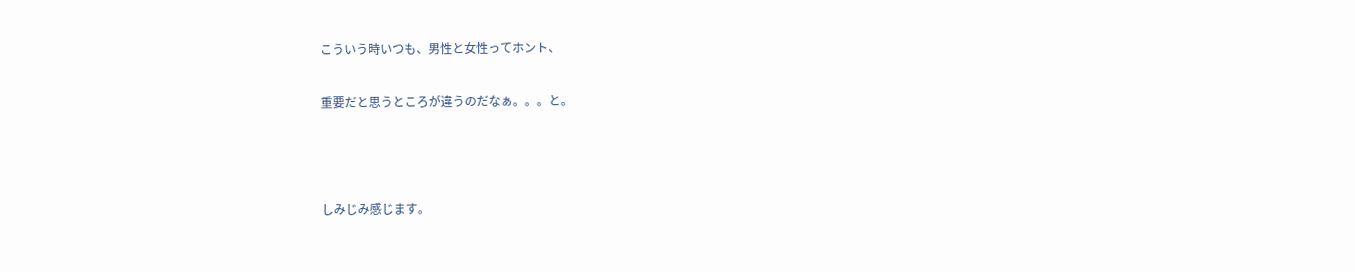こういう時いつも、男性と女性ってホント、

重要だと思うところが違うのだなぁ。。。と。



しみじみ感じます。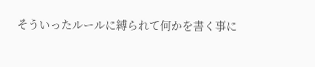そういったルールに縛られて何かを書く事に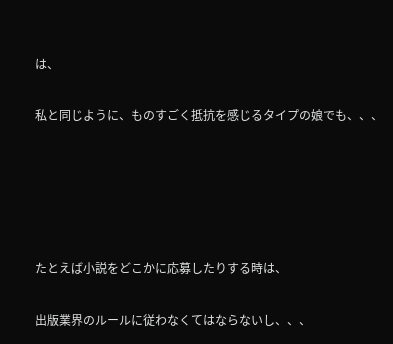は、

私と同じように、ものすごく抵抗を感じるタイプの娘でも、、、





たとえば小説をどこかに応募したりする時は、

出版業界のルールに従わなくてはならないし、、、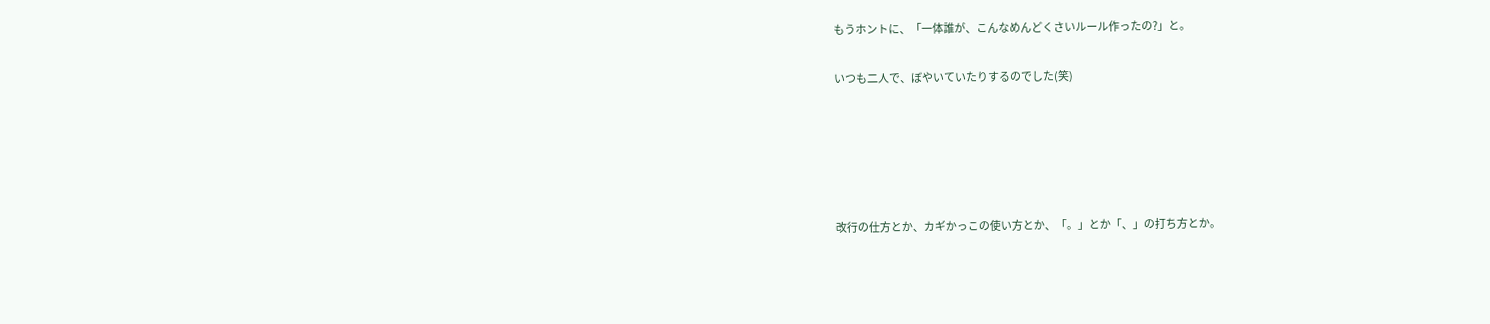もうホントに、「一体誰が、こんなめんどくさいルール作ったの?」と。

いつも二人で、ぼやいていたりするのでした(笑)





改行の仕方とか、カギかっこの使い方とか、「。」とか「、」の打ち方とか。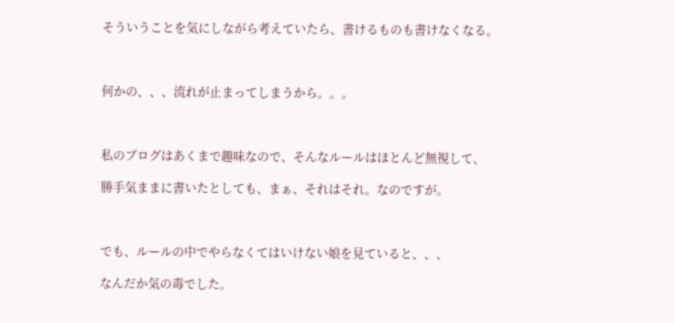そういうことを気にしながら考えていたら、書けるものも書けなくなる。



何かの、、、流れが止まってしまうから。。。



私のブログはあくまで趣味なので、そんなルールはほとんど無視して、

勝手気ままに書いたとしても、まぁ、それはそれ。なのですが。



でも、ルールの中でやらなくてはいけない娘を見ていると、、、

なんだか気の毒でした。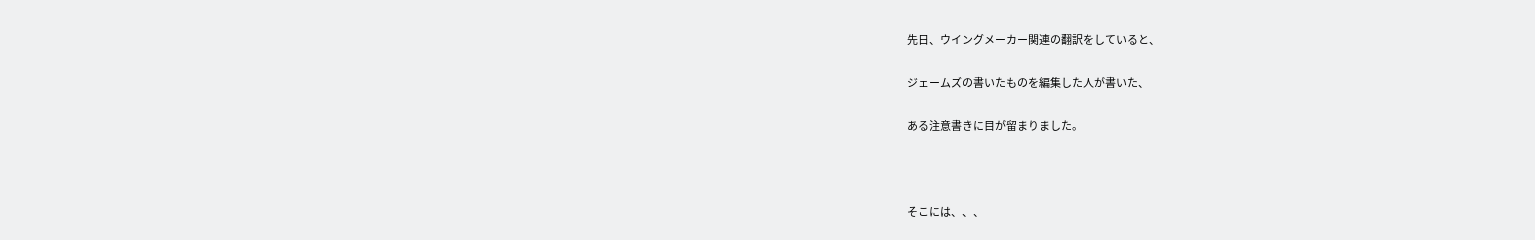先日、ウイングメーカー関連の翻訳をしていると、

ジェームズの書いたものを編集した人が書いた、

ある注意書きに目が留まりました。



そこには、、、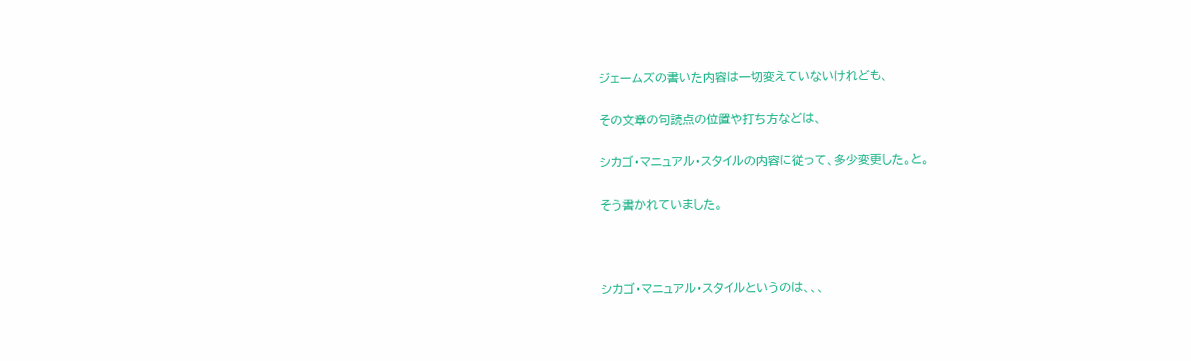ジェームズの書いた内容は一切変えていないけれども、

その文章の句読点の位置や打ち方などは、

シカゴ・マニュアル・スタイルの内容に従って、多少変更した。と。

そう書かれていました。



シカゴ・マニュアル・スタイルというのは、、、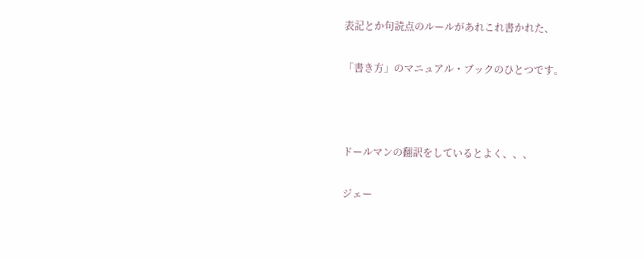表記とか句読点のルールがあれこれ書かれた、

「書き方」のマニュアル・ブックのひとつです。



ドールマンの翻訳をしているとよく、、、

ジェー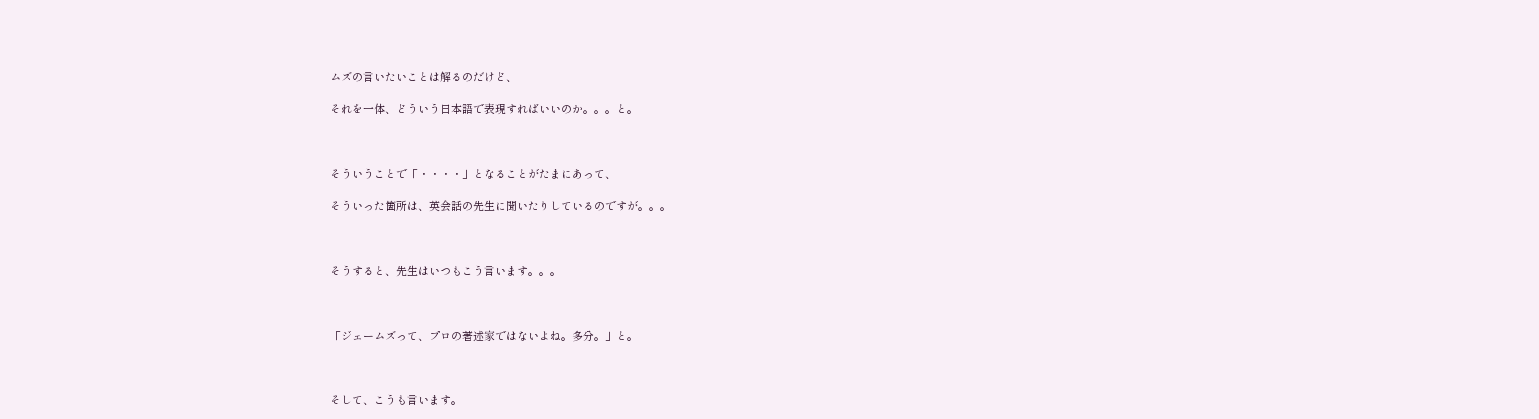ムズの言いたいことは解るのだけど、

それを一体、どういう日本語で表現すればいいのか。。。と。



そういうことで「・・・・」となることがたまにあって、

そういった箇所は、英会話の先生に聞いたりしているのですが。。。



そうすると、先生はいつもこう言います。。。



「ジェームズって、プロの著述家ではないよね。多分。」と。



そして、こうも言います。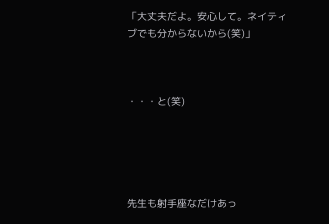「大丈夫だよ。安心して。ネイティブでも分からないから(笑)」



・・・と(笑)





先生も射手座なだけあっ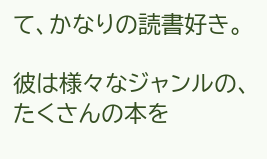て、かなりの読書好き。

彼は様々なジャンルの、たくさんの本を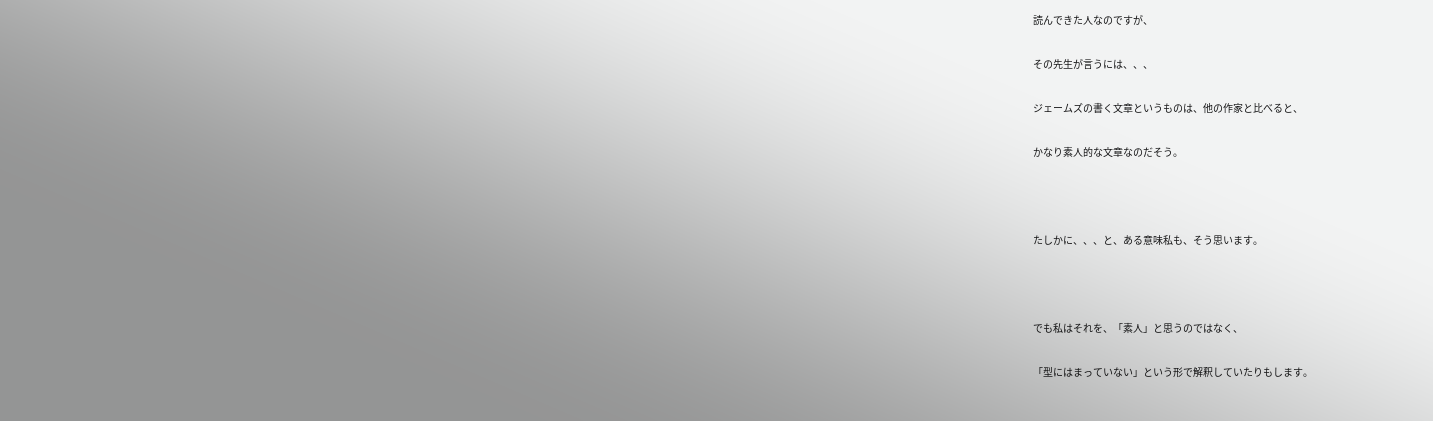読んできた人なのですが、

その先生が言うには、、、

ジェームズの書く文章というものは、他の作家と比べると、

かなり素人的な文章なのだそう。



たしかに、、、と、ある意味私も、そう思います。



でも私はそれを、「素人」と思うのではなく、

「型にはまっていない」という形で解釈していたりもします。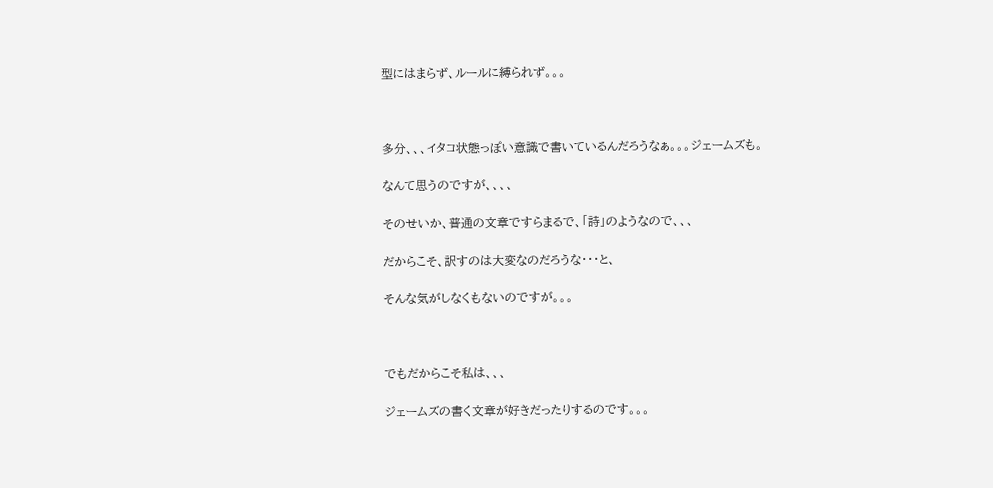型にはまらず、ルールに縛られず。。。



多分、、、イタコ状態っぽい意識で書いているんだろうなぁ。。。ジェームズも。

なんて思うのですが、、、、

そのせいか、普通の文章ですらまるで、「詩」のようなので、、、

だからこそ、訳すのは大変なのだろうな・・・と、

そんな気がしなくもないのですが。。。



でもだからこそ私は、、、

ジェームズの書く文章が好きだったりするのです。。。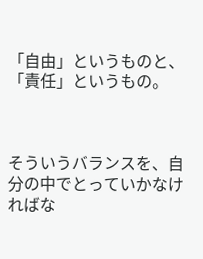「自由」というものと、「責任」というもの。



そういうバランスを、自分の中でとっていかなければな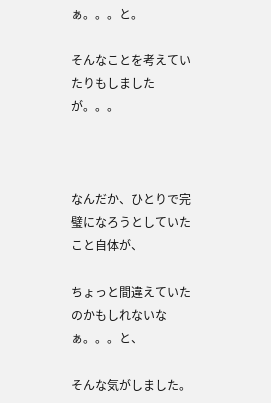ぁ。。。と。

そんなことを考えていたりもしましたが。。。



なんだか、ひとりで完璧になろうとしていたこと自体が、

ちょっと間違えていたのかもしれないなぁ。。。と、

そんな気がしました。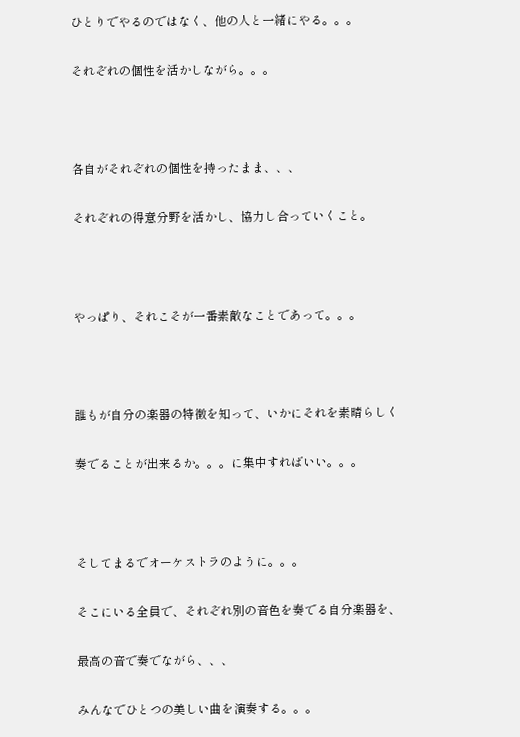ひとりでやるのではなく、他の人と一緒にやる。。。

それぞれの個性を活かしながら。。。



各自がそれぞれの個性を持ったまま、、、

それぞれの得意分野を活かし、協力し合っていくこと。



やっぱり、それこそが一番素敵なことであって。。。



誰もが自分の楽器の特徴を知って、いかにそれを素晴らしく

奏でることが出来るか。。。に集中すればいい。。。



そしてまるでオーケストラのように。。。

そこにいる全員で、それぞれ別の音色を奏でる自分楽器を、

最高の音で奏でながら、、、

みんなでひとつの美しい曲を演奏する。。。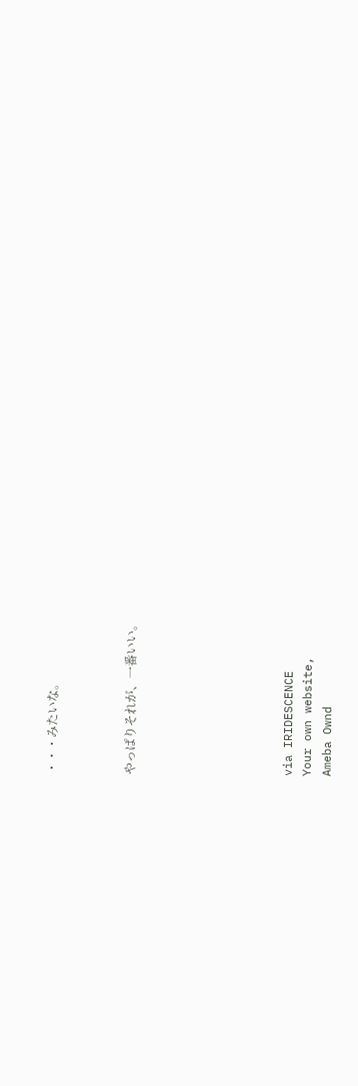・・・みたいな。



やっぱりそれが、一番いい。







via IRIDESCENCE
Your own website,
Ameba Ownd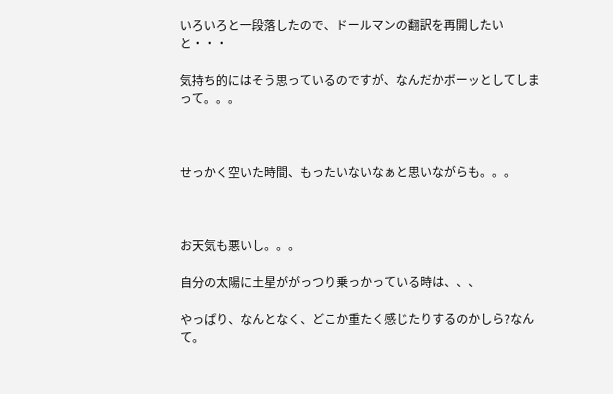いろいろと一段落したので、ドールマンの翻訳を再開したいと・・・

気持ち的にはそう思っているのですが、なんだかボーッとしてしまって。。。



せっかく空いた時間、もったいないなぁと思いながらも。。。



お天気も悪いし。。。

自分の太陽に土星ががっつり乗っかっている時は、、、

やっぱり、なんとなく、どこか重たく感じたりするのかしら?なんて。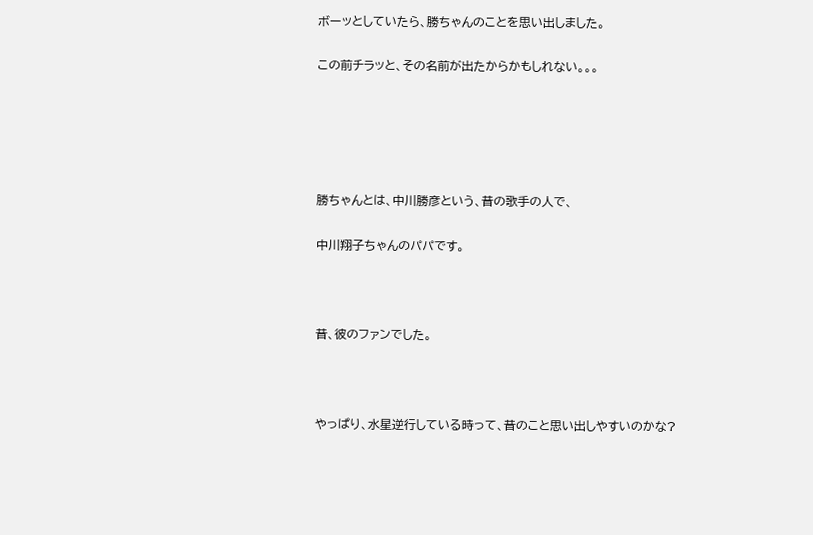ボーッとしていたら、勝ちゃんのことを思い出しました。

この前チラッと、その名前が出たからかもしれない。。。





勝ちゃんとは、中川勝彦という、昔の歌手の人で、

中川翔子ちゃんのパパです。



昔、彼のファンでした。



やっぱり、水星逆行している時って、昔のこと思い出しやすいのかな?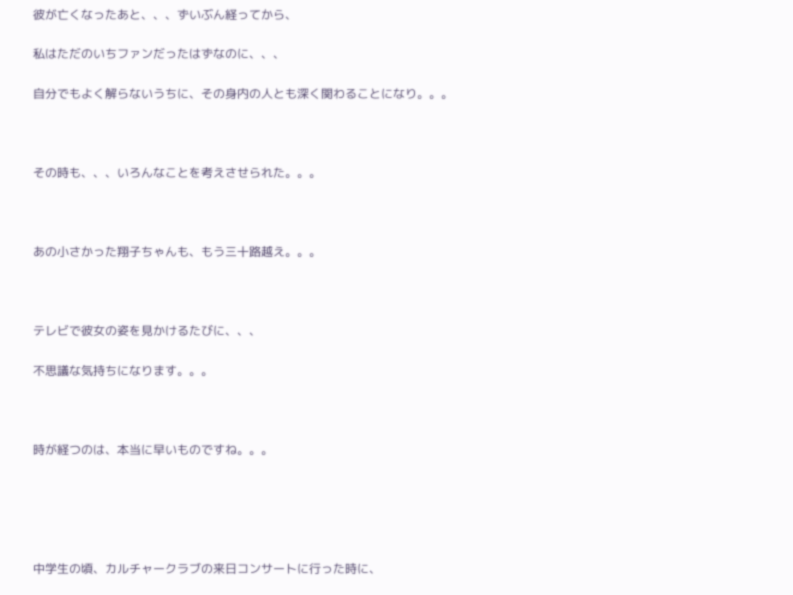彼が亡くなったあと、、、ずいぶん経ってから、

私はただのいちファンだったはずなのに、、、

自分でもよく解らないうちに、その身内の人とも深く関わることになり。。。



その時も、、、いろんなことを考えさせられた。。。



あの小さかった翔子ちゃんも、もう三十路越え。。。



テレビで彼女の姿を見かけるたびに、、、

不思議な気持ちになります。。。



時が経つのは、本当に早いものですね。。。





中学生の頃、カルチャークラブの来日コンサートに行った時に、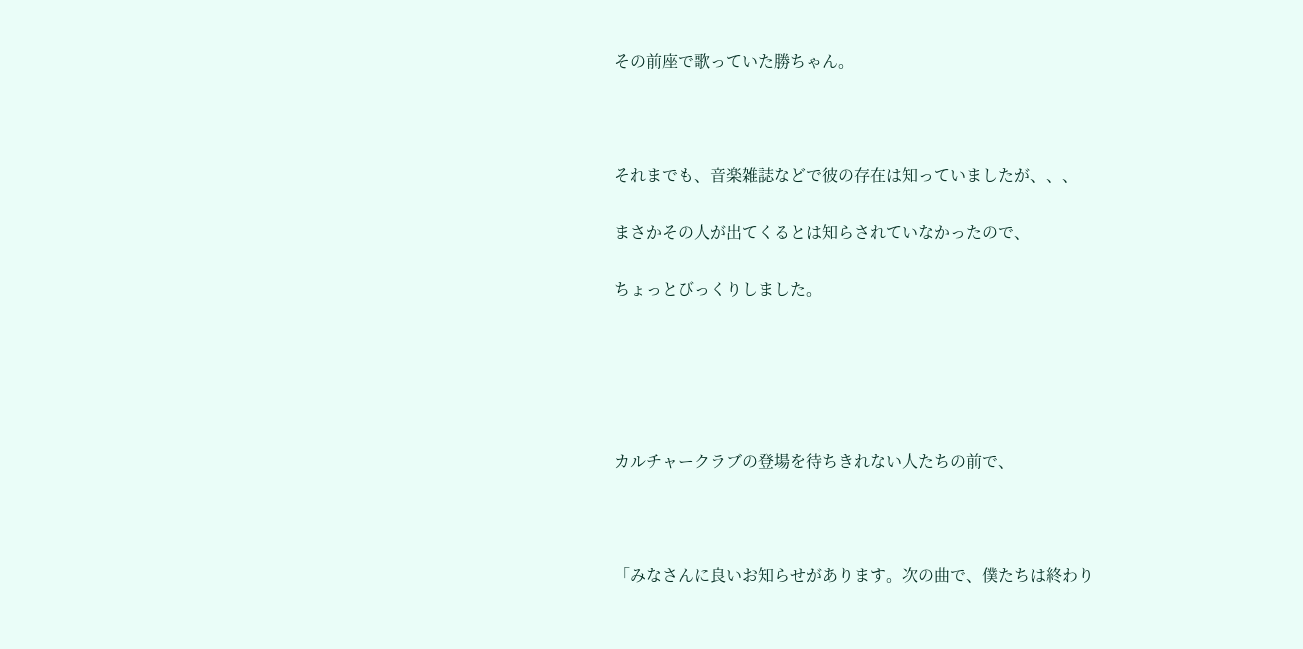その前座で歌っていた勝ちゃん。



それまでも、音楽雑誌などで彼の存在は知っていましたが、、、

まさかその人が出てくるとは知らされていなかったので、

ちょっとびっくりしました。





カルチャークラブの登場を待ちきれない人たちの前で、



「みなさんに良いお知らせがあります。次の曲で、僕たちは終わり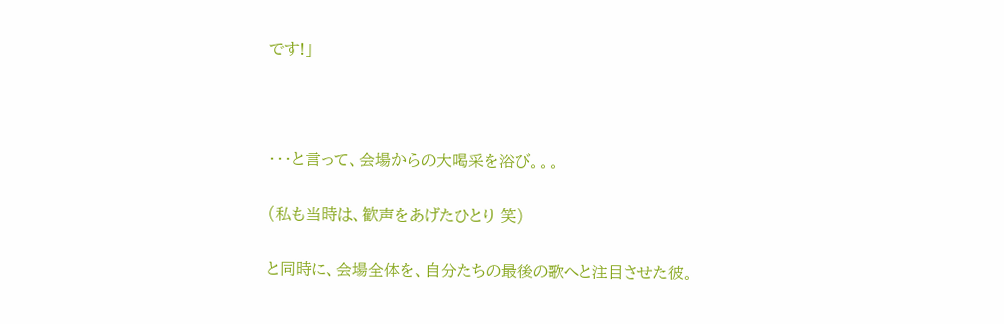です!」



・・・と言って、会場からの大喝采を浴び。。。

(私も当時は、歓声をあげたひとり 笑)

と同時に、会場全体を、自分たちの最後の歌へと注目させた彼。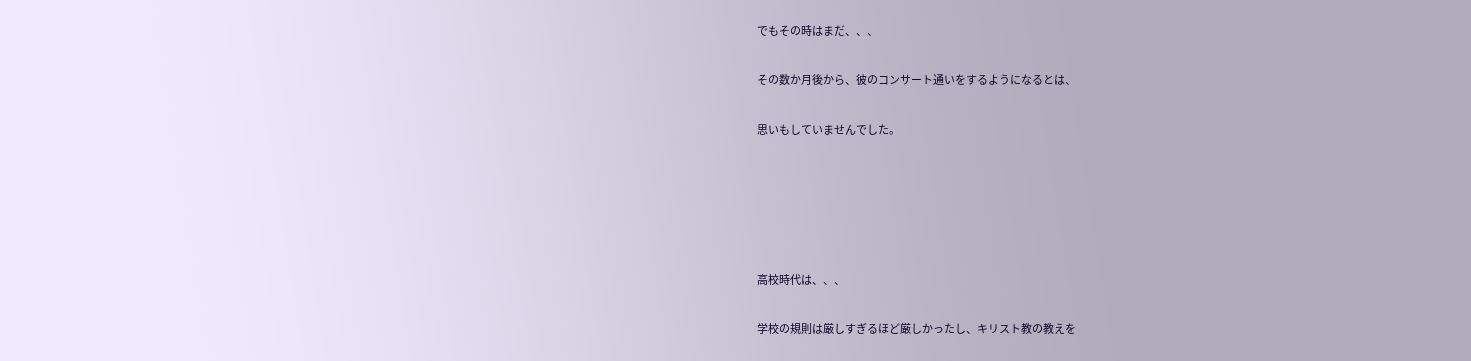でもその時はまだ、、、

その数か月後から、彼のコンサート通いをするようになるとは、

思いもしていませんでした。





高校時代は、、、

学校の規則は厳しすぎるほど厳しかったし、キリスト教の教えを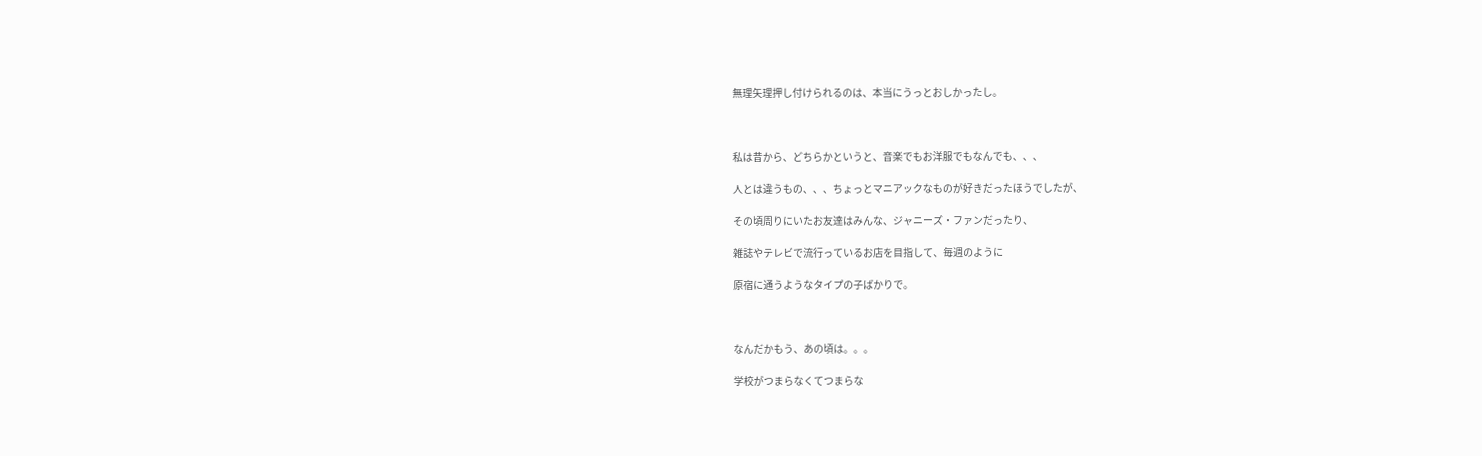無理矢理押し付けられるのは、本当にうっとおしかったし。



私は昔から、どちらかというと、音楽でもお洋服でもなんでも、、、

人とは違うもの、、、ちょっとマニアックなものが好きだったほうでしたが、

その頃周りにいたお友達はみんな、ジャニーズ・ファンだったり、

雑誌やテレビで流行っているお店を目指して、毎週のように

原宿に通うようなタイプの子ばかりで。



なんだかもう、あの頃は。。。

学校がつまらなくてつまらな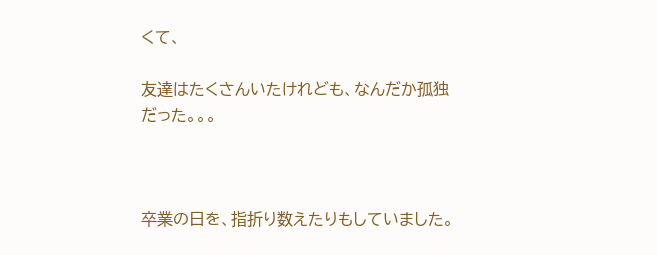くて、

友達はたくさんいたけれども、なんだか孤独だった。。。



卒業の日を、指折り数えたりもしていました。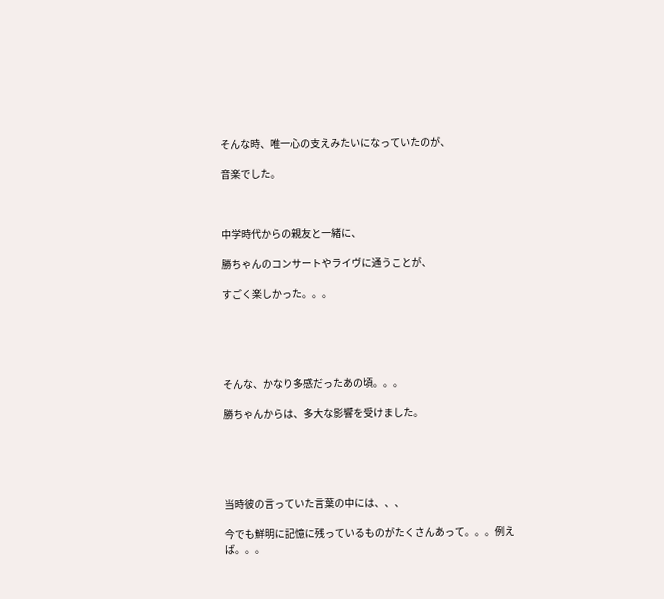そんな時、唯一心の支えみたいになっていたのが、

音楽でした。



中学時代からの親友と一緒に、

勝ちゃんのコンサートやライヴに通うことが、

すごく楽しかった。。。





そんな、かなり多感だったあの頃。。。

勝ちゃんからは、多大な影響を受けました。





当時彼の言っていた言葉の中には、、、

今でも鮮明に記憶に残っているものがたくさんあって。。。例えば。。。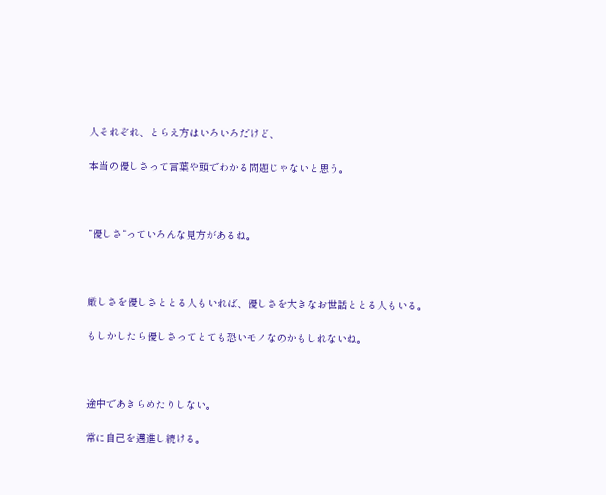人それぞれ、とらえ方はいろいろだけど、

本当の優しさって言葉や頭でわかる問題じゃないと思う。



“優しさ“っていろんな見方があるね。



厳しさを優しさととる人もいれば、優しさを大きなお世話ととる人もいる。

もしかしたら優しさってとても恐いモノなのかもしれないね。



途中であきらめたりしない。

常に自己を邁進し続ける。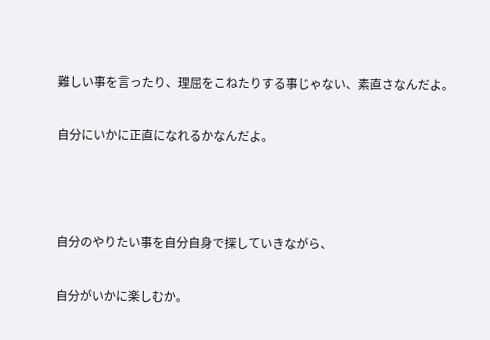難しい事を言ったり、理屈をこねたりする事じゃない、素直さなんだよ。

自分にいかに正直になれるかなんだよ。



自分のやりたい事を自分自身で探していきながら、

自分がいかに楽しむか。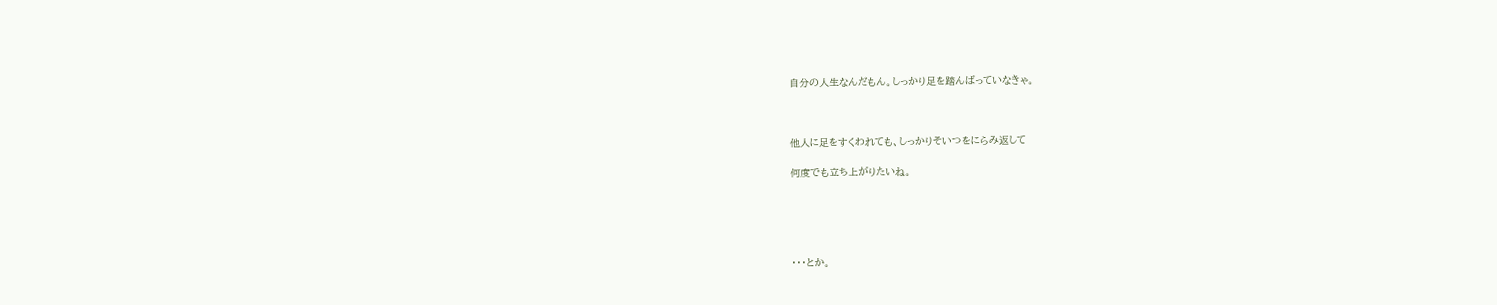自分の人生なんだもん。しっかり足を踏んばっていなきゃ。



他人に足をすくわれても、しっかりそいつをにらみ返して

何度でも立ち上がりたいね。





・・・とか。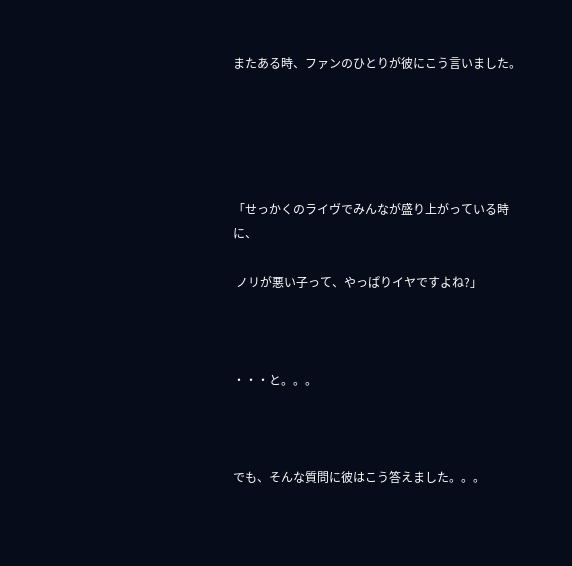またある時、ファンのひとりが彼にこう言いました。





「せっかくのライヴでみんなが盛り上がっている時に、

 ノリが悪い子って、やっぱりイヤですよね?」



・・・と。。。



でも、そんな質問に彼はこう答えました。。。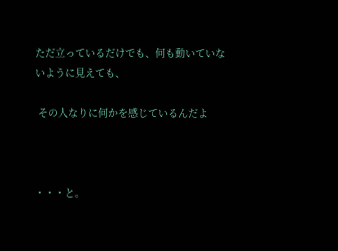ただ立っているだけでも、何も動いていないように見えても、

 その人なりに何かを感じているんだよ



・・・と。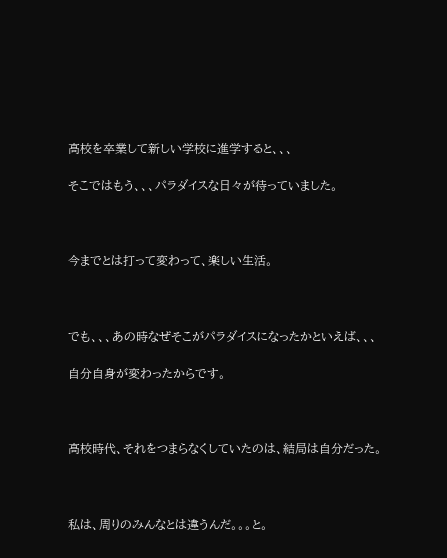高校を卒業して新しい学校に進学すると、、、

そこではもう、、、パラダイスな日々が待っていました。



今までとは打って変わって、楽しい生活。



でも、、、あの時なぜそこがパラダイスになったかといえば、、、

自分自身が変わったからです。



高校時代、それをつまらなくしていたのは、結局は自分だった。



私は、周りのみんなとは違うんだ。。。と。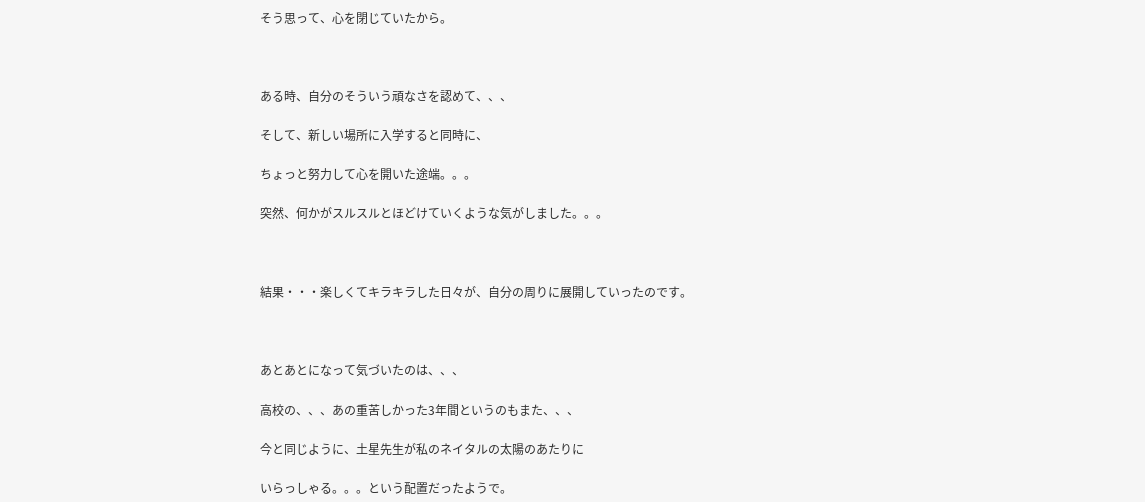そう思って、心を閉じていたから。



ある時、自分のそういう頑なさを認めて、、、

そして、新しい場所に入学すると同時に、

ちょっと努力して心を開いた途端。。。

突然、何かがスルスルとほどけていくような気がしました。。。



結果・・・楽しくてキラキラした日々が、自分の周りに展開していったのです。



あとあとになって気づいたのは、、、

高校の、、、あの重苦しかった3年間というのもまた、、、

今と同じように、土星先生が私のネイタルの太陽のあたりに

いらっしゃる。。。という配置だったようで。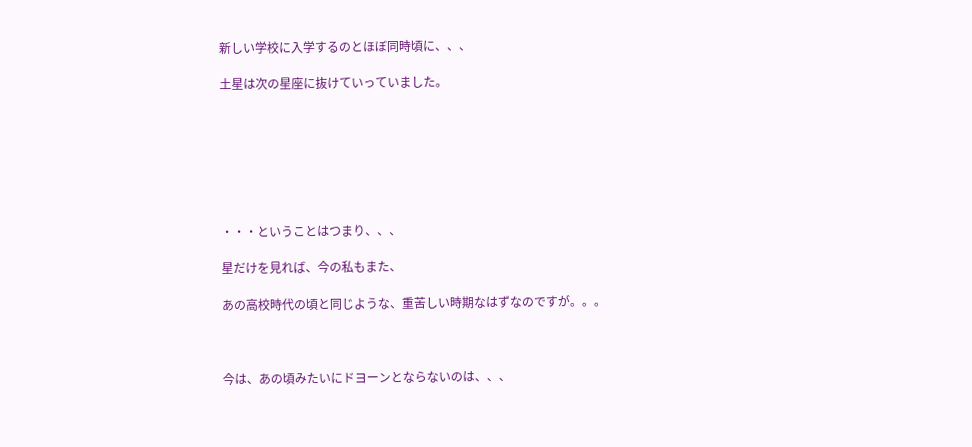新しい学校に入学するのとほぼ同時頃に、、、

土星は次の星座に抜けていっていました。







・・・ということはつまり、、、

星だけを見れば、今の私もまた、

あの高校時代の頃と同じような、重苦しい時期なはずなのですが。。。



今は、あの頃みたいにドヨーンとならないのは、、、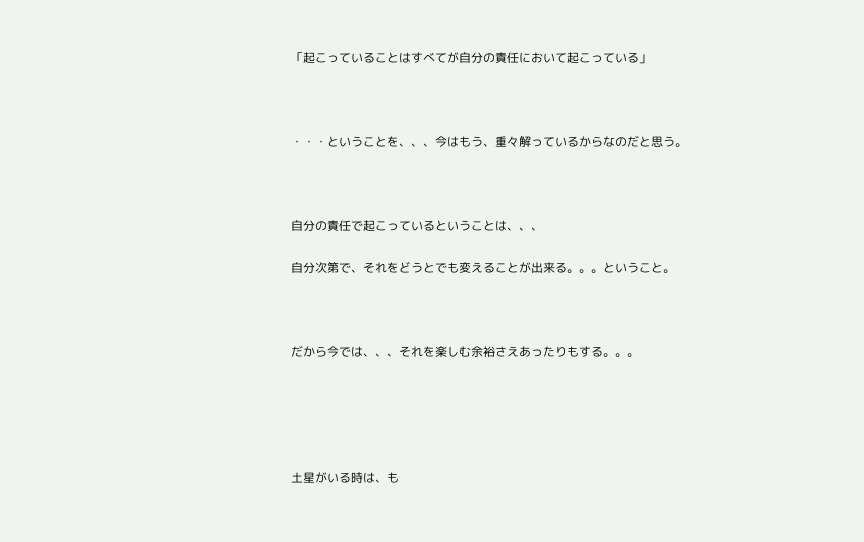「起こっていることはすべてが自分の責任において起こっている」



・・・ということを、、、今はもう、重々解っているからなのだと思う。



自分の責任で起こっているということは、、、

自分次第で、それをどうとでも変えることが出来る。。。ということ。



だから今では、、、それを楽しむ余裕さえあったりもする。。。





土星がいる時は、も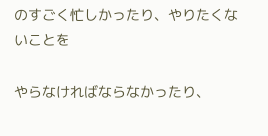のすごく忙しかったり、やりたくないことを

やらなければならなかったり、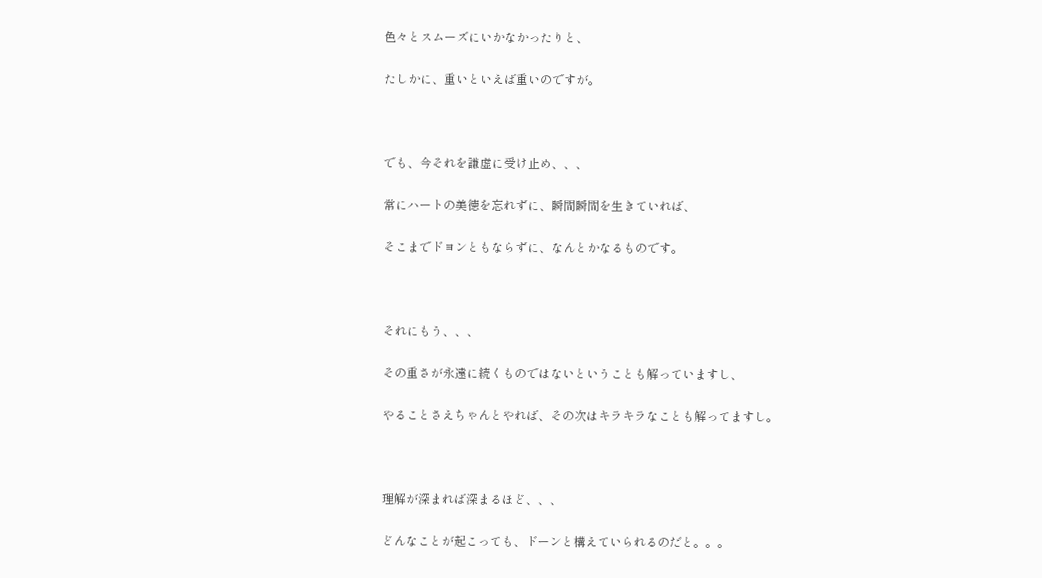色々とスムーズにいかなかったりと、

たしかに、重いといえば重いのですが。



でも、今それを謙虚に受け止め、、、

常にハートの美徳を忘れずに、瞬間瞬間を生きていれば、

そこまでドヨンともならずに、なんとかなるものです。



それにもう、、、

その重さが永遠に続くものではないということも解っていますし、

やることさえちゃんとやれば、その次はキラキラなことも解ってますし。



理解が深まれば深まるほど、、、

どんなことが起こっても、ドーンと構えていられるのだと。。。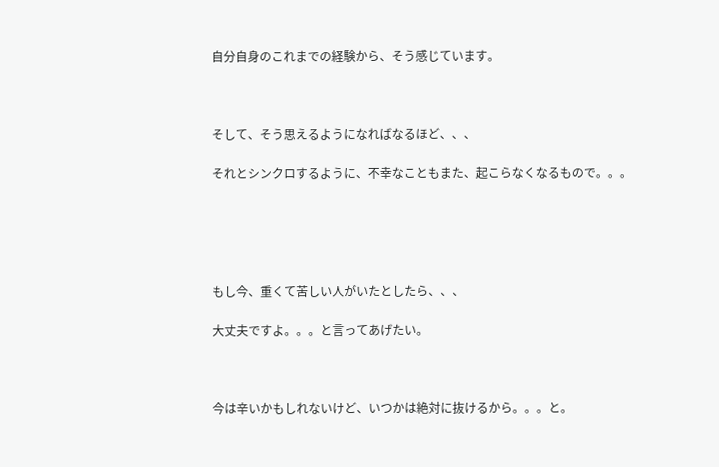自分自身のこれまでの経験から、そう感じています。



そして、そう思えるようになればなるほど、、、

それとシンクロするように、不幸なこともまた、起こらなくなるもので。。。





もし今、重くて苦しい人がいたとしたら、、、

大丈夫ですよ。。。と言ってあげたい。



今は辛いかもしれないけど、いつかは絶対に抜けるから。。。と。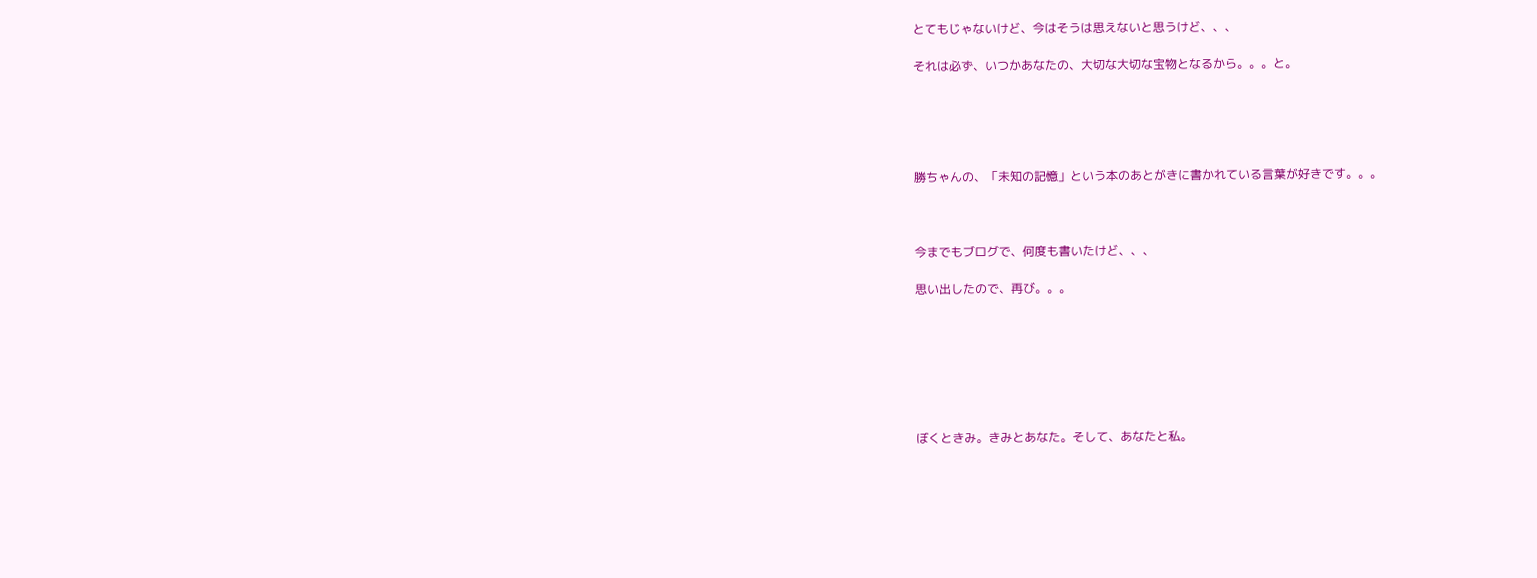とてもじゃないけど、今はそうは思えないと思うけど、、、

それは必ず、いつかあなたの、大切な大切な宝物となるから。。。と。





勝ちゃんの、「未知の記憶」という本のあとがきに書かれている言葉が好きです。。。



今までもブログで、何度も書いたけど、、、

思い出したので、再び。。。







ぼくときみ。きみとあなた。そして、あなたと私。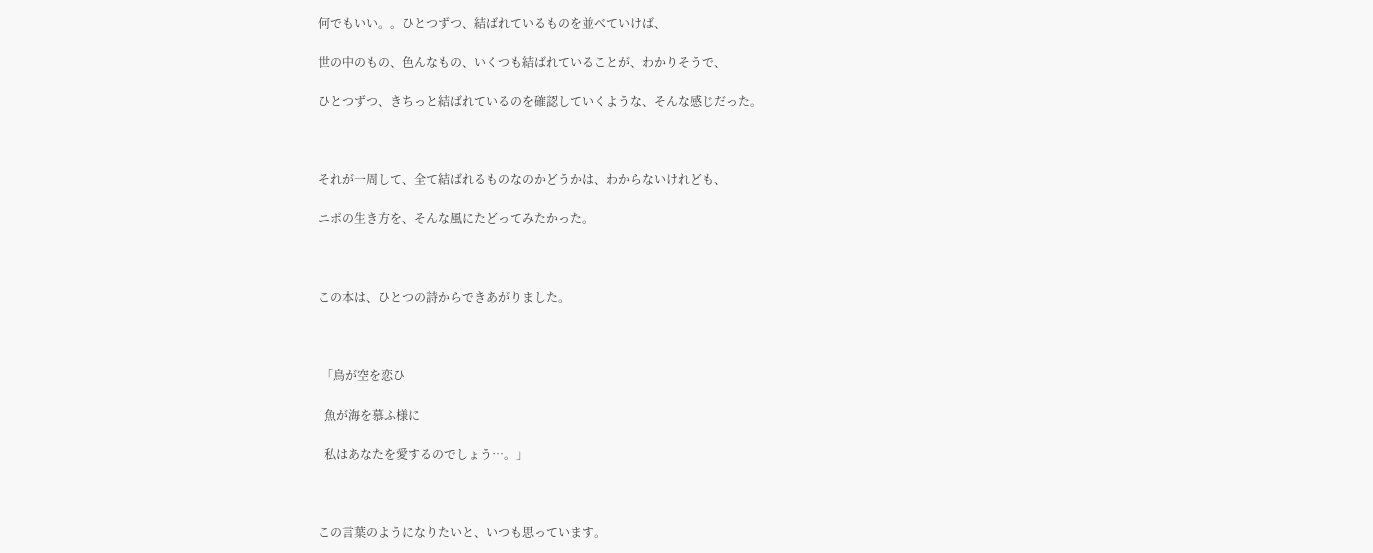何でもいい。。ひとつずつ、結ばれているものを並べていけば、

世の中のもの、色んなもの、いくつも結ばれていることが、わかりそうで、

ひとつずつ、きちっと結ばれているのを確認していくような、そんな感じだった。



それが一周して、全て結ばれるものなのかどうかは、わからないけれども、

ニポの生き方を、そんな風にたどってみたかった。



この本は、ひとつの詩からできあがりました。



 「鳥が空を恋ひ

  魚が海を慕ふ様に

  私はあなたを愛するのでしょう…。」



この言葉のようになりたいと、いつも思っています。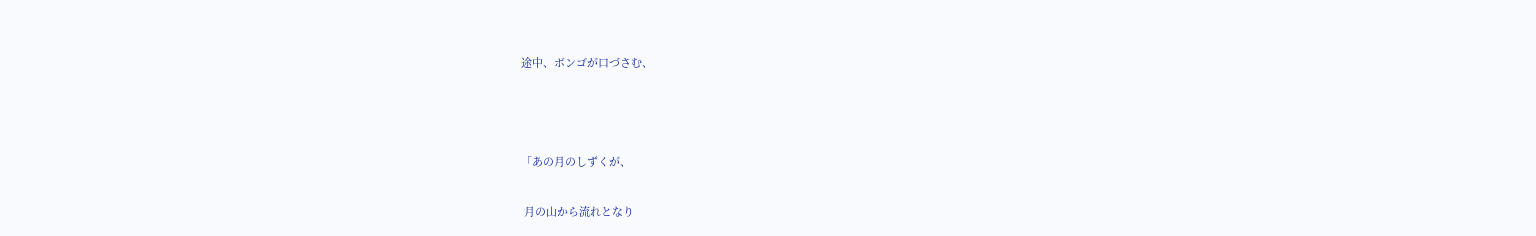途中、ボンゴが口づさむ、



「あの月のしずくが、

 月の山から流れとなり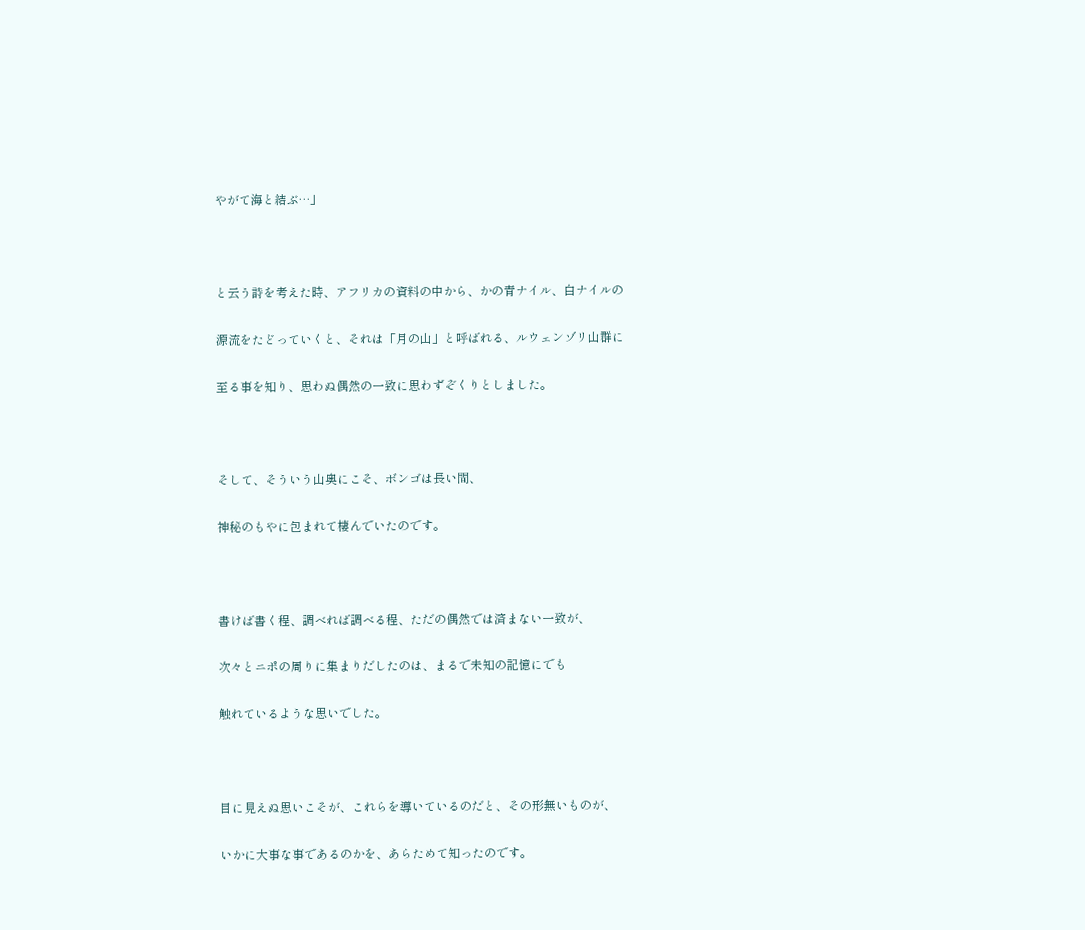やがて海と結ぶ…」



と云う詩を考えた時、アフリカの資料の中から、かの青ナイル、白ナイルの

源流をたどっていくと、それは「月の山」と呼ばれる、ルウェンゾリ山群に

至る事を知り、思わぬ偶然の一致に思わずぞくりとしました。



そして、そういう山奥にこそ、ボンゴは長い間、

神秘のもやに包まれて棲んでいたのです。



書けば書く程、調べれば調べる程、ただの偶然では済まない一致が、

次々とニポの周りに集まりだしたのは、まるで未知の記憶にでも

触れているような思いでした。



目に見えぬ思いこそが、これらを導いているのだと、その形無いものが、

いかに大事な事であるのかを、あらためて知ったのです。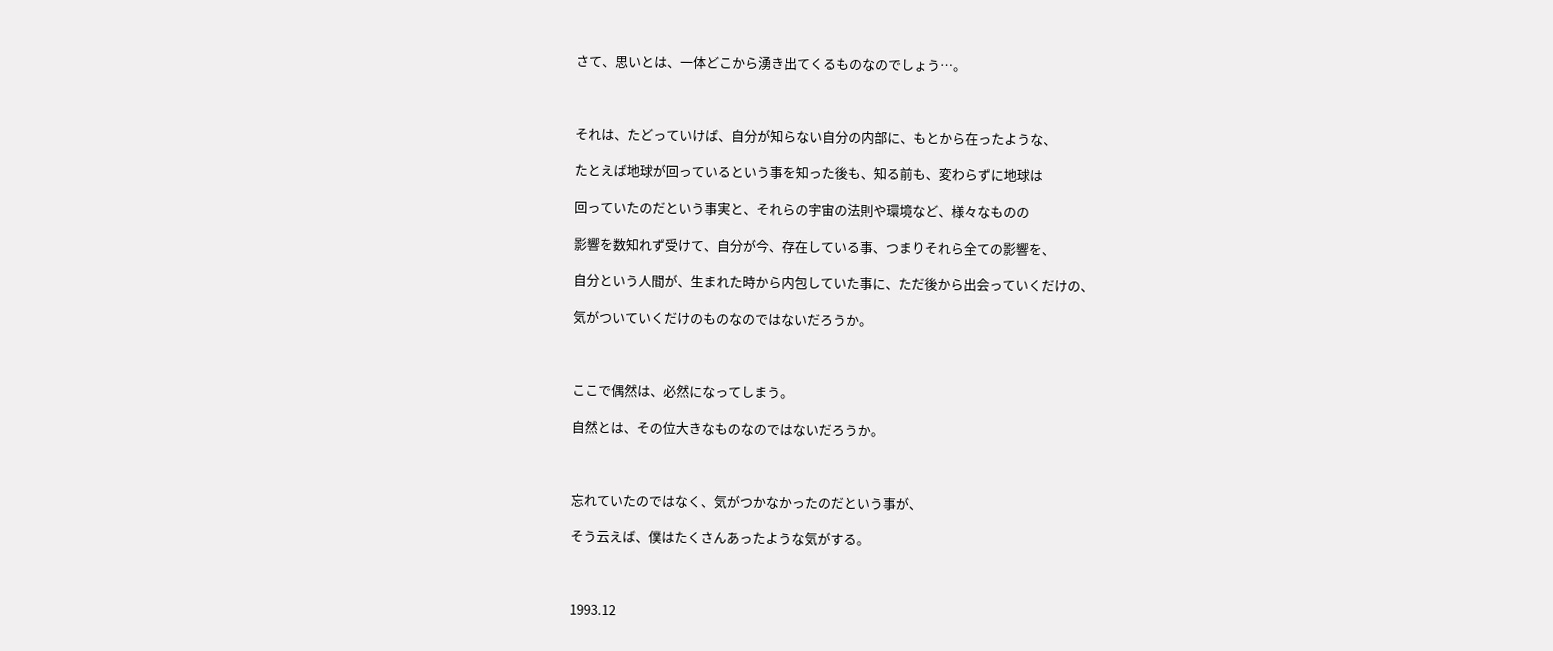さて、思いとは、一体どこから湧き出てくるものなのでしょう…。



それは、たどっていけば、自分が知らない自分の内部に、もとから在ったような、

たとえば地球が回っているという事を知った後も、知る前も、変わらずに地球は

回っていたのだという事実と、それらの宇宙の法則や環境など、様々なものの

影響を数知れず受けて、自分が今、存在している事、つまりそれら全ての影響を、

自分という人間が、生まれた時から内包していた事に、ただ後から出会っていくだけの、

気がついていくだけのものなのではないだろうか。



ここで偶然は、必然になってしまう。

自然とは、その位大きなものなのではないだろうか。



忘れていたのではなく、気がつかなかったのだという事が、

そう云えば、僕はたくさんあったような気がする。



1993.12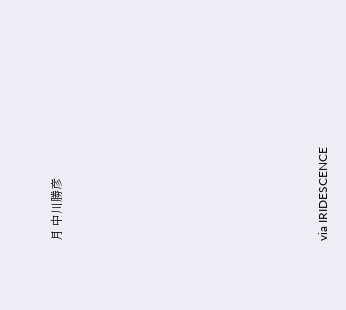月 中川勝彦











via IRIDESCENCE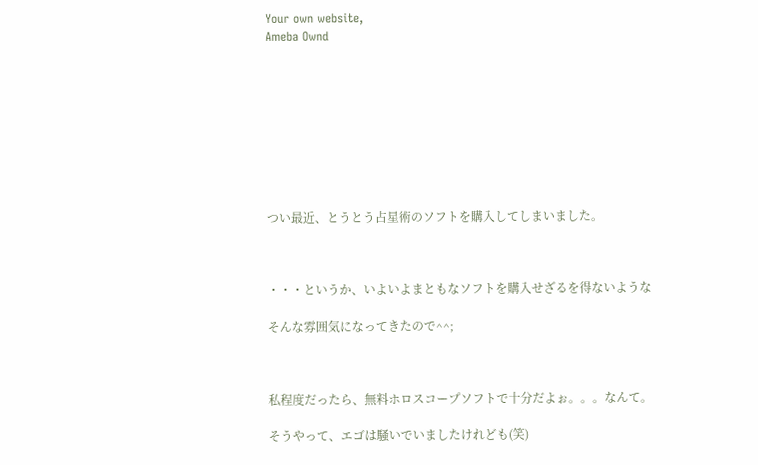Your own website,
Ameba Ownd









つい最近、とうとう占星術のソフトを購入してしまいました。



・・・というか、いよいよまともなソフトを購入せざるを得ないような

そんな雰囲気になってきたので^^;



私程度だったら、無料ホロスコープソフトで十分だよぉ。。。なんて。

そうやって、エゴは騒いでいましたけれども(笑)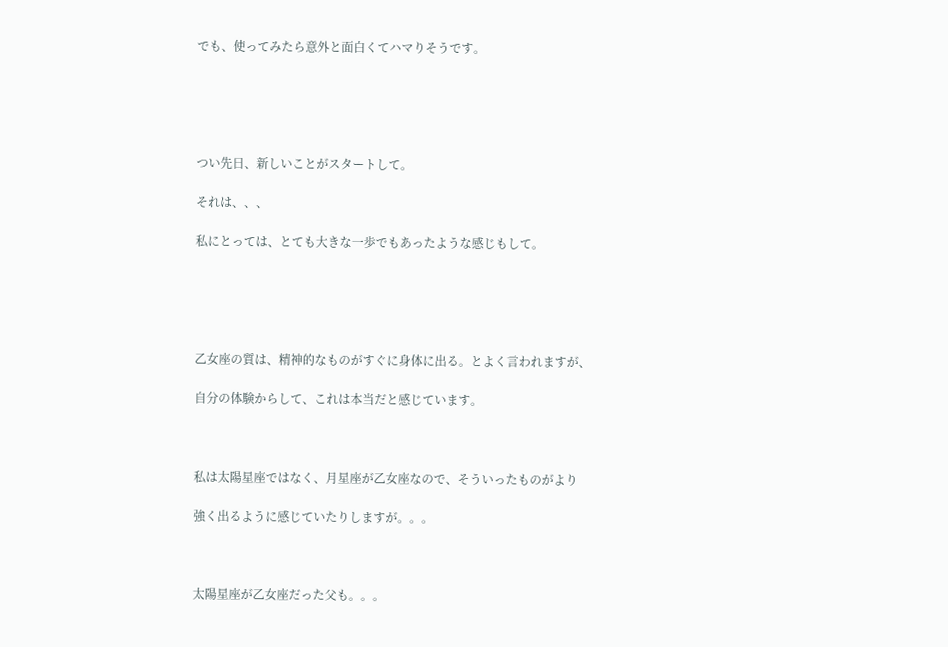でも、使ってみたら意外と面白くてハマりそうです。





つい先日、新しいことがスタートして。

それは、、、

私にとっては、とても大きな一歩でもあったような感じもして。





乙女座の質は、精神的なものがすぐに身体に出る。とよく言われますが、

自分の体験からして、これは本当だと感じています。



私は太陽星座ではなく、月星座が乙女座なので、そういったものがより

強く出るように感じていたりしますが。。。



太陽星座が乙女座だった父も。。。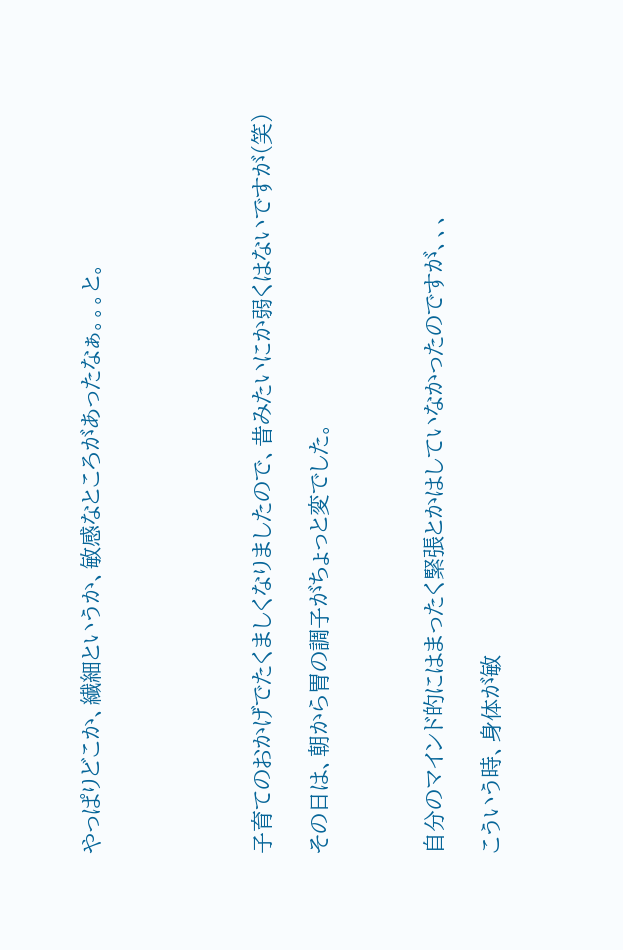やっぱりどこか、繊細というか、敏感なところがあったなぁ。。。と。





子育てのおかげでたくましくなりましたので、昔みたいにか弱くはないですが(笑)

その日は、朝から胃の調子がちょっと変でした。



自分のマインド的にはまったく緊張とかはしていなかったのですが、、、

こういう時、身体が敏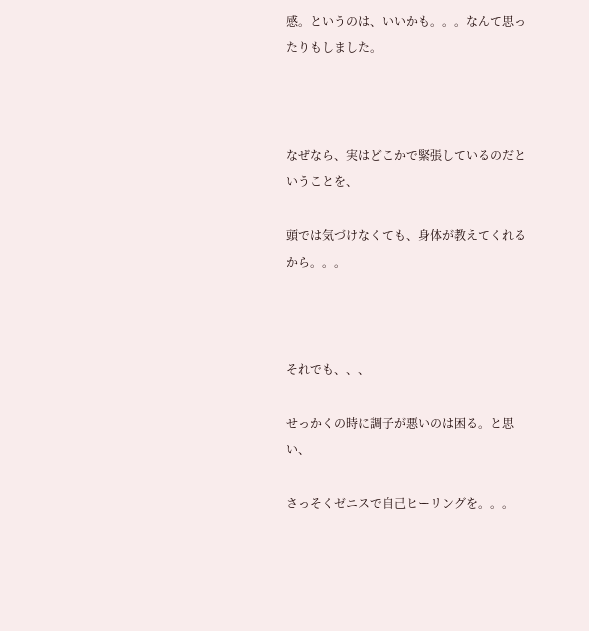感。というのは、いいかも。。。なんて思ったりもしました。



なぜなら、実はどこかで緊張しているのだということを、

頭では気づけなくても、身体が教えてくれるから。。。



それでも、、、

せっかくの時に調子が悪いのは困る。と思い、

さっそくゼニスで自己ヒーリングを。。。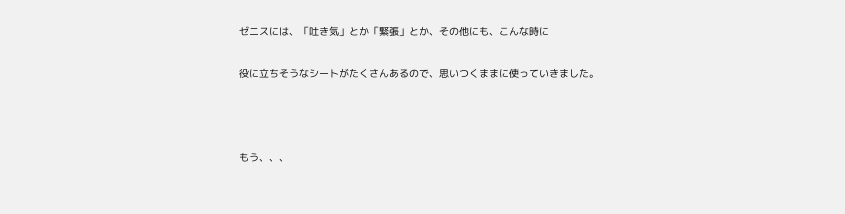ゼニスには、「吐き気」とか「緊張」とか、その他にも、こんな時に

役に立ちそうなシートがたくさんあるので、思いつくままに使っていきました。



もう、、、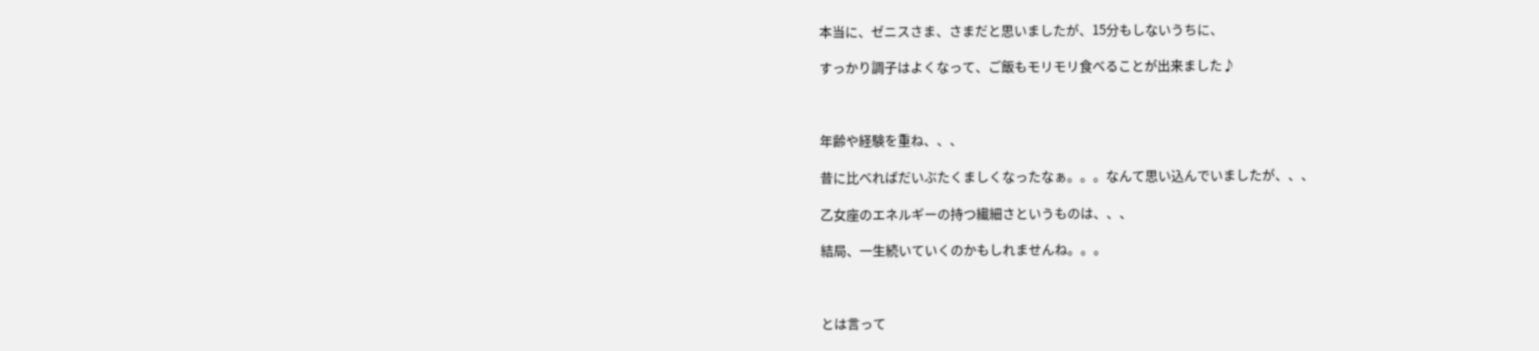本当に、ゼニスさま、さまだと思いましたが、15分もしないうちに、

すっかり調子はよくなって、ご飯もモリモリ食べることが出来ました♪



年齢や経験を重ね、、、

昔に比べればだいぶたくましくなったなぁ。。。なんて思い込んでいましたが、、、

乙女座のエネルギーの持つ繊細さというものは、、、

結局、一生続いていくのかもしれませんね。。。



とは言って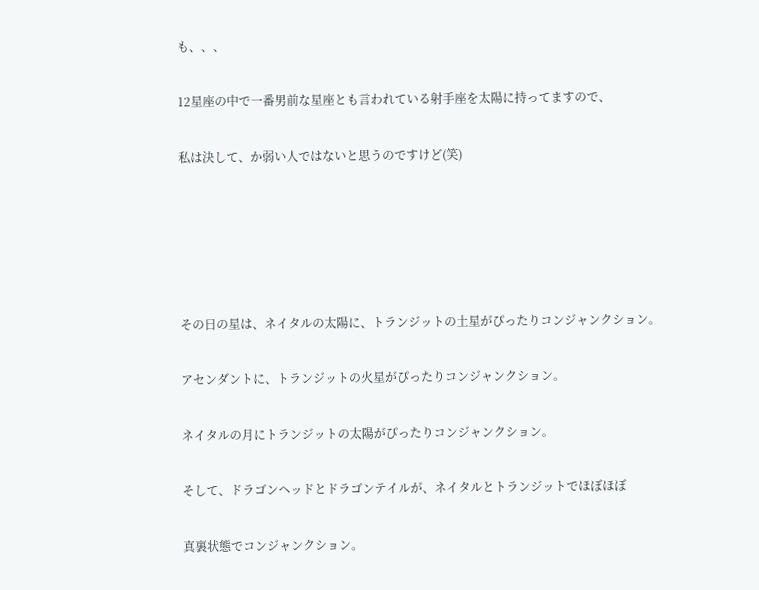も、、、

12星座の中で一番男前な星座とも言われている射手座を太陽に持ってますので、

私は決して、か弱い人ではないと思うのですけど(笑)





その日の星は、ネイタルの太陽に、トランジットの土星がぴったりコンジャンクション。

アセンダントに、トランジットの火星がぴったりコンジャンクション。

ネイタルの月にトランジットの太陽がぴったりコンジャンクション。

そして、ドラゴンヘッドとドラゴンテイルが、ネイタルとトランジットでほぼほぼ

真裏状態でコンジャンクション。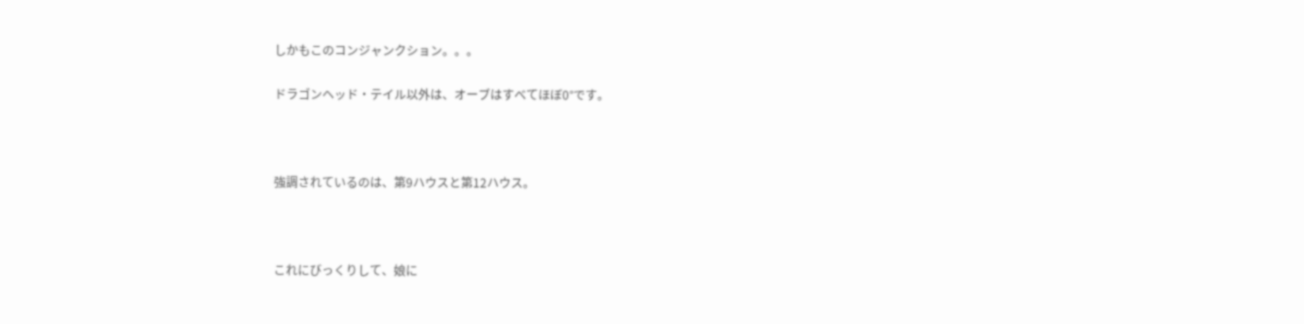しかもこのコンジャンクション。。。

ドラゴンヘッド・テイル以外は、オーブはすべてほぼ0°です。



強調されているのは、第9ハウスと第12ハウス。



これにびっくりして、娘に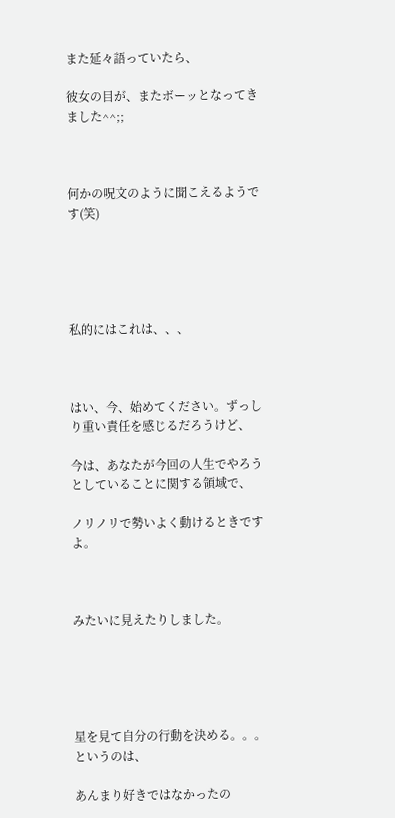また延々語っていたら、

彼女の目が、またボーッとなってきました^^;;



何かの呪文のように聞こえるようです(笑)





私的にはこれは、、、



はい、今、始めてください。ずっしり重い責任を感じるだろうけど、

今は、あなたが今回の人生でやろうとしていることに関する領域で、

ノリノリで勢いよく動けるときですよ。



みたいに見えたりしました。





星を見て自分の行動を決める。。。というのは、

あんまり好きではなかったの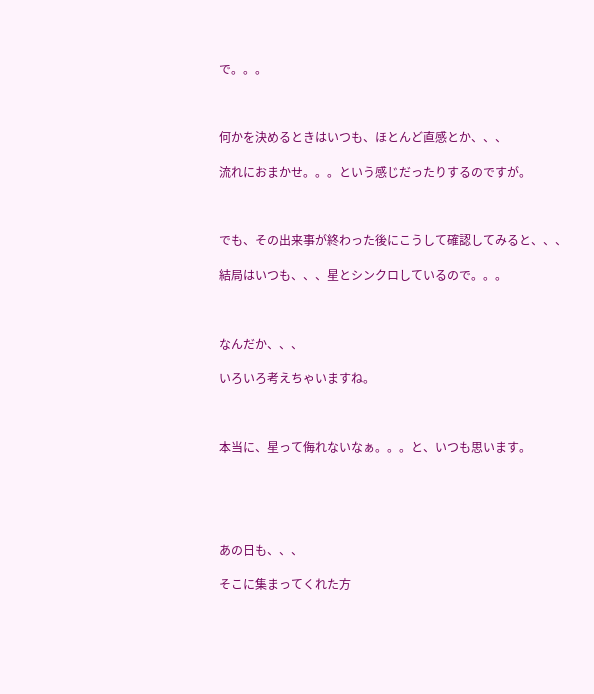で。。。



何かを決めるときはいつも、ほとんど直感とか、、、

流れにおまかせ。。。という感じだったりするのですが。



でも、その出来事が終わった後にこうして確認してみると、、、

結局はいつも、、、星とシンクロしているので。。。



なんだか、、、

いろいろ考えちゃいますね。



本当に、星って侮れないなぁ。。。と、いつも思います。





あの日も、、、

そこに集まってくれた方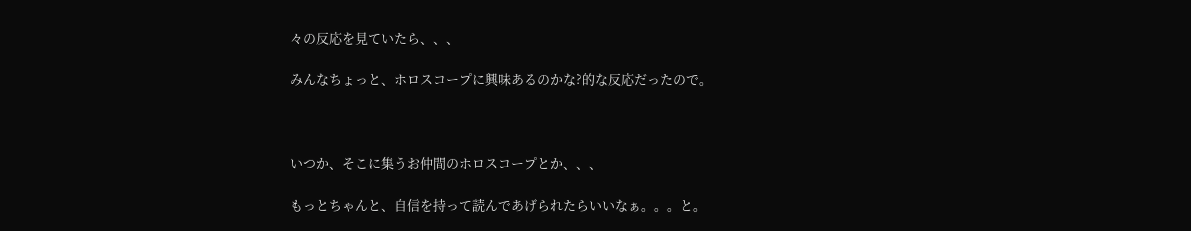々の反応を見ていたら、、、

みんなちょっと、ホロスコープに興味あるのかな?的な反応だったので。



いつか、そこに集うお仲間のホロスコープとか、、、

もっとちゃんと、自信を持って読んであげられたらいいなぁ。。。と。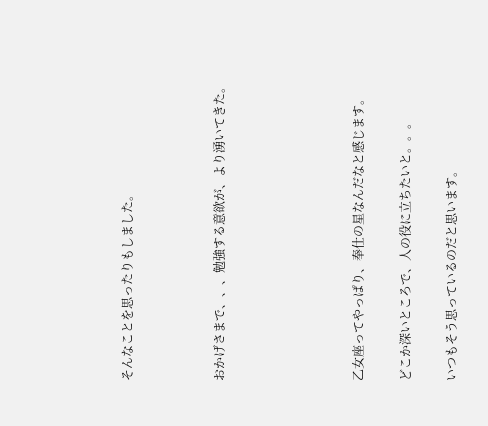そんなことを思ったりもしました。



おかげさまで、、、勉強する意欲が、より湧いてきた。





乙女座ってやっぱり、奉仕の星なんだなと感じます。

どこか深いところで、人の役に立ちたいと。。。

いつもそう思っているのだと思います。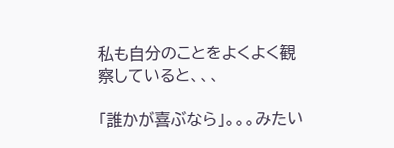私も自分のことをよくよく観察していると、、、

「誰かが喜ぶなら」。。。みたい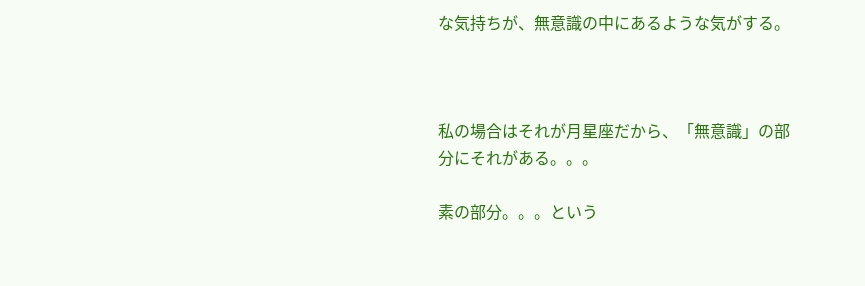な気持ちが、無意識の中にあるような気がする。



私の場合はそれが月星座だから、「無意識」の部分にそれがある。。。

素の部分。。。という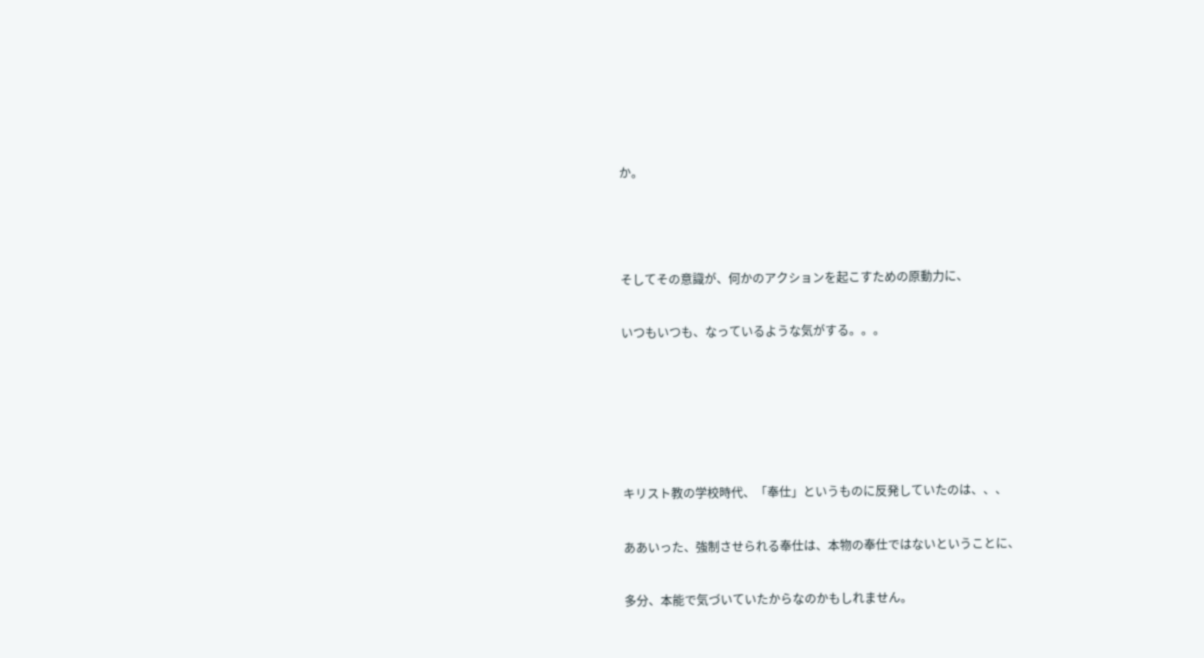か。



そしてその意識が、何かのアクションを起こすための原動力に、

いつもいつも、なっているような気がする。。。





キリスト教の学校時代、「奉仕」というものに反発していたのは、、、

ああいった、強制させられる奉仕は、本物の奉仕ではないということに、

多分、本能で気づいていたからなのかもしれません。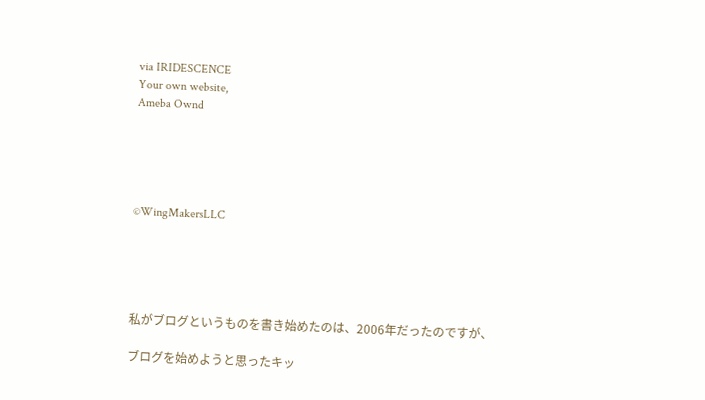via IRIDESCENCE
Your own website,
Ameba Ownd





©WingMakersLLC





私がブログというものを書き始めたのは、2006年だったのですが、

ブログを始めようと思ったキッ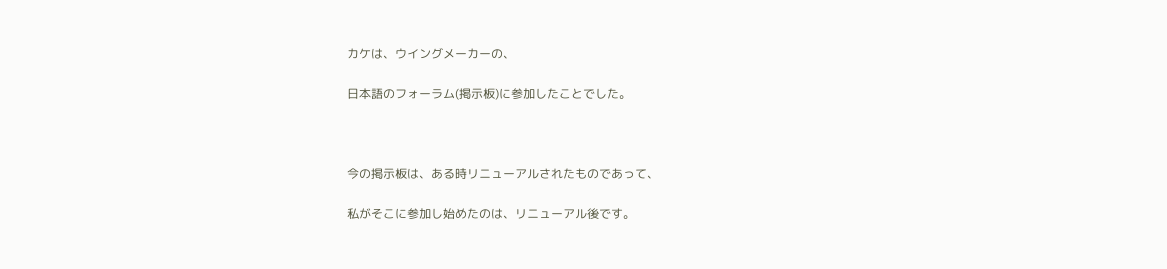カケは、ウイングメーカーの、

日本語のフォーラム(掲示板)に参加したことでした。



今の掲示板は、ある時リニューアルされたものであって、

私がそこに参加し始めたのは、リニューアル後です。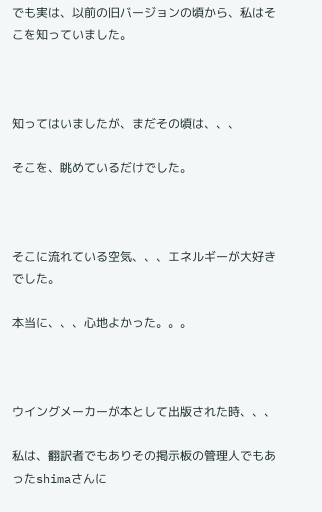でも実は、以前の旧バージョンの頃から、私はそこを知っていました。



知ってはいましたが、まだその頃は、、、

そこを、眺めているだけでした。



そこに流れている空気、、、エネルギーが大好きでした。

本当に、、、心地よかった。。。



ウイングメーカーが本として出版された時、、、

私は、翻訳者でもありその掲示板の管理人でもあったshimaさんに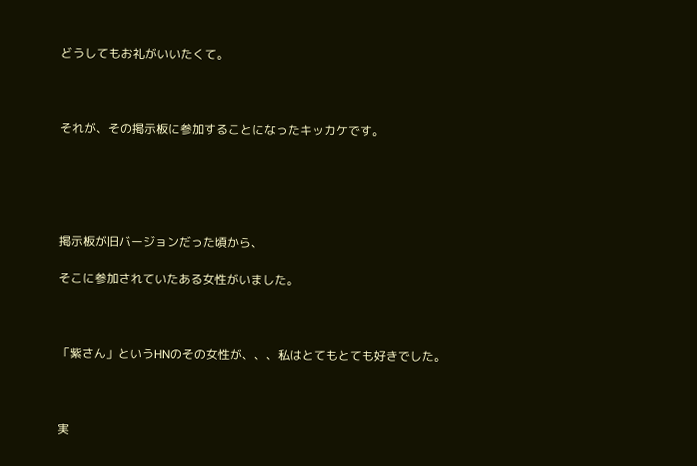どうしてもお礼がいいたくて。



それが、その掲示板に参加することになったキッカケです。





掲示板が旧バージョンだった頃から、

そこに参加されていたある女性がいました。



「紫さん」というHNのその女性が、、、私はとてもとても好きでした。



実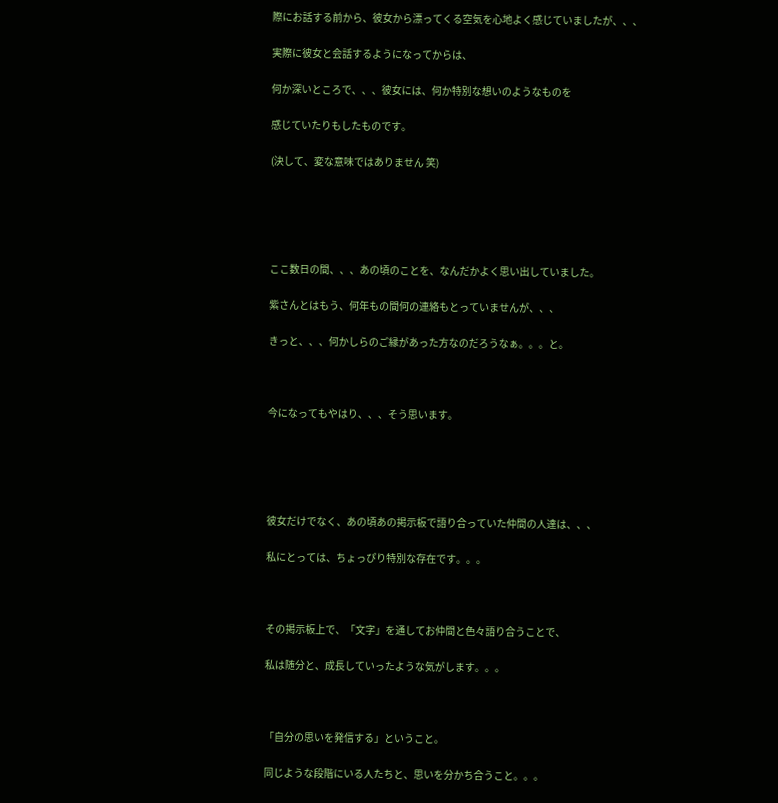際にお話する前から、彼女から漂ってくる空気を心地よく感じていましたが、、、

実際に彼女と会話するようになってからは、

何か深いところで、、、彼女には、何か特別な想いのようなものを

感じていたりもしたものです。

(決して、変な意味ではありません 笑)





ここ数日の間、、、あの頃のことを、なんだかよく思い出していました。

紫さんとはもう、何年もの間何の連絡もとっていませんが、、、

きっと、、、何かしらのご縁があった方なのだろうなぁ。。。と。



今になってもやはり、、、そう思います。





彼女だけでなく、あの頃あの掲示板で語り合っていた仲間の人達は、、、

私にとっては、ちょっぴり特別な存在です。。。



その掲示板上で、「文字」を通してお仲間と色々語り合うことで、

私は随分と、成長していったような気がします。。。



「自分の思いを発信する」ということ。

同じような段階にいる人たちと、思いを分かち合うこと。。。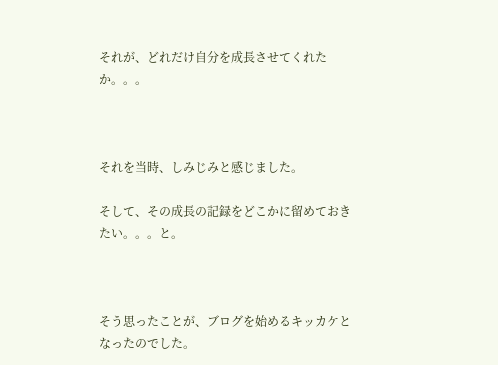それが、どれだけ自分を成長させてくれたか。。。



それを当時、しみじみと感じました。

そして、その成長の記録をどこかに留めておきたい。。。と。



そう思ったことが、ブログを始めるキッカケとなったのでした。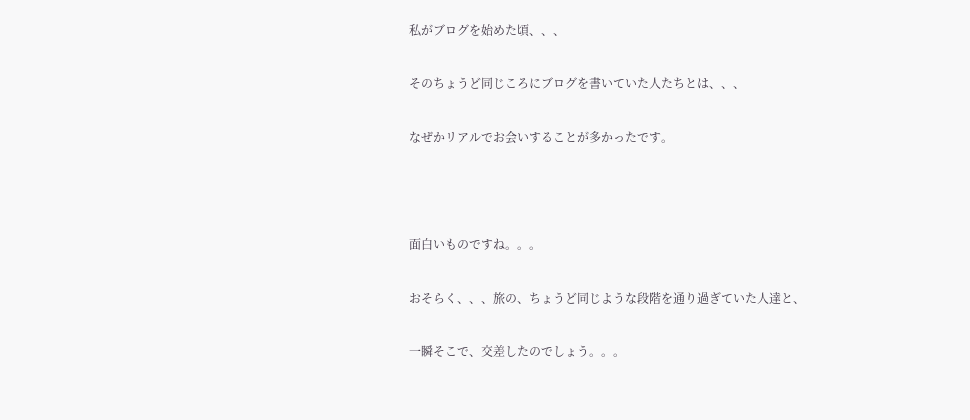私がブログを始めた頃、、、

そのちょうど同じころにブログを書いていた人たちとは、、、

なぜかリアルでお会いすることが多かったです。



面白いものですね。。。

おそらく、、、旅の、ちょうど同じような段階を通り過ぎていた人達と、

一瞬そこで、交差したのでしょう。。。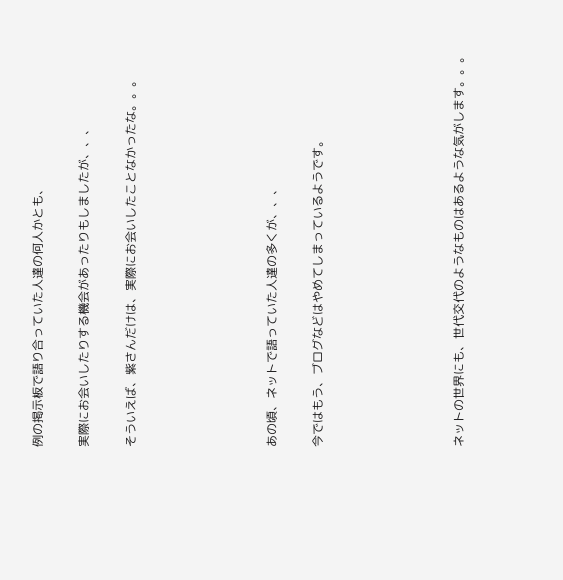例の掲示板で語り合っていた人達の何人かとも、

実際にお会いしたりする機会があったりもしましたが、、、

そういえば、紫さんだけは、実際にお会いしたことなかったな。。。





あの頃、ネットで語っていた人達の多くが、、、

今ではもう、ブログなどはやめてしまっているようです。





ネットの世界にも、世代交代のようなものはあるような気がします。。。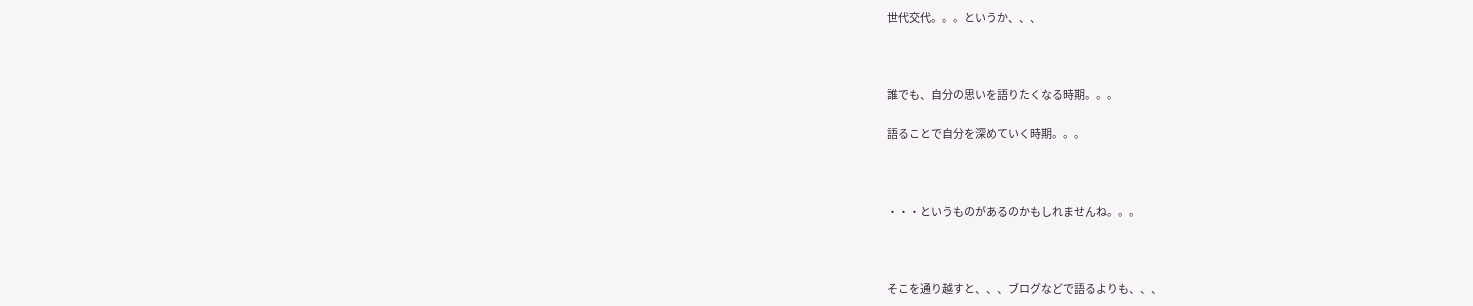世代交代。。。というか、、、



誰でも、自分の思いを語りたくなる時期。。。

語ることで自分を深めていく時期。。。



・・・というものがあるのかもしれませんね。。。



そこを通り越すと、、、ブログなどで語るよりも、、、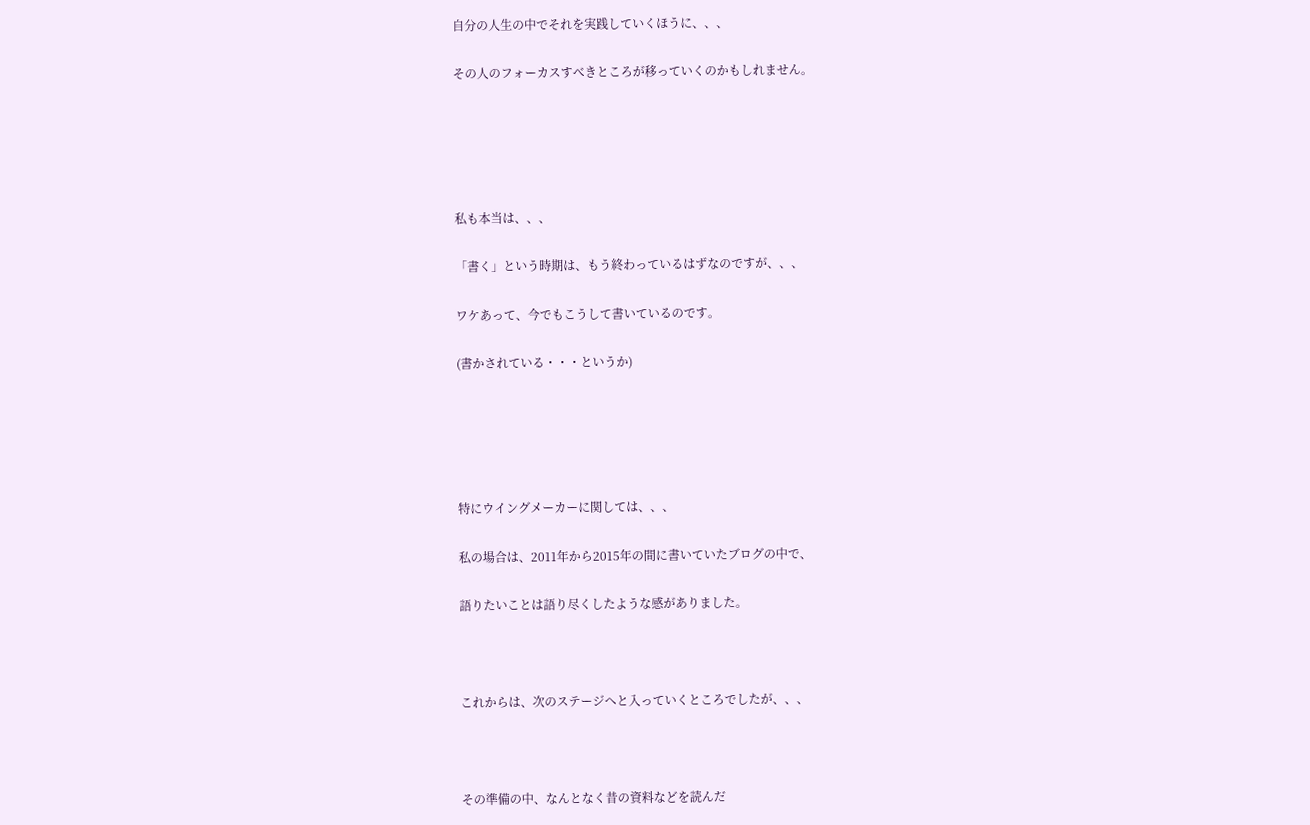自分の人生の中でそれを実践していくほうに、、、

その人のフォーカスすべきところが移っていくのかもしれません。





私も本当は、、、

「書く」という時期は、もう終わっているはずなのですが、、、

ワケあって、今でもこうして書いているのです。

(書かされている・・・というか)





特にウイングメーカーに関しては、、、

私の場合は、2011年から2015年の間に書いていたブログの中で、

語りたいことは語り尽くしたような感がありました。



これからは、次のステージへと入っていくところでしたが、、、



その準備の中、なんとなく昔の資料などを読んだ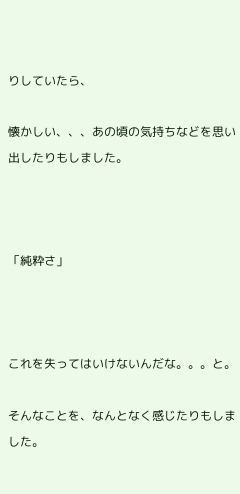りしていたら、

懐かしい、、、あの頃の気持ちなどを思い出したりもしました。



「純粋さ」



これを失ってはいけないんだな。。。と。

そんなことを、なんとなく感じたりもしました。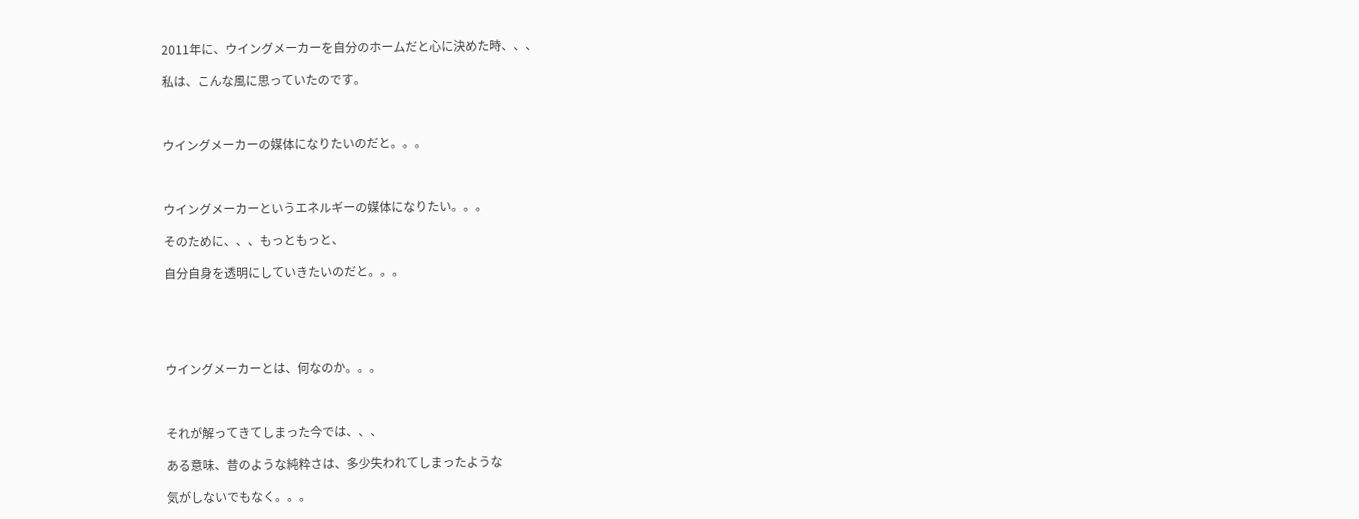2011年に、ウイングメーカーを自分のホームだと心に決めた時、、、

私は、こんな風に思っていたのです。



ウイングメーカーの媒体になりたいのだと。。。



ウイングメーカーというエネルギーの媒体になりたい。。。

そのために、、、もっともっと、

自分自身を透明にしていきたいのだと。。。





ウイングメーカーとは、何なのか。。。



それが解ってきてしまった今では、、、

ある意味、昔のような純粋さは、多少失われてしまったような

気がしないでもなく。。。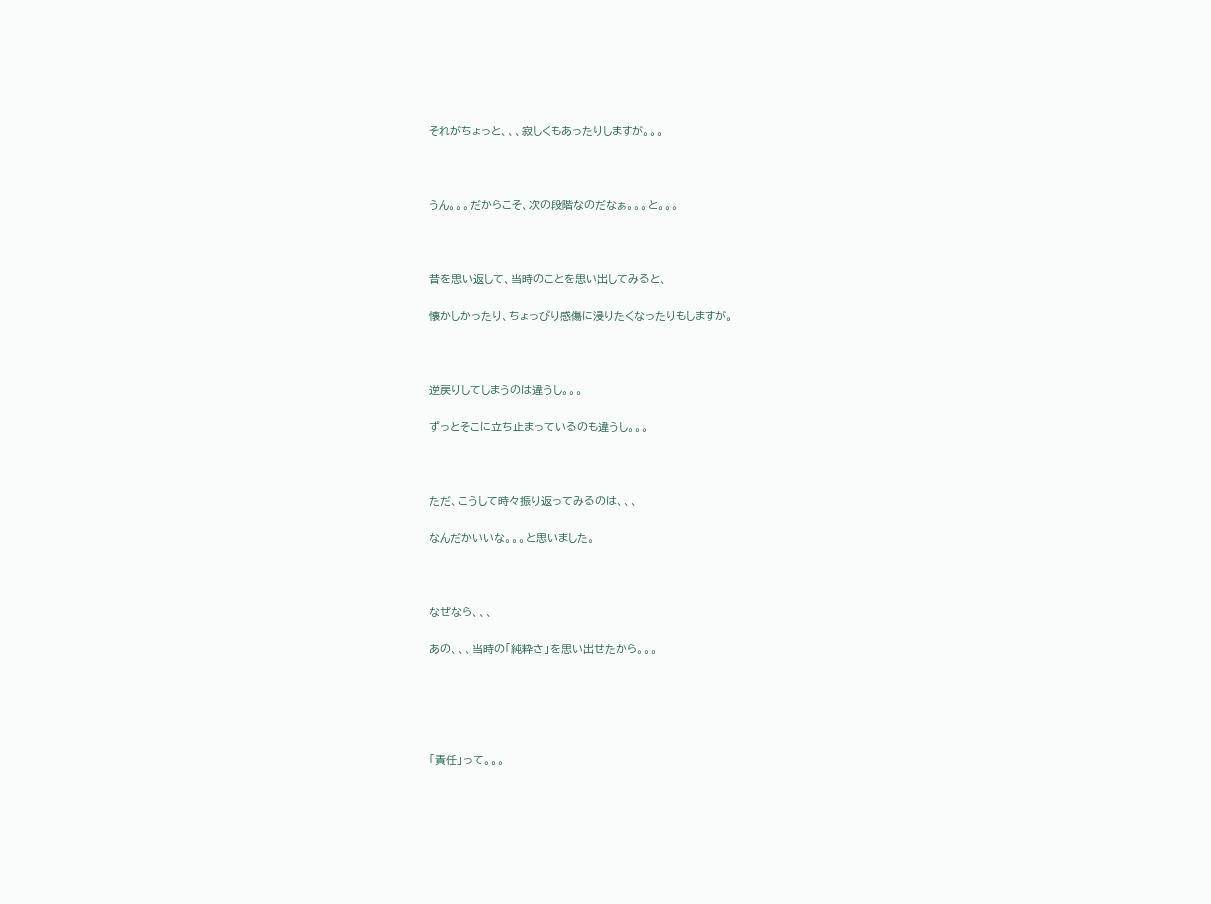それがちょっと、、、寂しくもあったりしますが。。。



うん。。。だからこそ、次の段階なのだなぁ。。。と。。。



昔を思い返して、当時のことを思い出してみると、

懐かしかったり、ちょっぴり感傷に浸りたくなったりもしますが。



逆戻りしてしまうのは違うし。。。

ずっとそこに立ち止まっているのも違うし。。。



ただ、こうして時々振り返ってみるのは、、、

なんだかいいな。。。と思いました。



なぜなら、、、

あの、、、当時の「純粋さ」を思い出せたから。。。





「責任」って。。。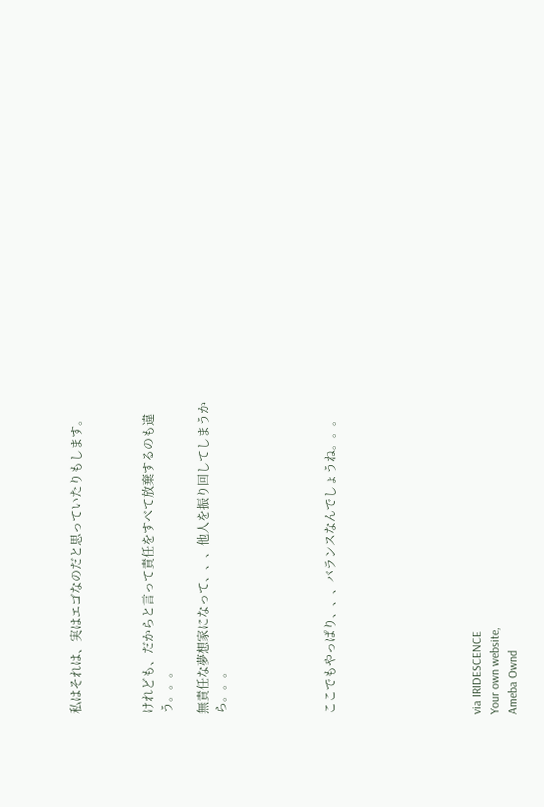私はそれは、実はエゴなのだと思っていたりもします。



けれども、だからと言って責任をすべて放棄するのも違う。。。

無責任な夢想家になって、、、他人を振り回してしまうから。。。





ここでもやっぱり、、、バランスなんでしょうね。。。







via IRIDESCENCE
Your own website,
Ameba Ownd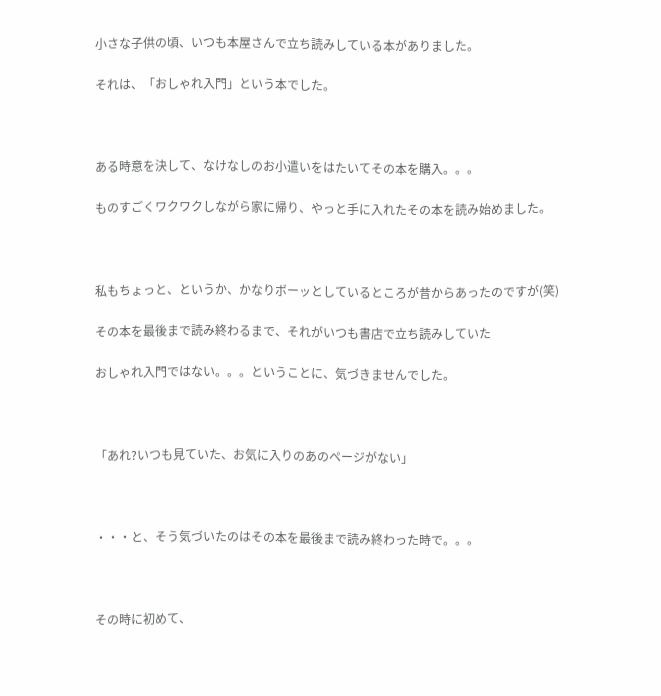小さな子供の頃、いつも本屋さんで立ち読みしている本がありました。

それは、「おしゃれ入門」という本でした。



ある時意を決して、なけなしのお小遣いをはたいてその本を購入。。。

ものすごくワクワクしながら家に帰り、やっと手に入れたその本を読み始めました。



私もちょっと、というか、かなりボーッとしているところが昔からあったのですが(笑)

その本を最後まで読み終わるまで、それがいつも書店で立ち読みしていた

おしゃれ入門ではない。。。ということに、気づきませんでした。



「あれ?いつも見ていた、お気に入りのあのページがない」



・・・と、そう気づいたのはその本を最後まで読み終わった時で。。。



その時に初めて、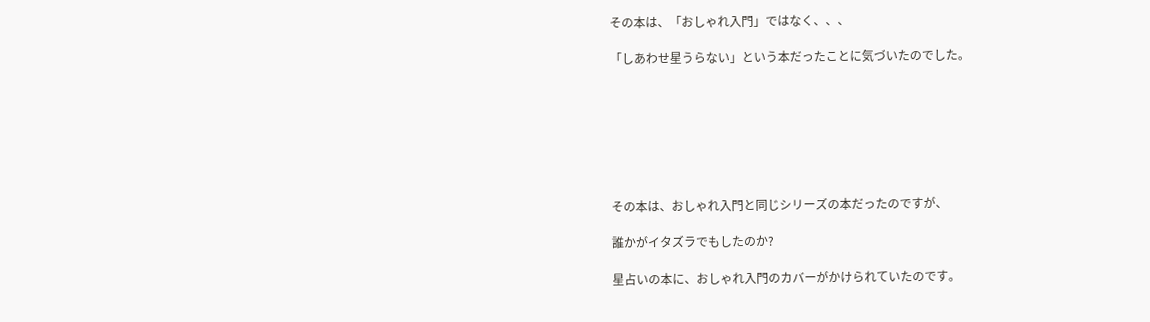その本は、「おしゃれ入門」ではなく、、、

「しあわせ星うらない」という本だったことに気づいたのでした。







その本は、おしゃれ入門と同じシリーズの本だったのですが、

誰かがイタズラでもしたのか?

星占いの本に、おしゃれ入門のカバーがかけられていたのです。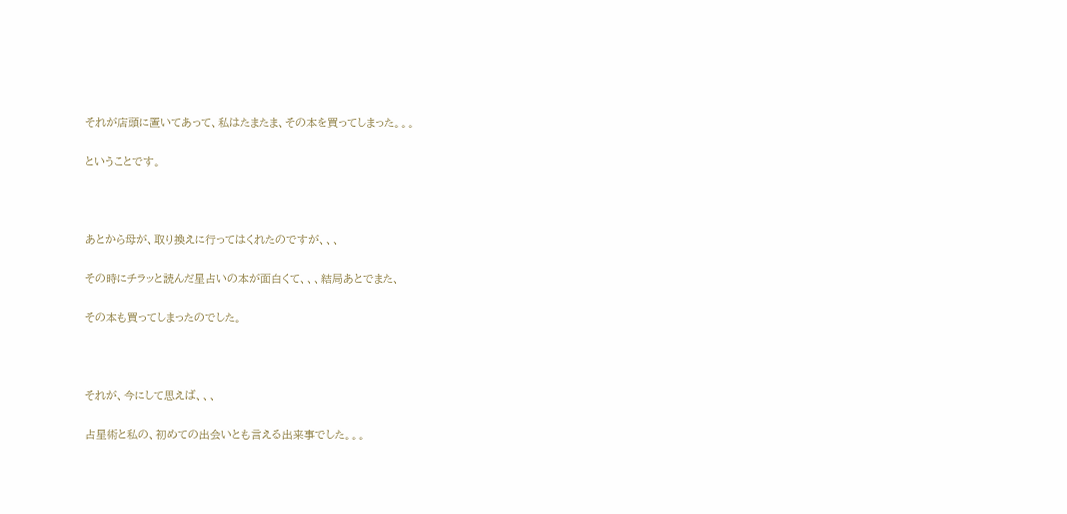それが店頭に置いてあって、私はたまたま、その本を買ってしまった。。。

ということです。



あとから母が、取り換えに行ってはくれたのですが、、、

その時にチラッと読んだ星占いの本が面白くて、、、結局あとでまた、

その本も買ってしまったのでした。



それが、今にして思えば、、、

占星術と私の、初めての出会いとも言える出来事でした。。。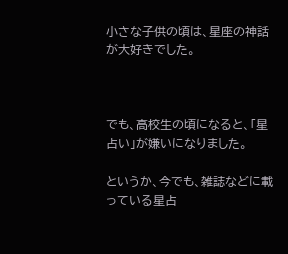小さな子供の頃は、星座の神話が大好きでした。



でも、高校生の頃になると、「星占い」が嫌いになりました。

というか、今でも、雑誌などに載っている星占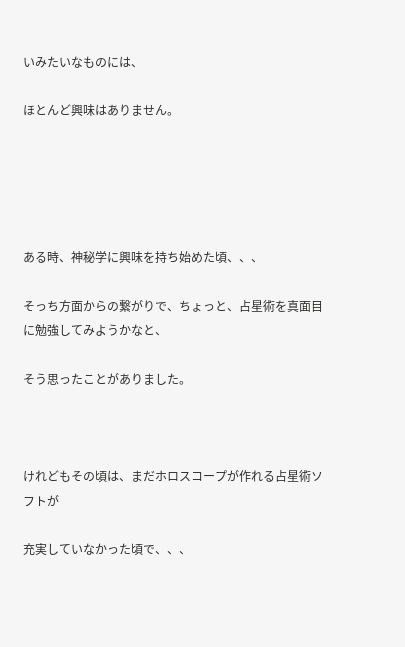いみたいなものには、

ほとんど興味はありません。





ある時、神秘学に興味を持ち始めた頃、、、

そっち方面からの繋がりで、ちょっと、占星術を真面目に勉強してみようかなと、

そう思ったことがありました。



けれどもその頃は、まだホロスコープが作れる占星術ソフトが

充実していなかった頃で、、、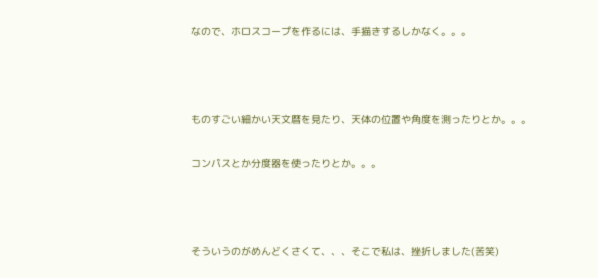なので、ホロスコープを作るには、手描きするしかなく。。。



ものすごい細かい天文暦を見たり、天体の位置や角度を測ったりとか。。。

コンパスとか分度器を使ったりとか。。。



そういうのがめんどくさくて、、、そこで私は、挫折しました(苦笑)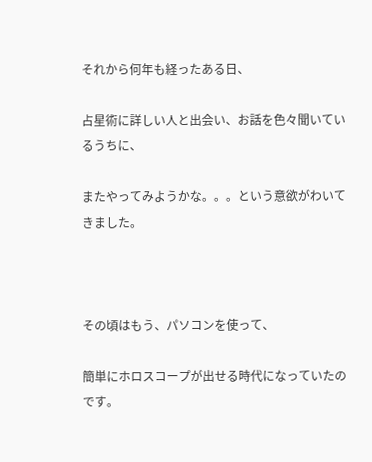それから何年も経ったある日、

占星術に詳しい人と出会い、お話を色々聞いているうちに、

またやってみようかな。。。という意欲がわいてきました。



その頃はもう、パソコンを使って、

簡単にホロスコープが出せる時代になっていたのです。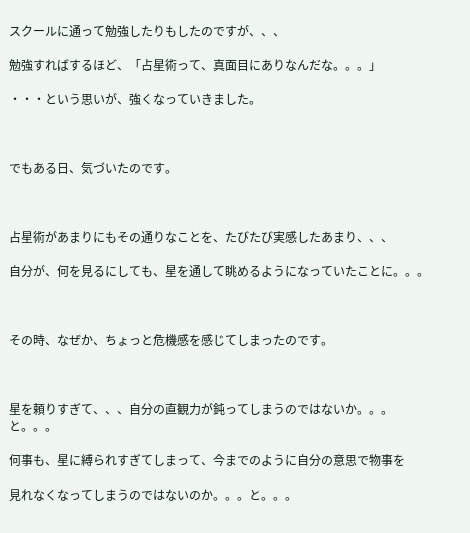スクールに通って勉強したりもしたのですが、、、

勉強すればするほど、「占星術って、真面目にありなんだな。。。」

・・・という思いが、強くなっていきました。



でもある日、気づいたのです。



占星術があまりにもその通りなことを、たびたび実感したあまり、、、

自分が、何を見るにしても、星を通して眺めるようになっていたことに。。。



その時、なぜか、ちょっと危機感を感じてしまったのです。



星を頼りすぎて、、、自分の直観力が鈍ってしまうのではないか。。。と。。。

何事も、星に縛られすぎてしまって、今までのように自分の意思で物事を

見れなくなってしまうのではないのか。。。と。。。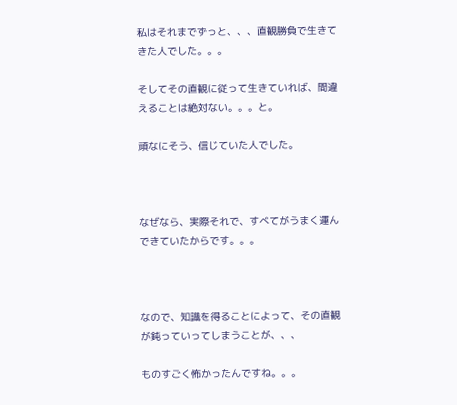私はそれまでずっと、、、直観勝負で生きてきた人でした。。。

そしてその直観に従って生きていれば、間違えることは絶対ない。。。と。

頑なにそう、信じていた人でした。



なぜなら、実際それで、すべてがうまく運んできていたからです。。。



なので、知識を得ることによって、その直観が鈍っていってしまうことが、、、

ものすごく怖かったんですね。。。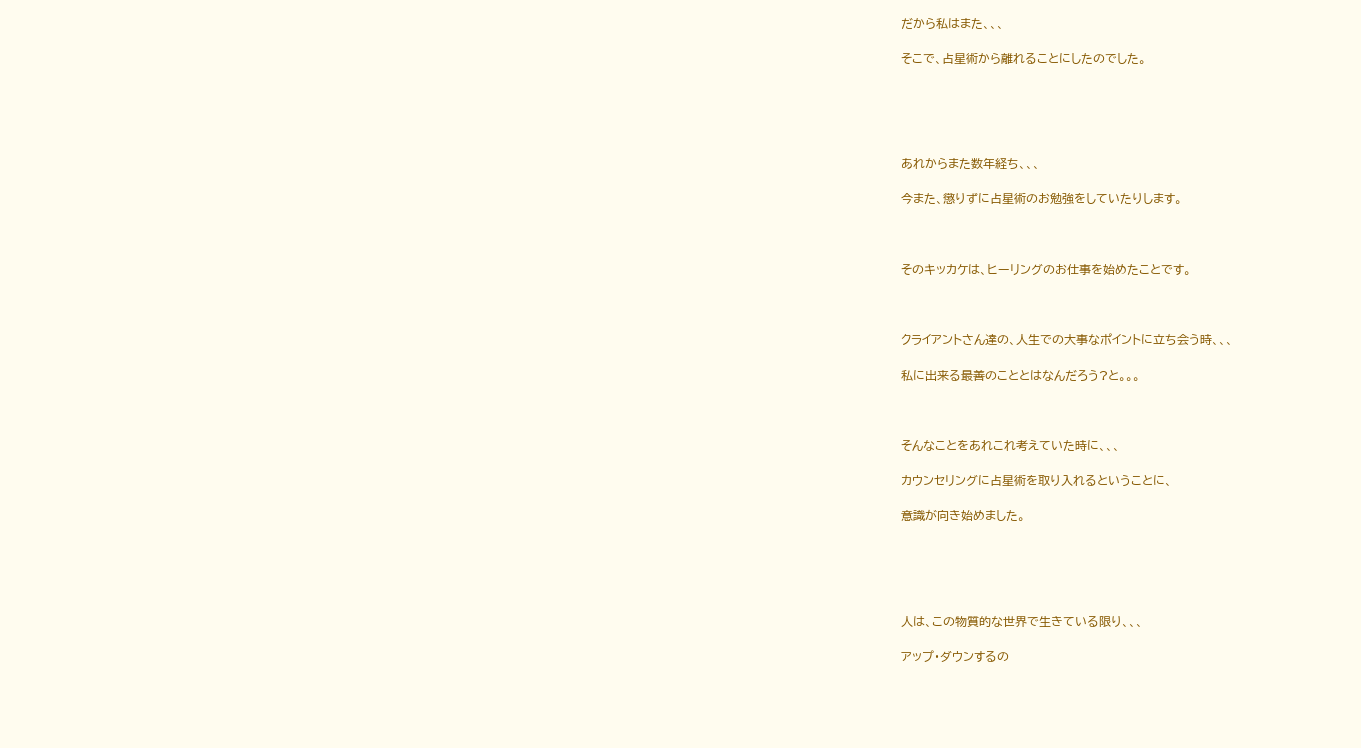だから私はまた、、、

そこで、占星術から離れることにしたのでした。





あれからまた数年経ち、、、

今また、懲りずに占星術のお勉強をしていたりします。



そのキッカケは、ヒーリングのお仕事を始めたことです。



クライアントさん達の、人生での大事なポイントに立ち会う時、、、

私に出来る最善のこととはなんだろう?と。。。



そんなことをあれこれ考えていた時に、、、

カウンセリングに占星術を取り入れるということに、

意識が向き始めました。





人は、この物質的な世界で生きている限り、、、

アップ・ダウンするの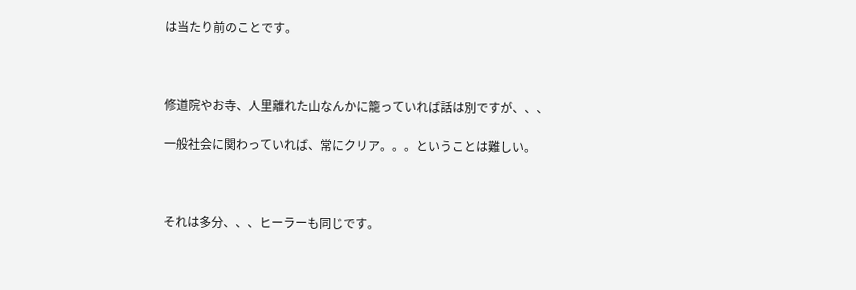は当たり前のことです。



修道院やお寺、人里離れた山なんかに籠っていれば話は別ですが、、、

一般社会に関わっていれば、常にクリア。。。ということは難しい。



それは多分、、、ヒーラーも同じです。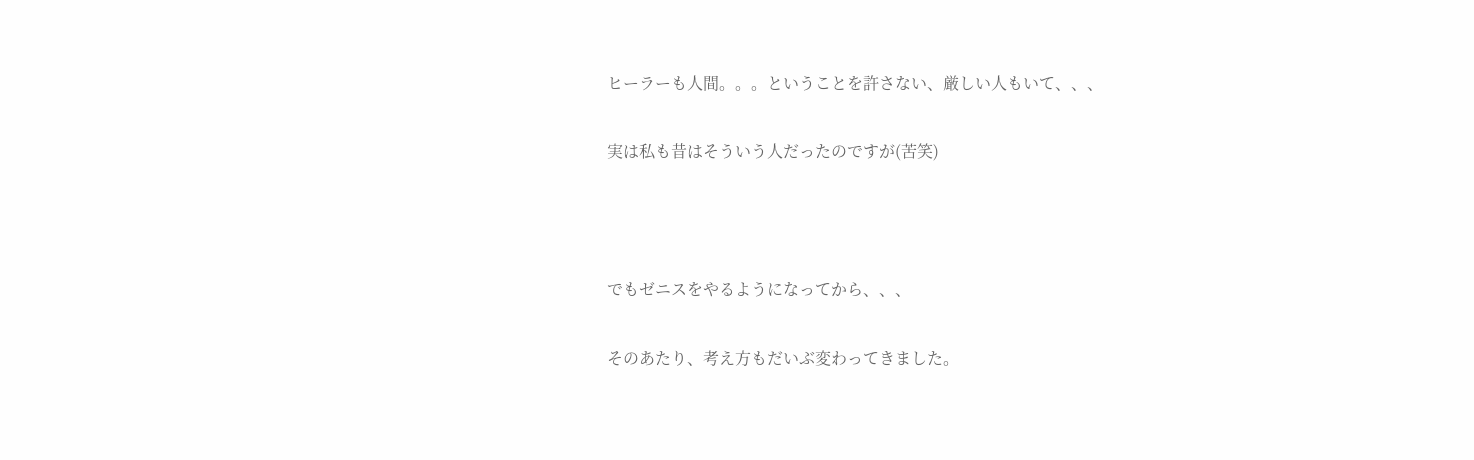ヒーラーも人間。。。ということを許さない、厳しい人もいて、、、

実は私も昔はそういう人だったのですが(苦笑)



でもゼニスをやるようになってから、、、

そのあたり、考え方もだいぶ変わってきました。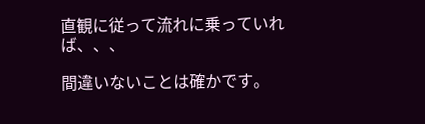直観に従って流れに乗っていれば、、、

間違いないことは確かです。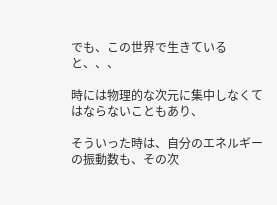でも、この世界で生きていると、、、

時には物理的な次元に集中しなくてはならないこともあり、

そういった時は、自分のエネルギーの振動数も、その次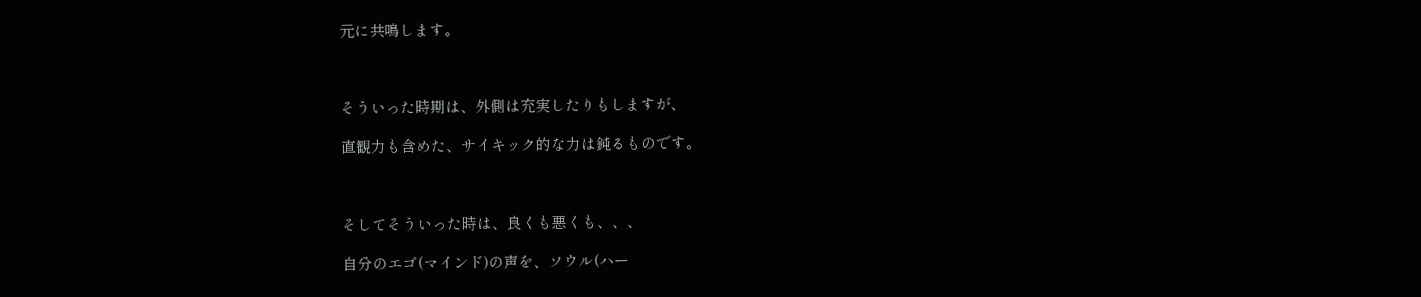元に共鳴します。



そういった時期は、外側は充実したりもしますが、

直観力も含めた、サイキック的な力は鈍るものです。



そしてそういった時は、良くも悪くも、、、

自分のエゴ(マインド)の声を、ソウル(ハー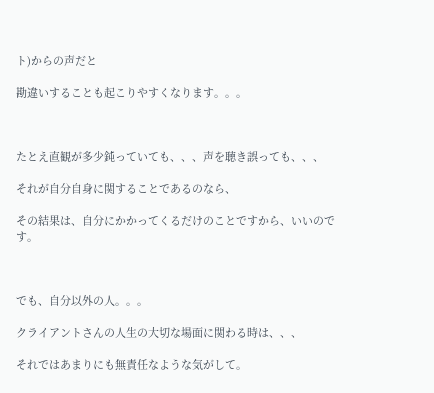ト)からの声だと

勘違いすることも起こりやすくなります。。。



たとえ直観が多少鈍っていても、、、声を聴き誤っても、、、

それが自分自身に関することであるのなら、

その結果は、自分にかかってくるだけのことですから、いいのです。



でも、自分以外の人。。。

クライアントさんの人生の大切な場面に関わる時は、、、

それではあまりにも無責任なような気がして。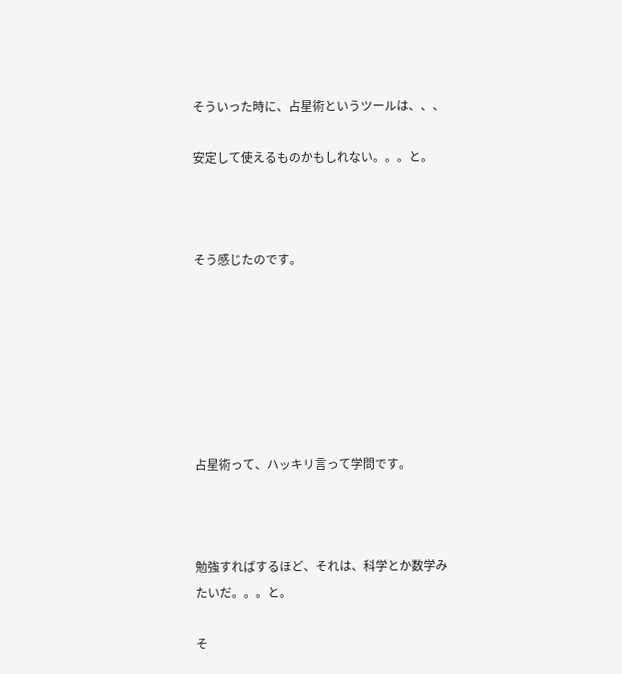そういった時に、占星術というツールは、、、

安定して使えるものかもしれない。。。と。



そう感じたのです。







占星術って、ハッキリ言って学問です。



勉強すればするほど、それは、科学とか数学みたいだ。。。と。

そ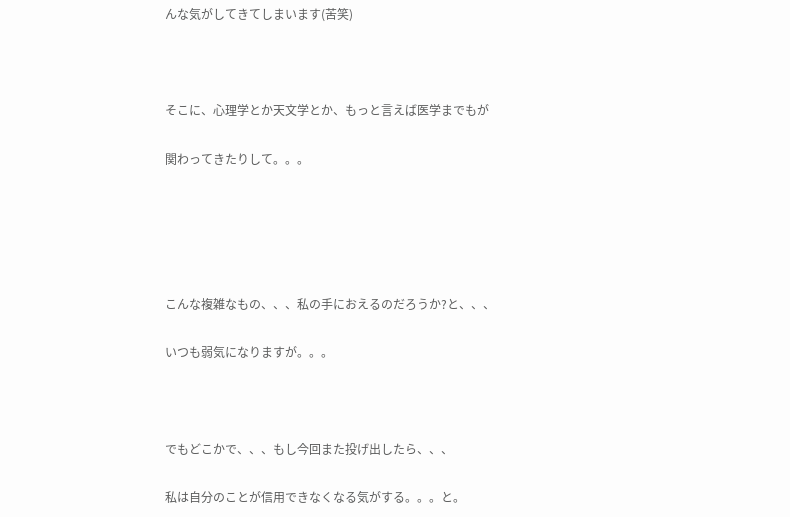んな気がしてきてしまいます(苦笑)



そこに、心理学とか天文学とか、もっと言えば医学までもが

関わってきたりして。。。





こんな複雑なもの、、、私の手におえるのだろうか?と、、、

いつも弱気になりますが。。。



でもどこかで、、、もし今回また投げ出したら、、、

私は自分のことが信用できなくなる気がする。。。と。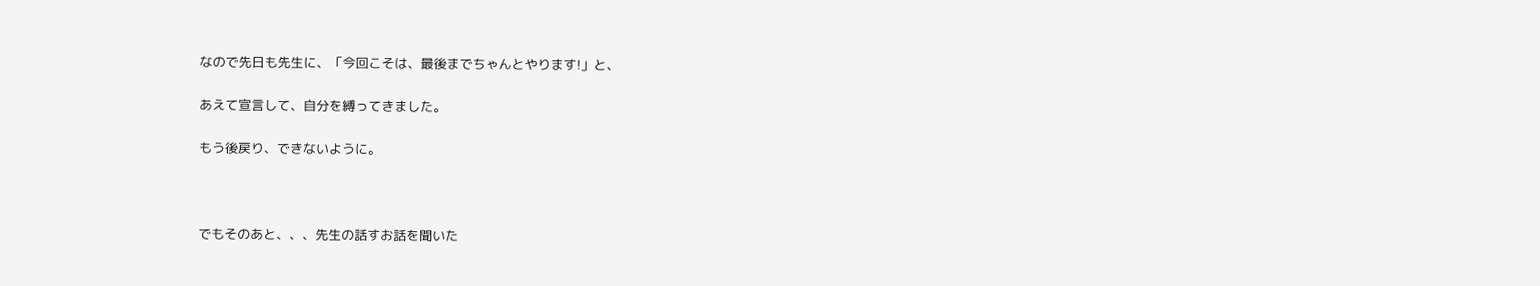なので先日も先生に、「今回こそは、最後までちゃんとやります!」と、

あえて宣言して、自分を縛ってきました。

もう後戻り、できないように。



でもそのあと、、、先生の話すお話を聞いた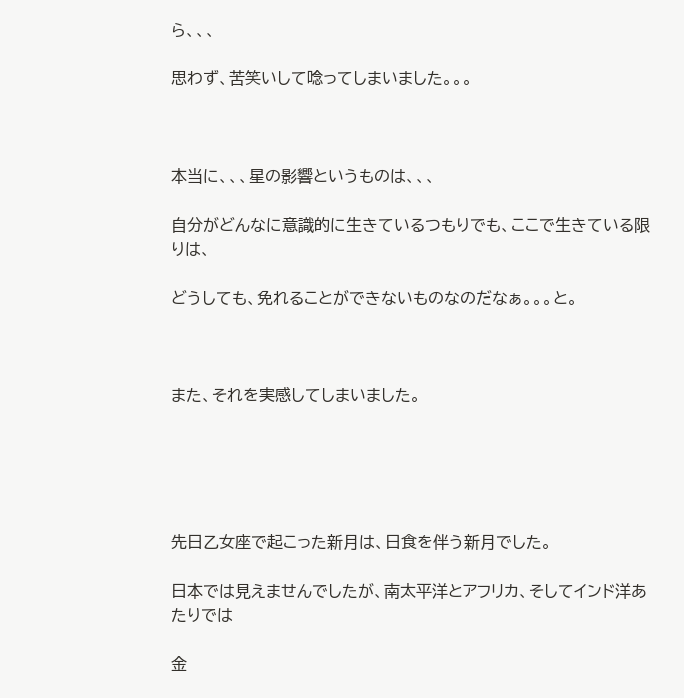ら、、、

思わず、苦笑いして唸ってしまいました。。。



本当に、、、星の影響というものは、、、

自分がどんなに意識的に生きているつもりでも、ここで生きている限りは、

どうしても、免れることができないものなのだなぁ。。。と。



また、それを実感してしまいました。





先日乙女座で起こった新月は、日食を伴う新月でした。

日本では見えませんでしたが、南太平洋とアフリカ、そしてインド洋あたりでは

金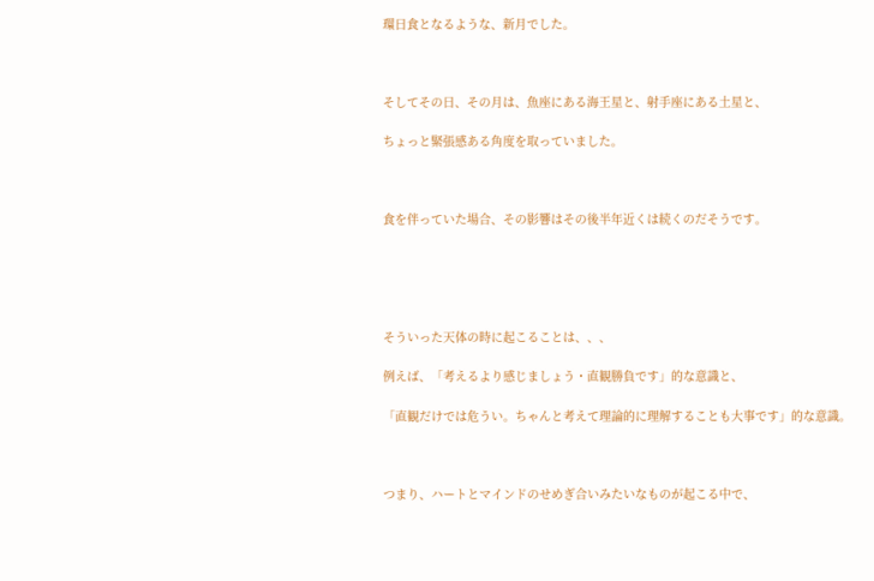環日食となるような、新月でした。



そしてその日、その月は、魚座にある海王星と、射手座にある土星と、

ちょっと緊張感ある角度を取っていました。



食を伴っていた場合、その影響はその後半年近くは続くのだそうです。





そういった天体の時に起こることは、、、

例えば、「考えるより感じましょう・直観勝負です」的な意識と、

「直観だけでは危うい。ちゃんと考えて理論的に理解することも大事です」的な意識。



つまり、ハートとマインドのせめぎ合いみたいなものが起こる中で、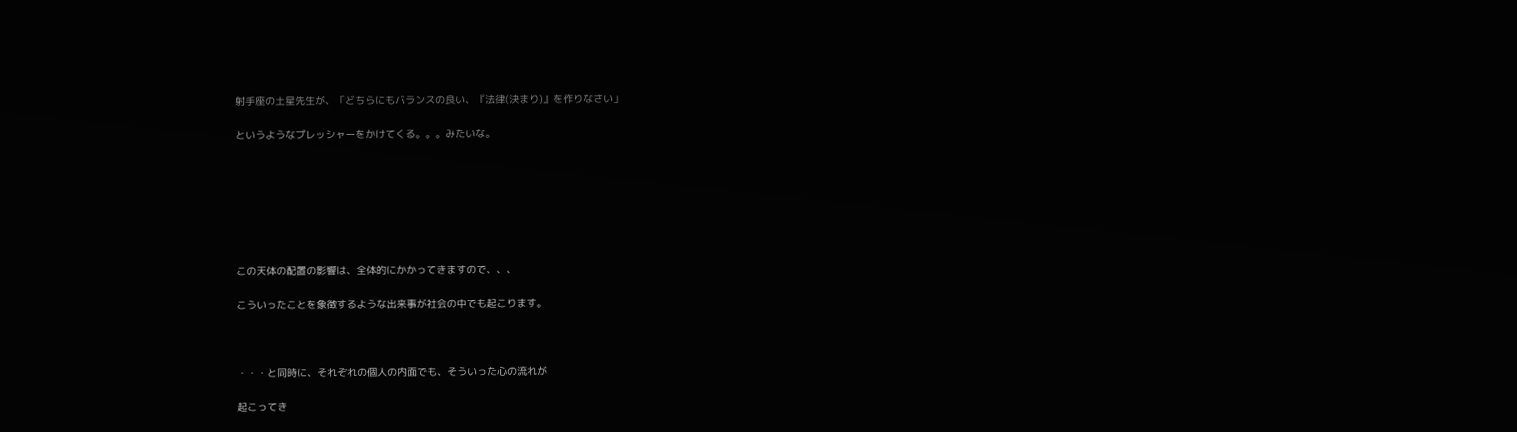射手座の土星先生が、「どちらにもバランスの良い、『法律(決まり)』を作りなさい」

というようなプレッシャーをかけてくる。。。みたいな。







この天体の配置の影響は、全体的にかかってきますので、、、

こういったことを象徴するような出来事が社会の中でも起こります。



・・・と同時に、それぞれの個人の内面でも、そういった心の流れが

起こってき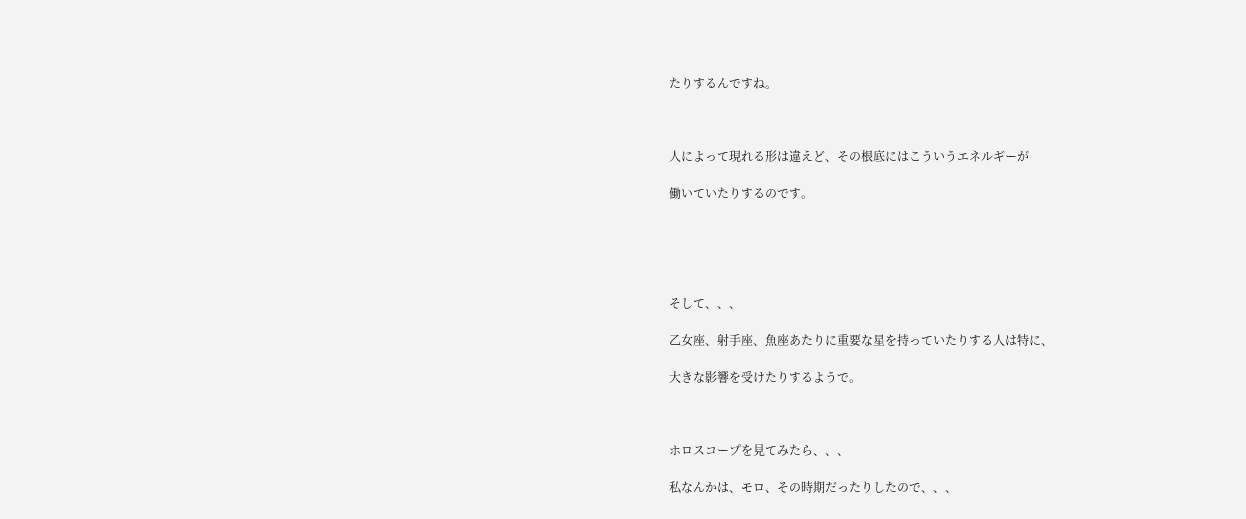たりするんですね。



人によって現れる形は違えど、その根底にはこういうエネルギーが

働いていたりするのです。





そして、、、

乙女座、射手座、魚座あたりに重要な星を持っていたりする人は特に、

大きな影響を受けたりするようで。



ホロスコープを見てみたら、、、

私なんかは、モロ、その時期だったりしたので、、、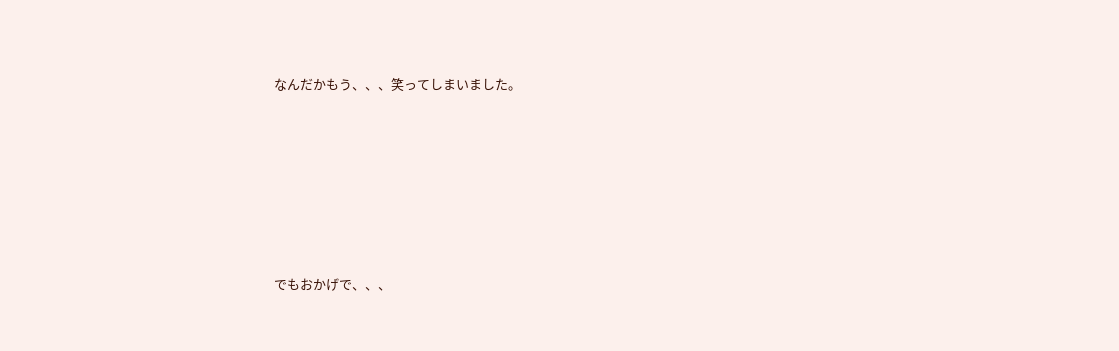なんだかもう、、、笑ってしまいました。







でもおかげで、、、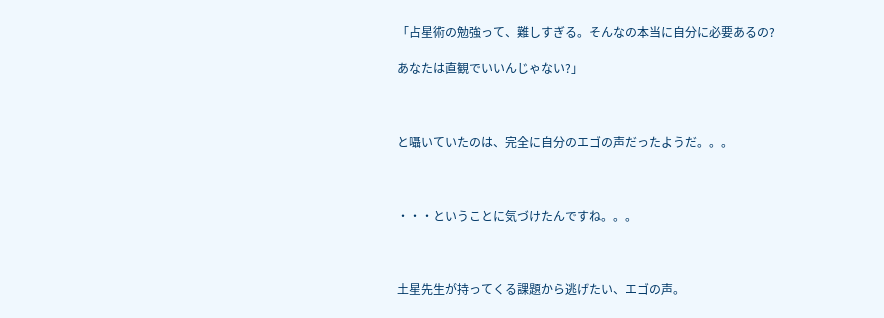「占星術の勉強って、難しすぎる。そんなの本当に自分に必要あるの?

あなたは直観でいいんじゃない?」



と囁いていたのは、完全に自分のエゴの声だったようだ。。。



・・・ということに気づけたんですね。。。



土星先生が持ってくる課題から逃げたい、エゴの声。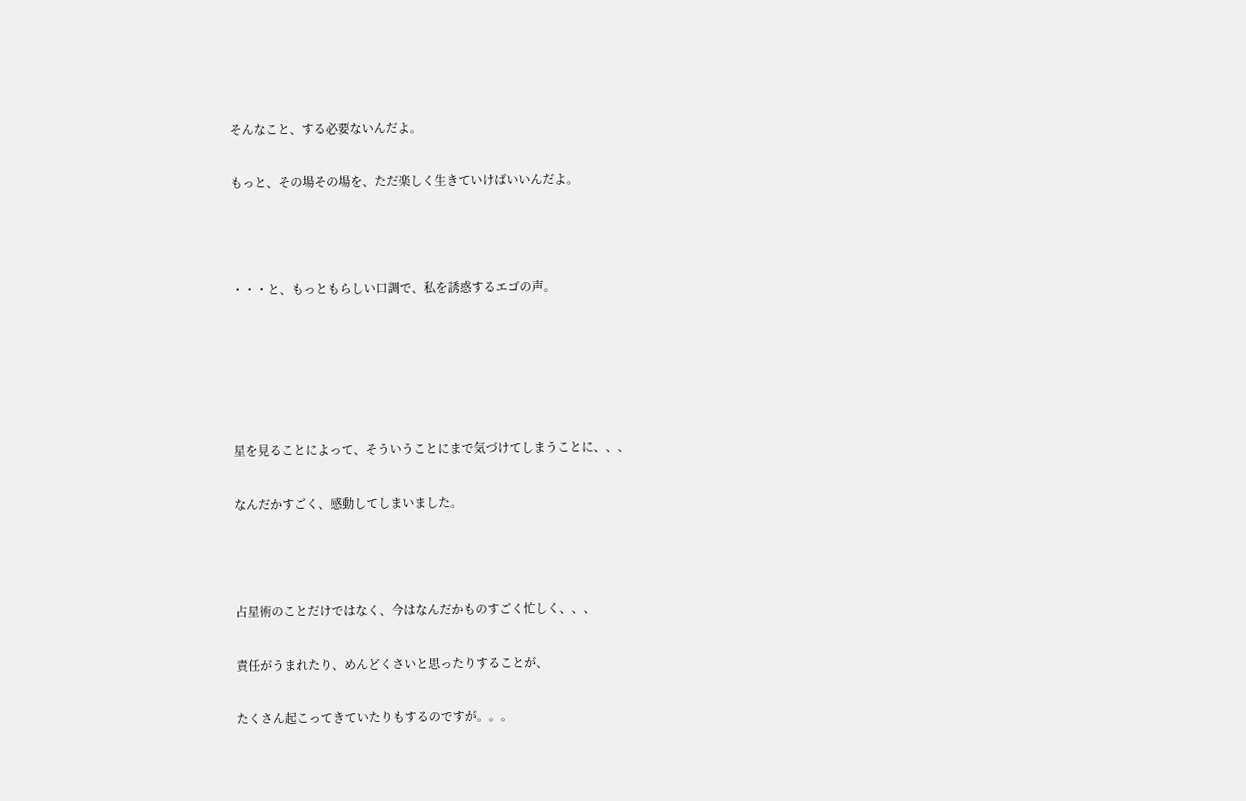そんなこと、する必要ないんだよ。

もっと、その場その場を、ただ楽しく生きていけばいいんだよ。



・・・と、もっともらしい口調で、私を誘惑するエゴの声。





星を見ることによって、そういうことにまで気づけてしまうことに、、、

なんだかすごく、感動してしまいました。



占星術のことだけではなく、今はなんだかものすごく忙しく、、、

責任がうまれたり、めんどくさいと思ったりすることが、

たくさん起こってきていたりもするのですが。。。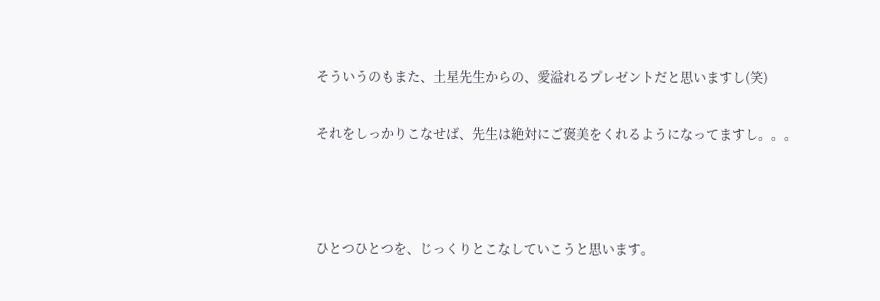そういうのもまた、土星先生からの、愛溢れるプレゼントだと思いますし(笑)

それをしっかりこなせば、先生は絶対にご褒美をくれるようになってますし。。。



ひとつひとつを、じっくりとこなしていこうと思います。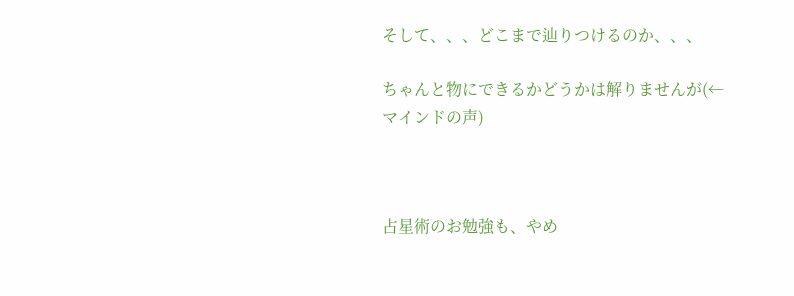そして、、、どこまで辿りつけるのか、、、

ちゃんと物にできるかどうかは解りませんが(←マインドの声)



占星術のお勉強も、やめ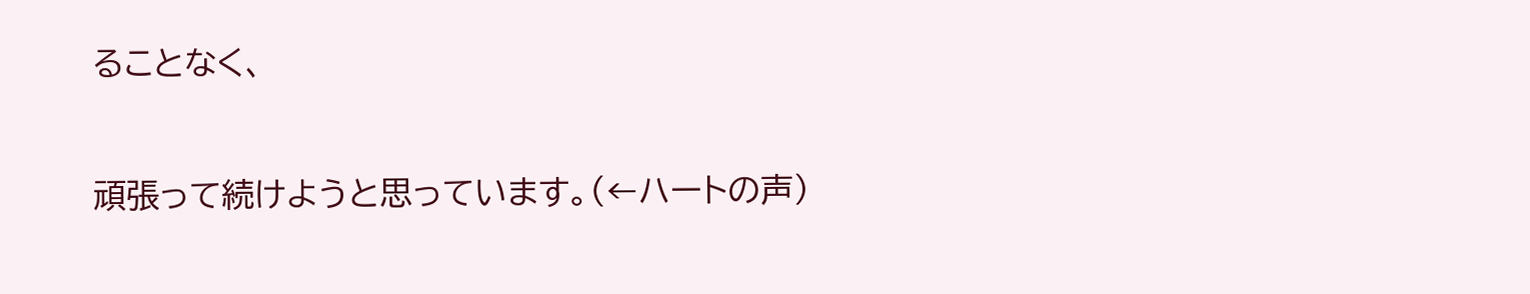ることなく、

頑張って続けようと思っています。(←ハートの声)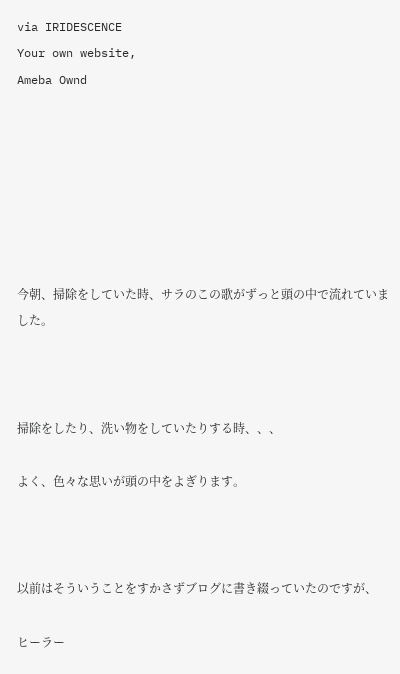via IRIDESCENCE
Your own website,
Ameba Ownd







今朝、掃除をしていた時、サラのこの歌がずっと頭の中で流れていました。



掃除をしたり、洗い物をしていたりする時、、、

よく、色々な思いが頭の中をよぎります。



以前はそういうことをすかさずブログに書き綴っていたのですが、

ヒーラー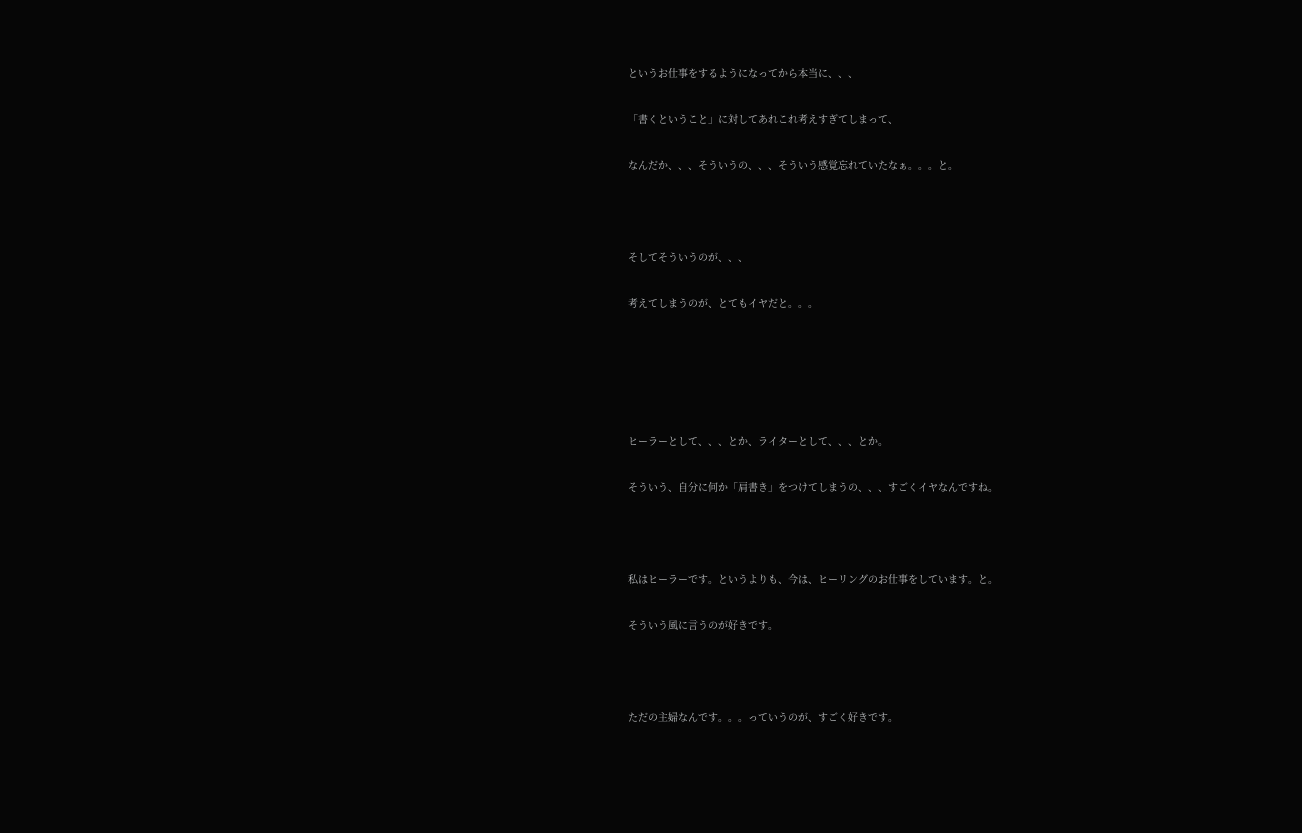というお仕事をするようになってから本当に、、、

「書くということ」に対してあれこれ考えすぎてしまって、

なんだか、、、そういうの、、、そういう感覚忘れていたなぁ。。。と。



そしてそういうのが、、、

考えてしまうのが、とてもイヤだと。。。





ヒーラーとして、、、とか、ライターとして、、、とか。

そういう、自分に何か「肩書き」をつけてしまうの、、、すごくイヤなんですね。



私はヒーラーです。というよりも、今は、ヒーリングのお仕事をしています。と。

そういう風に言うのが好きです。



ただの主婦なんです。。。っていうのが、すごく好きです。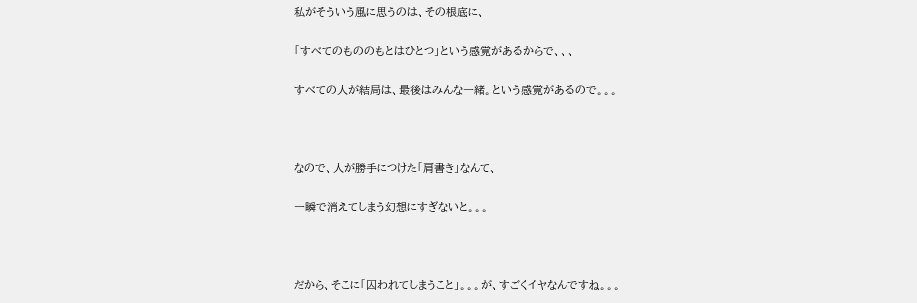私がそういう風に思うのは、その根底に、

「すべてのもののもとはひとつ」という感覚があるからで、、、

すべての人が結局は、最後はみんな一緒。という感覚があるので。。。



なので、人が勝手につけた「肩書き」なんて、

一瞬で消えてしまう幻想にすぎないと。。。



だから、そこに「囚われてしまうこと」。。。が、すごくイヤなんですね。。。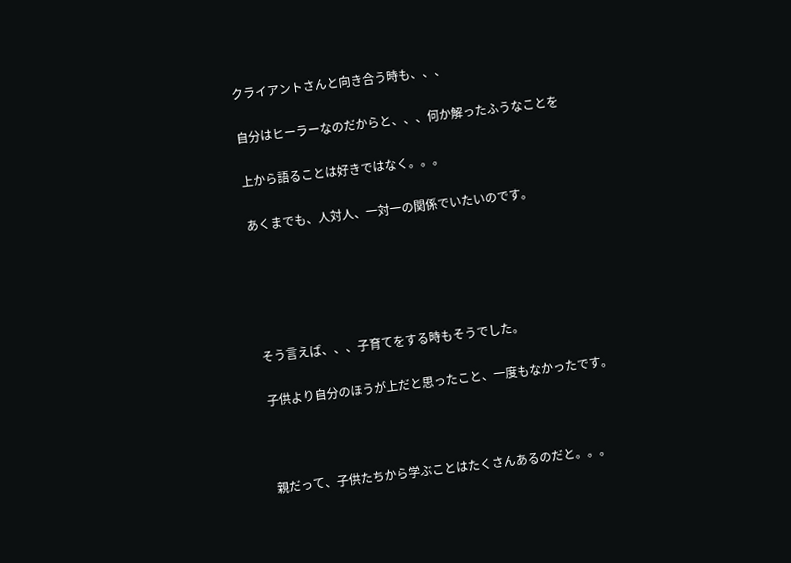クライアントさんと向き合う時も、、、

自分はヒーラーなのだからと、、、何か解ったふうなことを

上から語ることは好きではなく。。。

あくまでも、人対人、一対一の関係でいたいのです。





そう言えば、、、子育てをする時もそうでした。

子供より自分のほうが上だと思ったこと、一度もなかったです。



親だって、子供たちから学ぶことはたくさんあるのだと。。。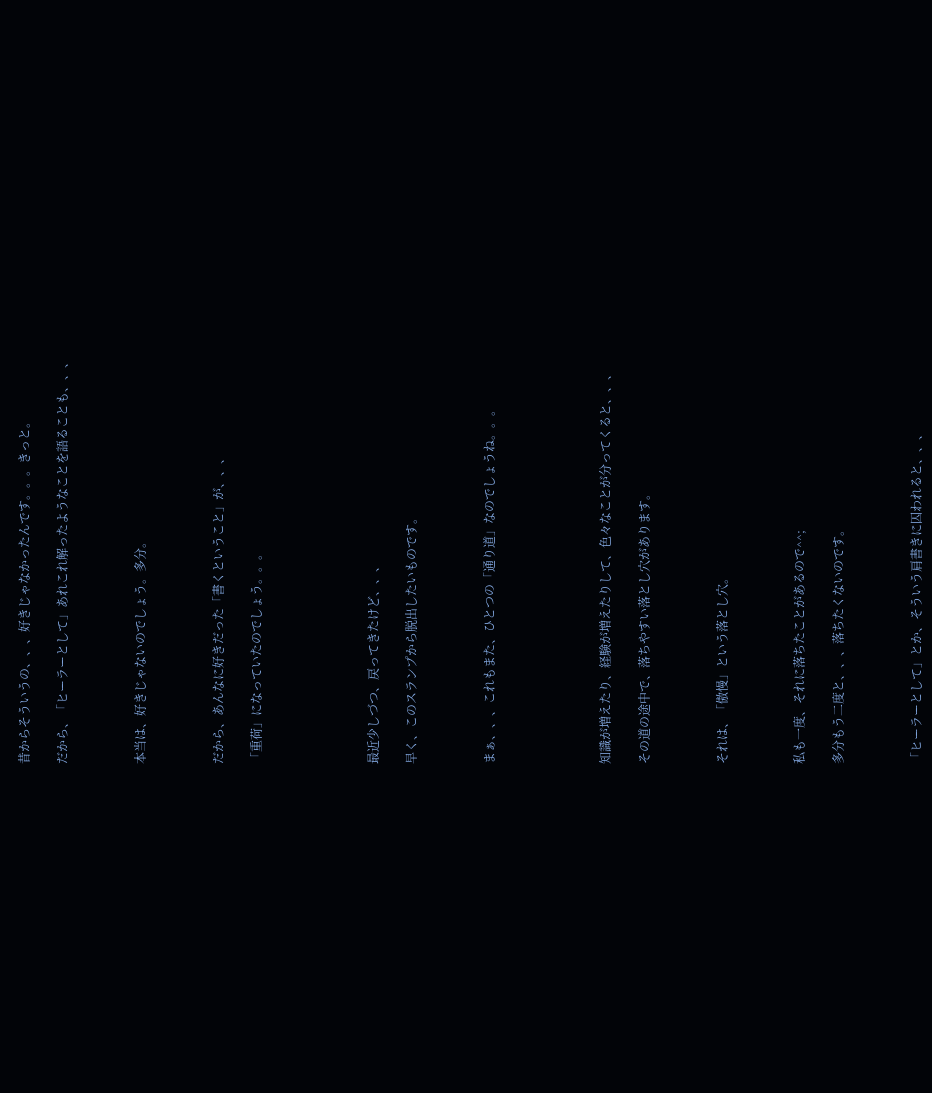昔からそういうの、、、好きじゃなかったんです。。。きっと。

だから、「ヒーラーとして」あれこれ解ったようなことを語ることも、、、



本当は、好きじゃないのでしょう。多分。



だから、あんなに好きだった「書くということ」が、、、

「重荷」になっていたのでしょう。。。





最近少しづつ、戻ってきたけど、、、

早く、このスランプから脱出したいものです。



まぁ、、、これもまた、ひとつの「通り道」なのでしょうね。。。





知識が増えたり、経験が増えたりして、色々なことが分ってくると、、、

その道の途中で、落ちやすい落とし穴があります。



それは、「傲慢」という落とし穴。



私も一度、それに落ちたことがあるので^^;

多分もう二度と、、、落ちたくないのです。



「ヒーラーとして」とか、そういう肩書きに囚われると、、、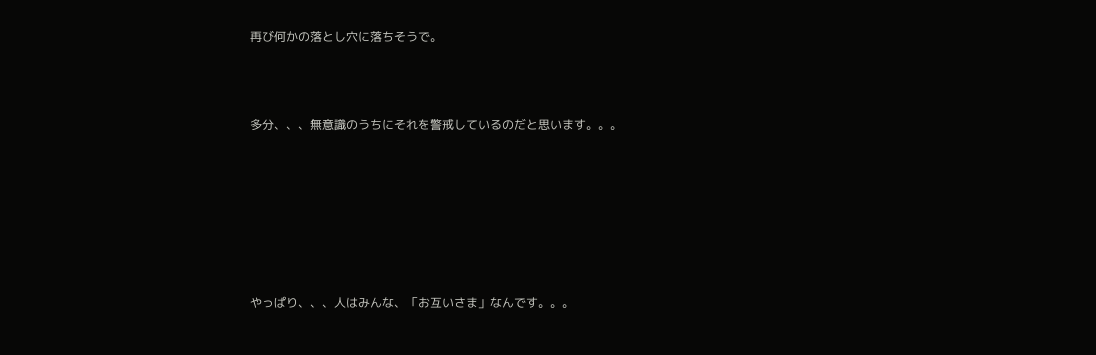再び何かの落とし穴に落ちそうで。



多分、、、無意識のうちにそれを警戒しているのだと思います。。。







やっぱり、、、人はみんな、「お互いさま」なんです。。。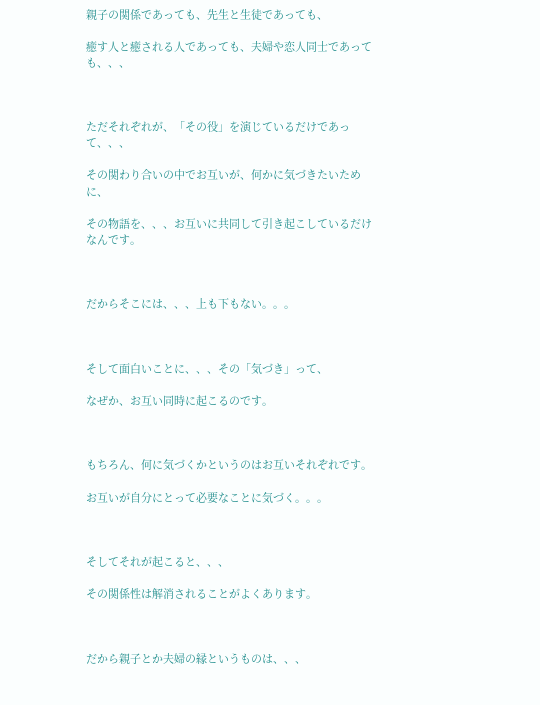親子の関係であっても、先生と生徒であっても、

癒す人と癒される人であっても、夫婦や恋人同士であっても、、、



ただそれぞれが、「その役」を演じているだけであって、、、

その関わり合いの中でお互いが、何かに気づきたいために、

その物語を、、、お互いに共同して引き起こしているだけなんです。



だからそこには、、、上も下もない。。。



そして面白いことに、、、その「気づき」って、

なぜか、お互い同時に起こるのです。



もちろん、何に気づくかというのはお互いそれぞれです。

お互いが自分にとって必要なことに気づく。。。



そしてそれが起こると、、、

その関係性は解消されることがよくあります。



だから親子とか夫婦の縁というものは、、、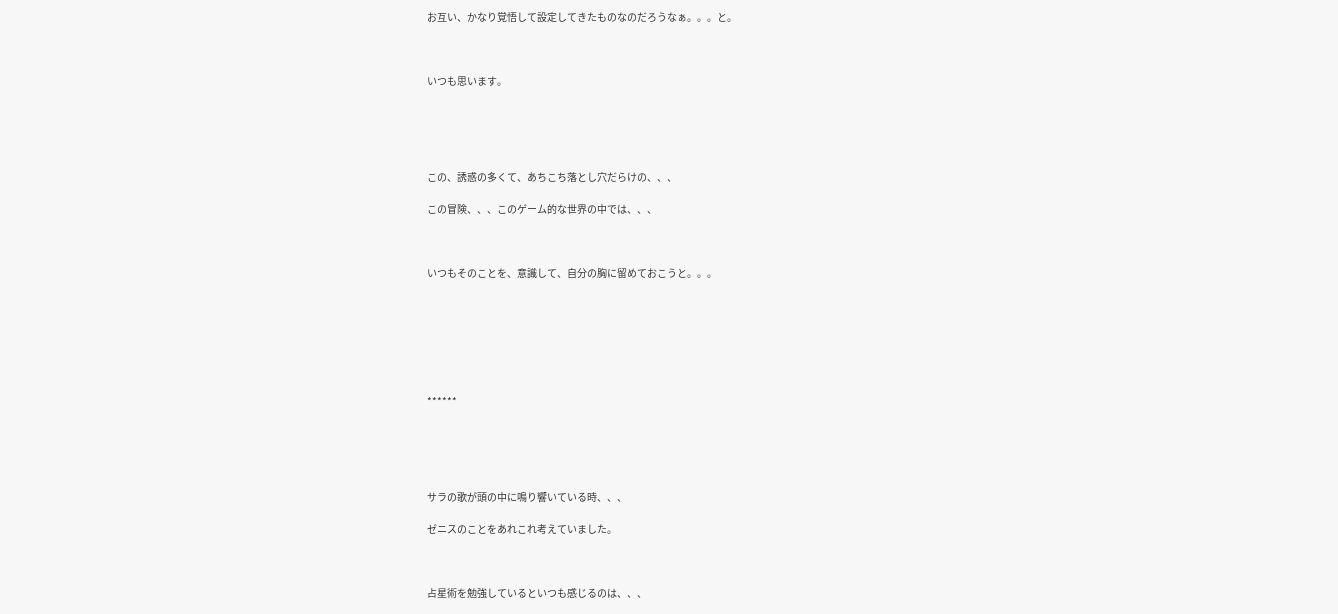お互い、かなり覚悟して設定してきたものなのだろうなぁ。。。と。



いつも思います。





この、誘惑の多くて、あちこち落とし穴だらけの、、、

この冒険、、、このゲーム的な世界の中では、、、



いつもそのことを、意識して、自分の胸に留めておこうと。。。







******





サラの歌が頭の中に鳴り響いている時、、、

ゼニスのことをあれこれ考えていました。



占星術を勉強しているといつも感じるのは、、、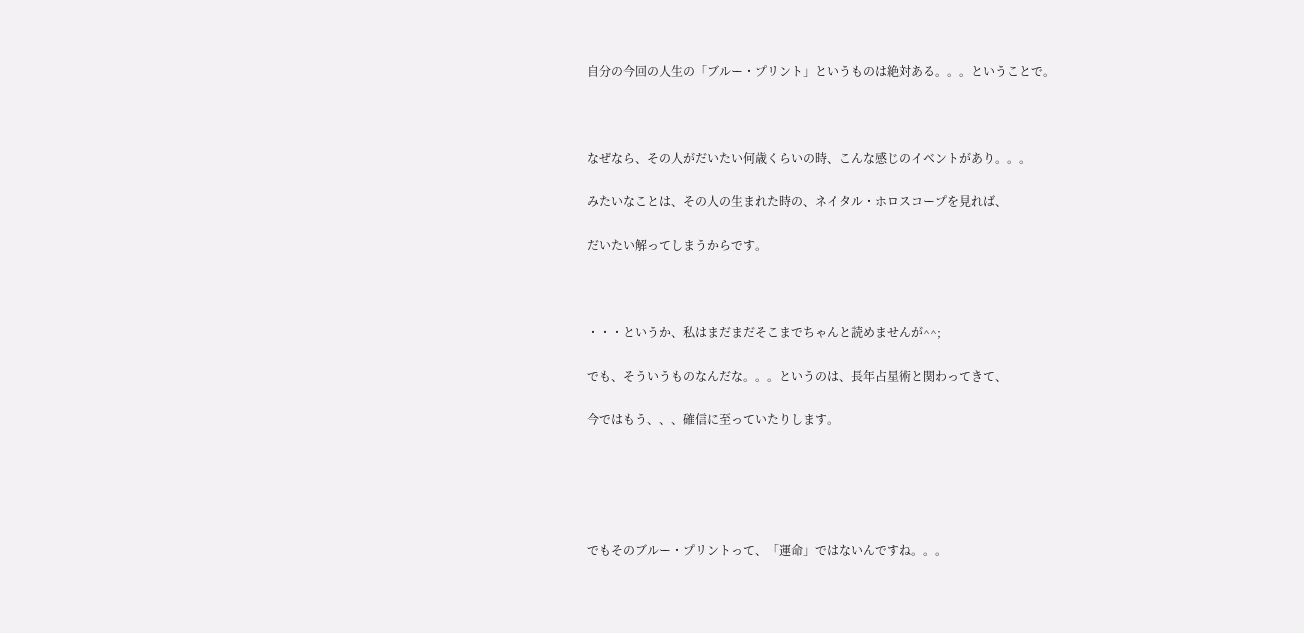自分の今回の人生の「ブルー・プリント」というものは絶対ある。。。ということで。



なぜなら、その人がだいたい何歳くらいの時、こんな感じのイベントがあり。。。

みたいなことは、その人の生まれた時の、ネイタル・ホロスコープを見れば、

だいたい解ってしまうからです。



・・・というか、私はまだまだそこまでちゃんと読めませんが^^;

でも、そういうものなんだな。。。というのは、長年占星術と関わってきて、

今ではもう、、、確信に至っていたりします。





でもそのブルー・プリントって、「運命」ではないんですね。。。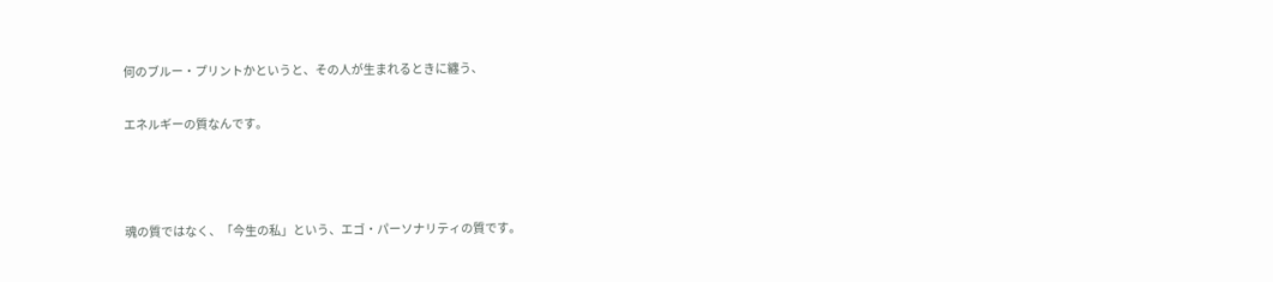何のブルー・プリントかというと、その人が生まれるときに纏う、

エネルギーの質なんです。



魂の質ではなく、「今生の私」という、エゴ・パーソナリティの質です。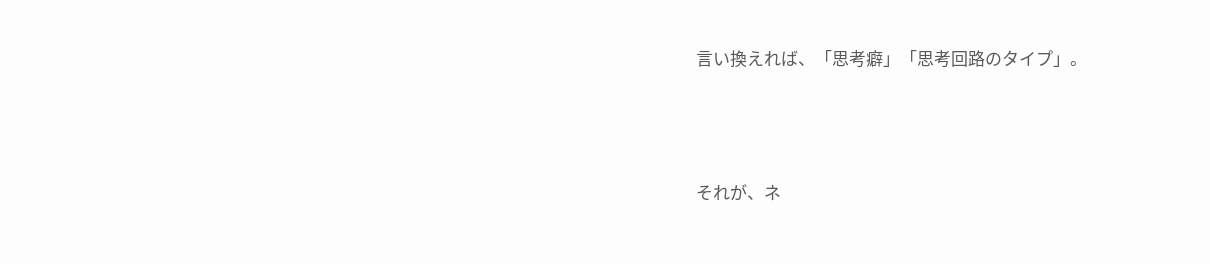言い換えれば、「思考癖」「思考回路のタイプ」。



それが、ネ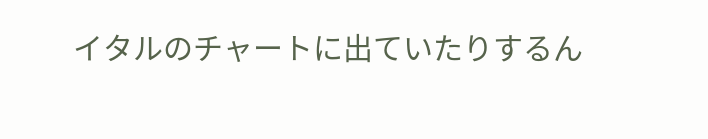イタルのチャートに出ていたりするん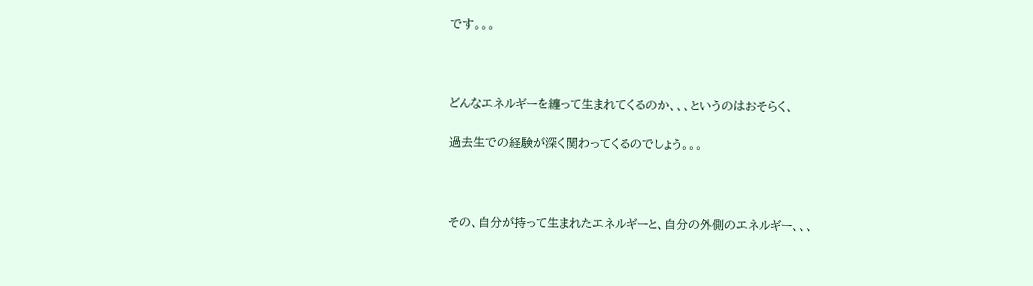です。。。



どんなエネルギーを纏って生まれてくるのか、、、というのはおそらく、

過去生での経験が深く関わってくるのでしょう。。。



その、自分が持って生まれたエネルギーと、自分の外側のエネルギー、、、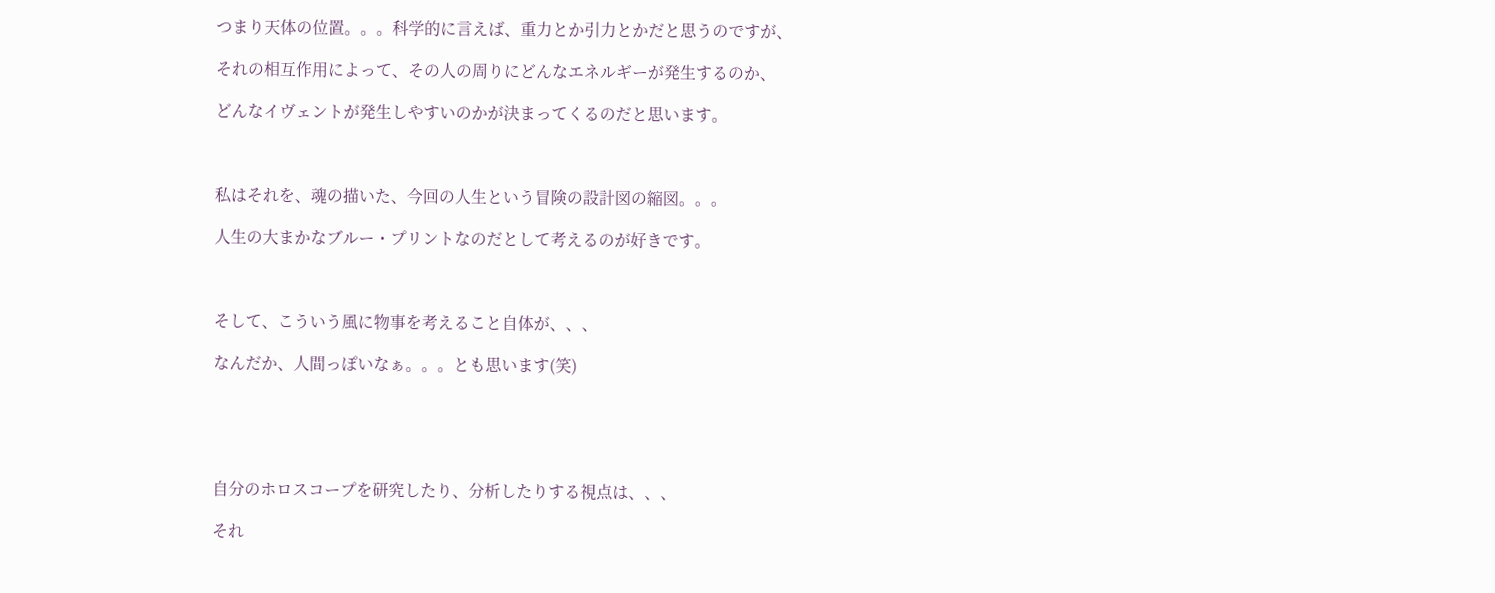つまり天体の位置。。。科学的に言えば、重力とか引力とかだと思うのですが、

それの相互作用によって、その人の周りにどんなエネルギーが発生するのか、

どんなイヴェントが発生しやすいのかが決まってくるのだと思います。



私はそれを、魂の描いた、今回の人生という冒険の設計図の縮図。。。

人生の大まかなブルー・プリントなのだとして考えるのが好きです。



そして、こういう風に物事を考えること自体が、、、

なんだか、人間っぽいなぁ。。。とも思います(笑)





自分のホロスコープを研究したり、分析したりする視点は、、、

それ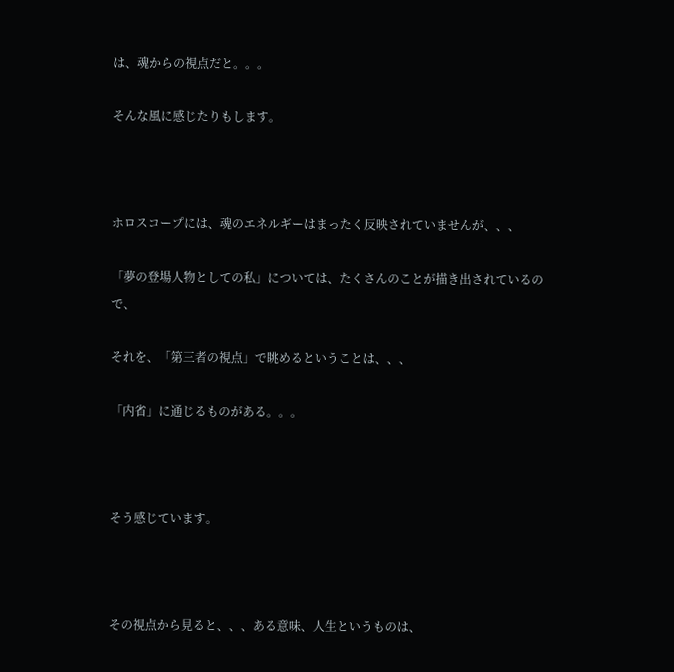は、魂からの視点だと。。。

そんな風に感じたりもします。



ホロスコープには、魂のエネルギーはまったく反映されていませんが、、、

「夢の登場人物としての私」については、たくさんのことが描き出されているので、

それを、「第三者の視点」で眺めるということは、、、

「内省」に通じるものがある。。。



そう感じています。



その視点から見ると、、、ある意味、人生というものは、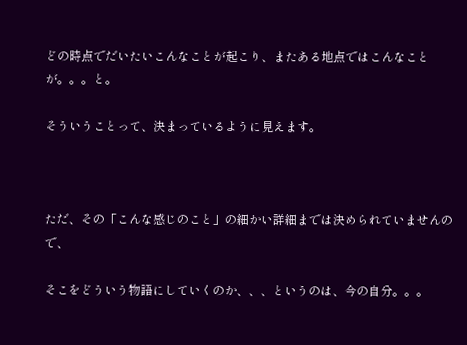どの時点でだいたいこんなことが起こり、またある地点ではこんなことが。。。と。

そういうことって、決まっているように見えます。



ただ、その「こんな感じのこと」の細かい詳細までは決められていませんので、

そこをどういう物語にしていくのか、、、というのは、今の自分。。。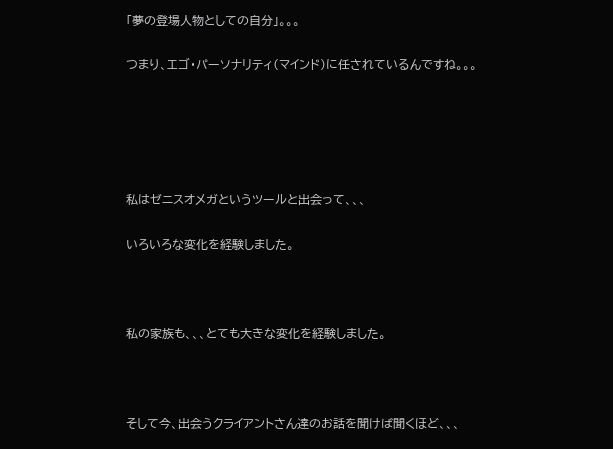「夢の登場人物としての自分」。。。

つまり、エゴ・パーソナリティ(マインド)に任されているんですね。。。





私はゼニスオメガというツールと出会って、、、

いろいろな変化を経験しました。



私の家族も、、、とても大きな変化を経験しました。



そして今、出会うクライアントさん達のお話を聞けば聞くほど、、、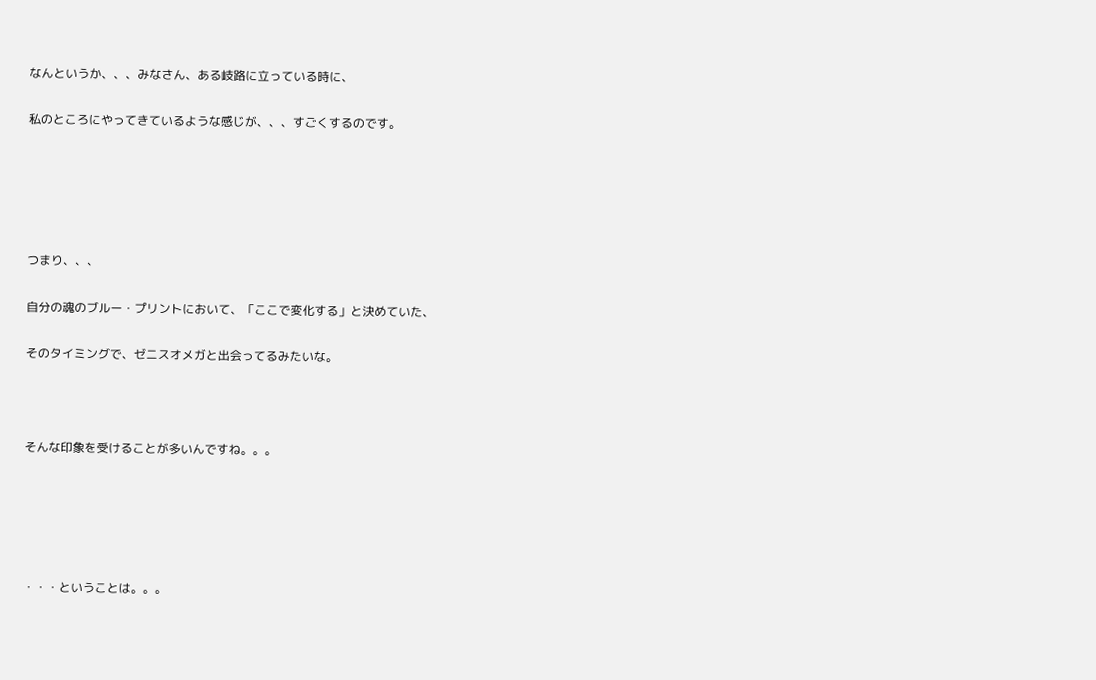なんというか、、、みなさん、ある岐路に立っている時に、

私のところにやってきているような感じが、、、すごくするのです。





つまり、、、

自分の魂のブルー・プリントにおいて、「ここで変化する」と決めていた、

そのタイミングで、ゼニスオメガと出会ってるみたいな。



そんな印象を受けることが多いんですね。。。





・・・ということは。。。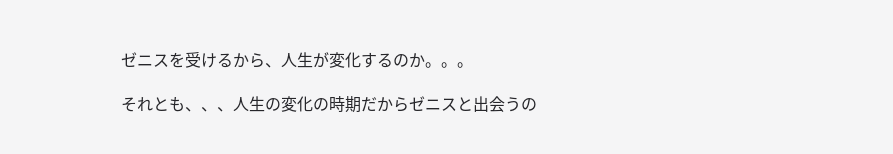ゼニスを受けるから、人生が変化するのか。。。

それとも、、、人生の変化の時期だからゼニスと出会うの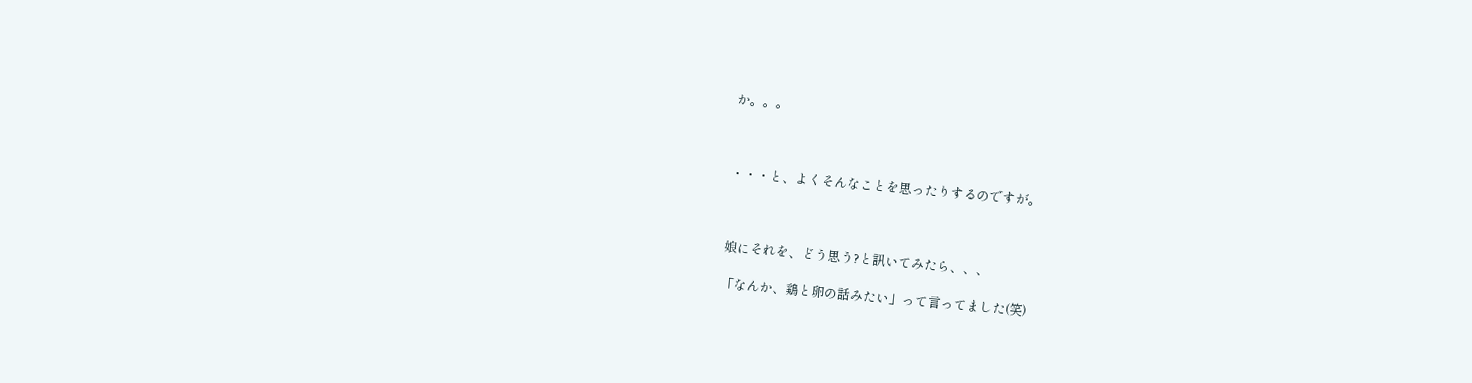か。。。



・・・と、よくそんなことを思ったりするのですが。



娘にそれを、どう思う?と訊いてみたら、、、

「なんか、鶏と卵の話みたい」って言ってました(笑)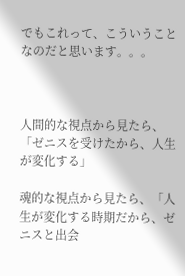でもこれって、こういうことなのだと思います。。。



人間的な視点から見たら、「ゼニスを受けたから、人生が変化する」

魂的な視点から見たら、「人生が変化する時期だから、ゼニスと出会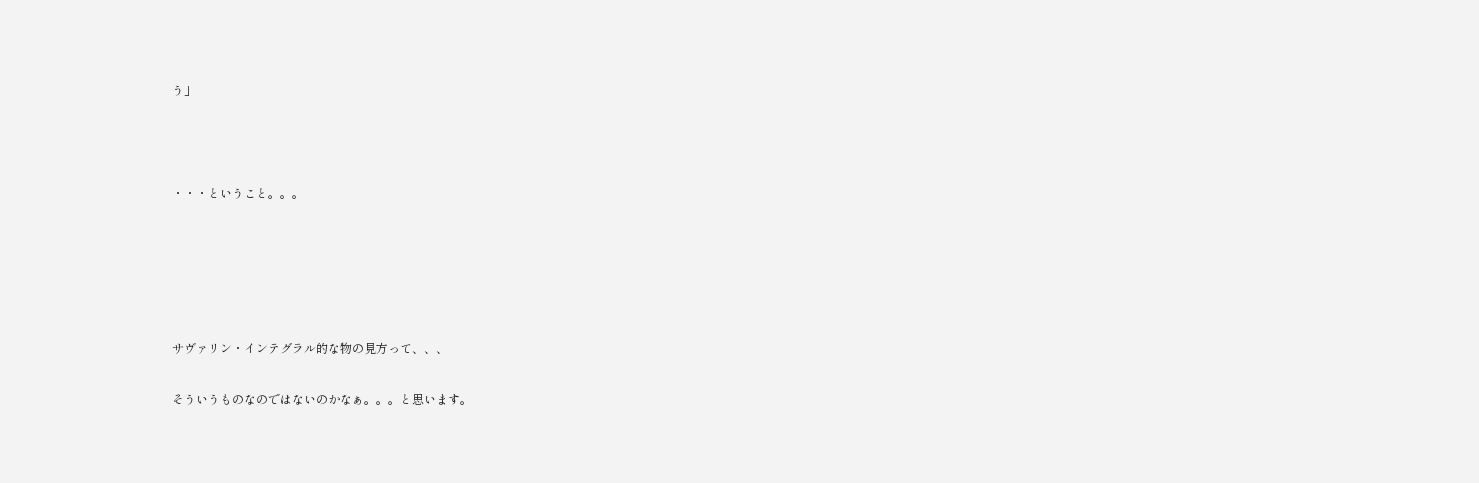う」



・・・ということ。。。





サヴァリン・インテグラル的な物の見方って、、、

そういうものなのではないのかなぁ。。。と思います。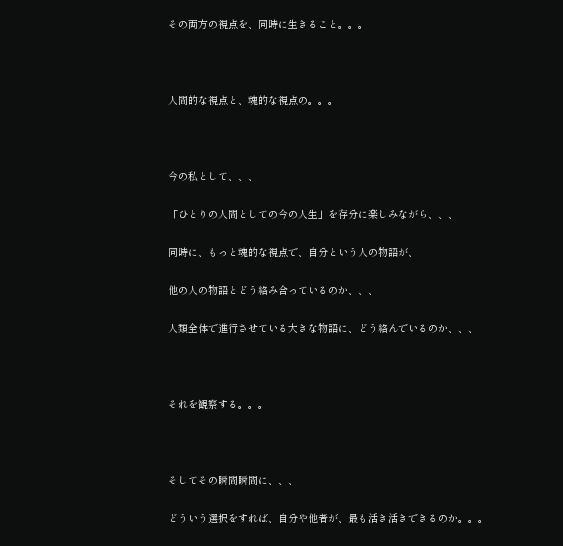その両方の視点を、同時に生きること。。。



人間的な視点と、魂的な視点の。。。



今の私として、、、

「ひとりの人間としての今の人生」を存分に楽しみながら、、、

同時に、もっと魂的な視点で、自分という人の物語が、

他の人の物語とどう絡み合っているのか、、、

人類全体で進行させている大きな物語に、どう絡んでいるのか、、、



それを観察する。。。



そしてその瞬間瞬間に、、、

どういう選択をすれば、自分や他者が、最も活き活きできるのか。。。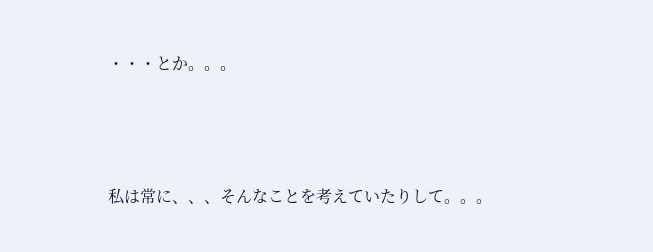・・・とか。。。



私は常に、、、そんなことを考えていたりして。。。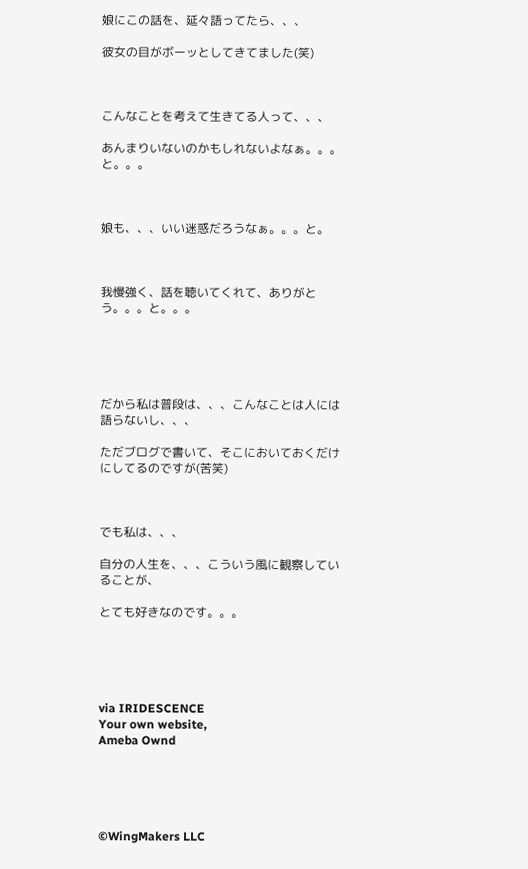娘にこの話を、延々語ってたら、、、

彼女の目がボーッとしてきてました(笑)



こんなことを考えて生きてる人って、、、

あんまりいないのかもしれないよなぁ。。。と。。。



娘も、、、いい迷惑だろうなぁ。。。と。



我慢強く、話を聴いてくれて、ありがとう。。。と。。。





だから私は普段は、、、こんなことは人には語らないし、、、

ただブログで書いて、そこにおいておくだけにしてるのですが(苦笑)



でも私は、、、

自分の人生を、、、こういう風に観察していることが、

とても好きなのです。。。





via IRIDESCENCE
Your own website,
Ameba Ownd





©WingMakers LLC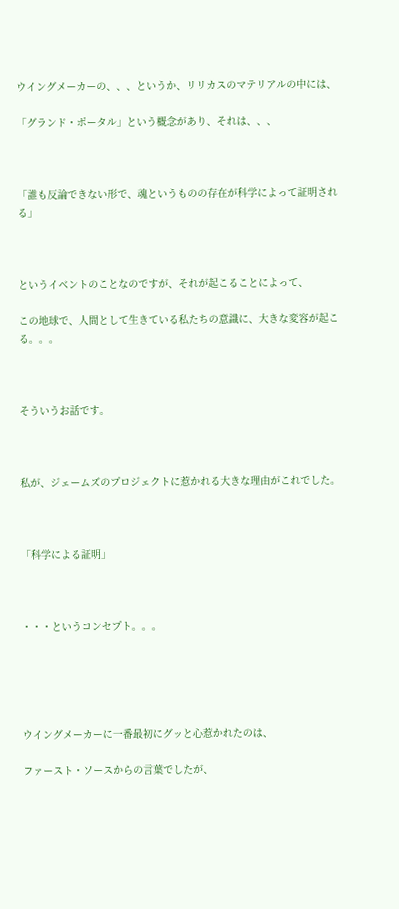ウイングメーカーの、、、というか、リリカスのマテリアルの中には、

「グランド・ポータル」という概念があり、それは、、、



「誰も反論できない形で、魂というものの存在が科学によって証明される」



というイベントのことなのですが、それが起こることによって、

この地球で、人間として生きている私たちの意識に、大きな変容が起こる。。。



そういうお話です。



私が、ジェームズのプロジェクトに惹かれる大きな理由がこれでした。



「科学による証明」



・・・というコンセプト。。。





ウイングメーカーに一番最初にグッと心惹かれたのは、

ファースト・ソースからの言葉でしたが、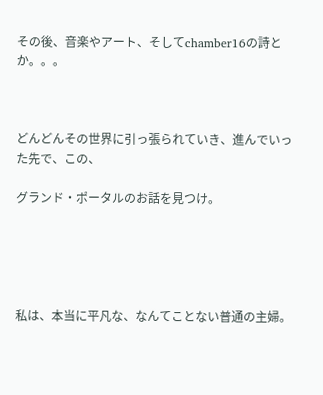その後、音楽やアート、そしてchamber16の詩とか。。。



どんどんその世界に引っ張られていき、進んでいった先で、この、

グランド・ポータルのお話を見つけ。





私は、本当に平凡な、なんてことない普通の主婦。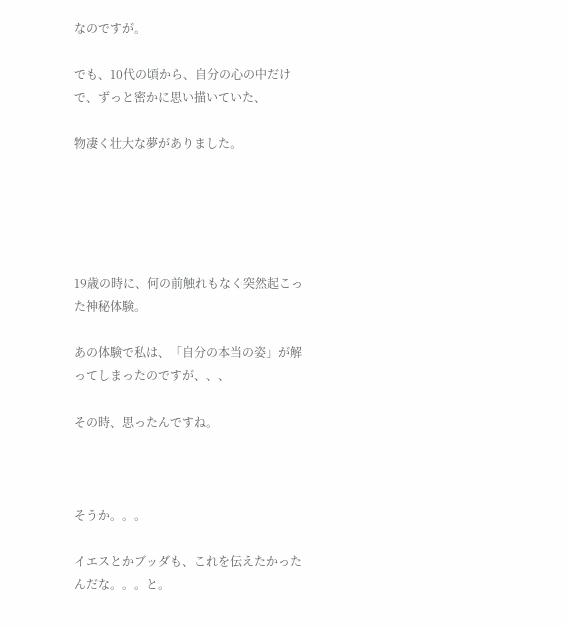なのですが。

でも、10代の頃から、自分の心の中だけで、ずっと密かに思い描いていた、

物凄く壮大な夢がありました。





19歳の時に、何の前触れもなく突然起こった神秘体験。

あの体験で私は、「自分の本当の姿」が解ってしまったのですが、、、

その時、思ったんですね。



そうか。。。

イエスとかブッダも、これを伝えたかったんだな。。。と。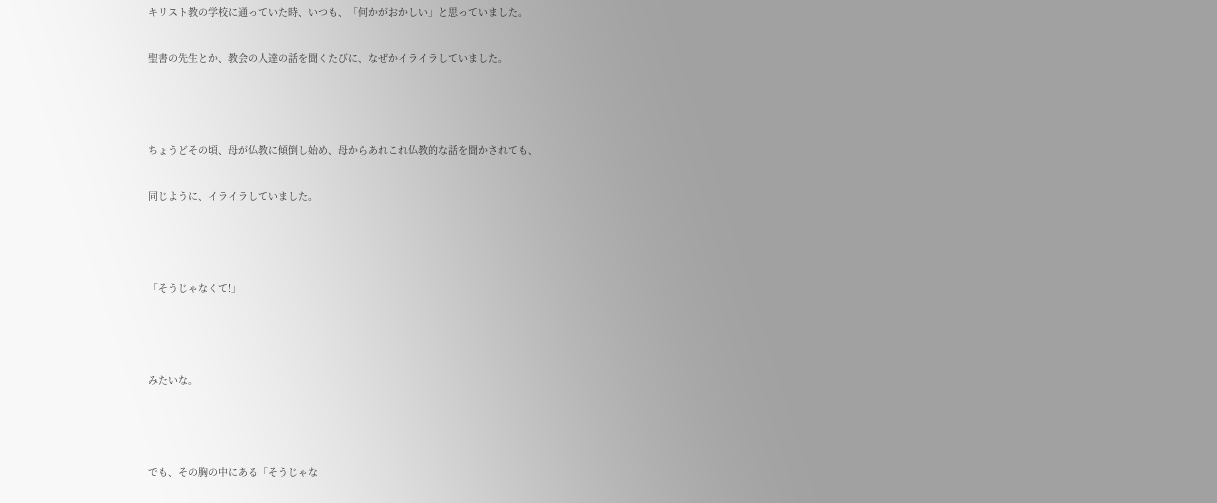キリスト教の学校に通っていた時、いつも、「何かがおかしい」と思っていました。

聖書の先生とか、教会の人達の話を聞くたびに、なぜかイライラしていました。



ちょうどその頃、母が仏教に傾倒し始め、母からあれこれ仏教的な話を聞かされても、

同じように、イライラしていました。



「そうじゃなくて!」



みたいな。



でも、その胸の中にある「そうじゃな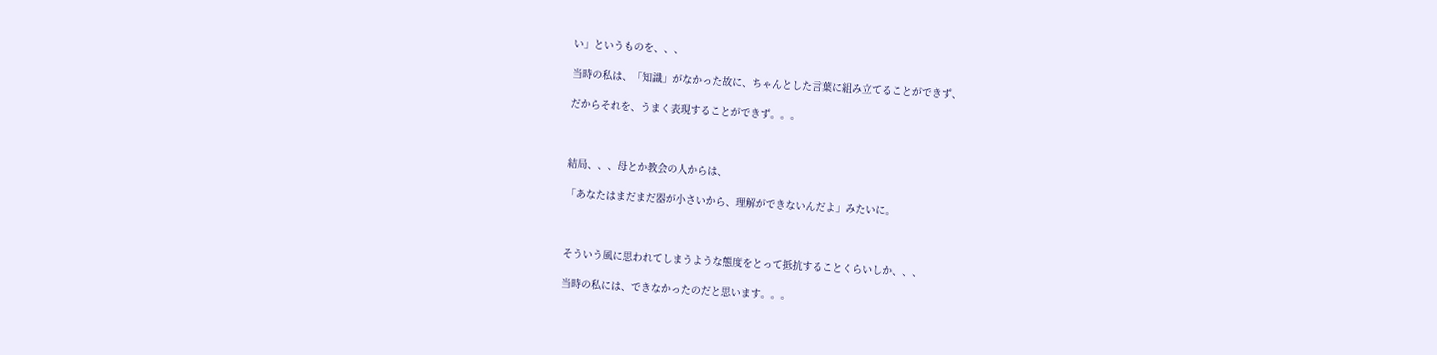い」というものを、、、

当時の私は、「知識」がなかった故に、ちゃんとした言葉に組み立てることができず、

だからそれを、うまく表現することができず。。。



結局、、、母とか教会の人からは、

「あなたはまだまだ器が小さいから、理解ができないんだよ」みたいに。



そういう風に思われてしまうような態度をとって抵抗することくらいしか、、、

当時の私には、できなかったのだと思います。。。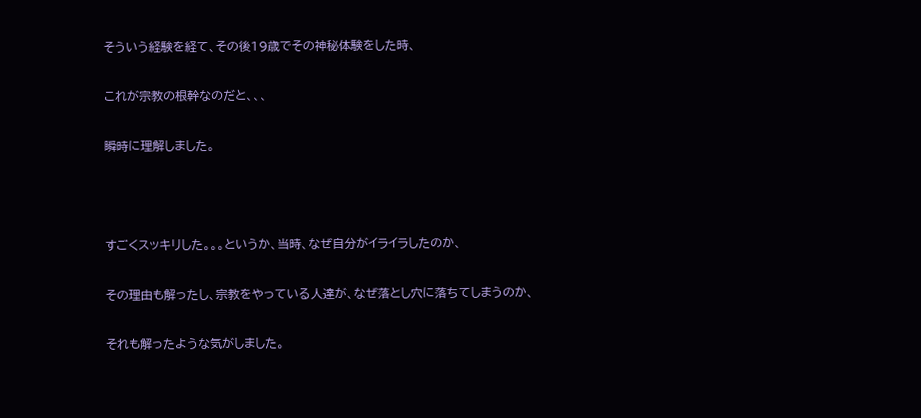そういう経験を経て、その後19歳でその神秘体験をした時、

これが宗教の根幹なのだと、、、

瞬時に理解しました。



すごくスッキリした。。。というか、当時、なぜ自分がイライラしたのか、

その理由も解ったし、宗教をやっている人達が、なぜ落とし穴に落ちてしまうのか、

それも解ったような気がしました。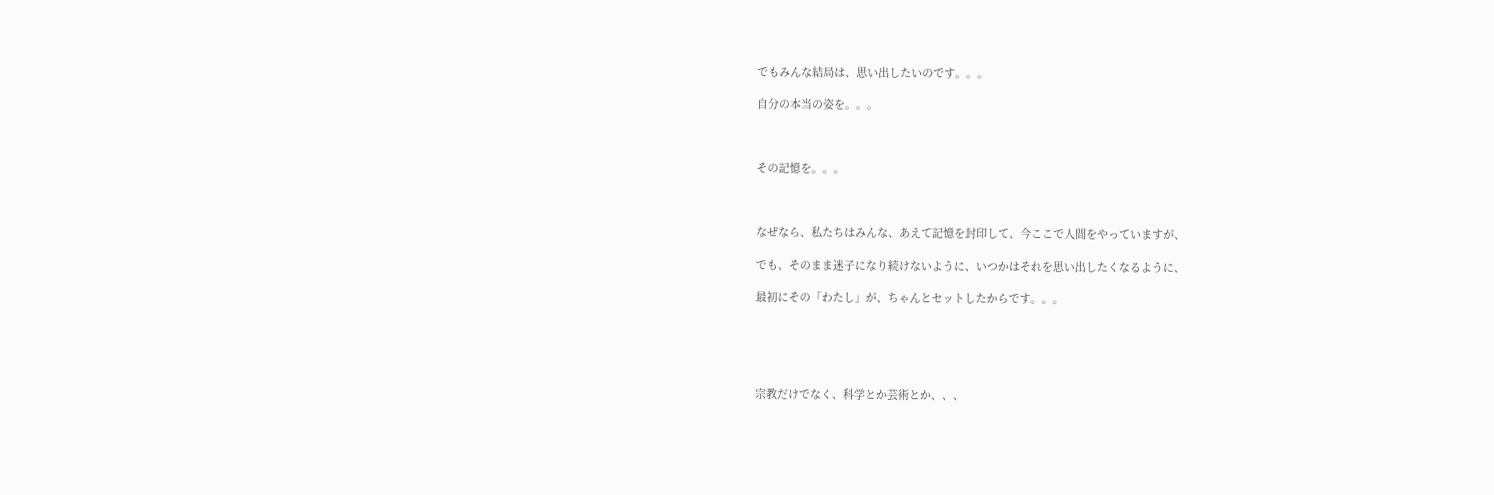でもみんな結局は、思い出したいのです。。。

自分の本当の姿を。。。



その記憶を。。。



なぜなら、私たちはみんな、あえて記憶を封印して、今ここで人間をやっていますが、

でも、そのまま迷子になり続けないように、いつかはそれを思い出したくなるように、

最初にその「わたし」が、ちゃんとセットしたからです。。。





宗教だけでなく、科学とか芸術とか、、、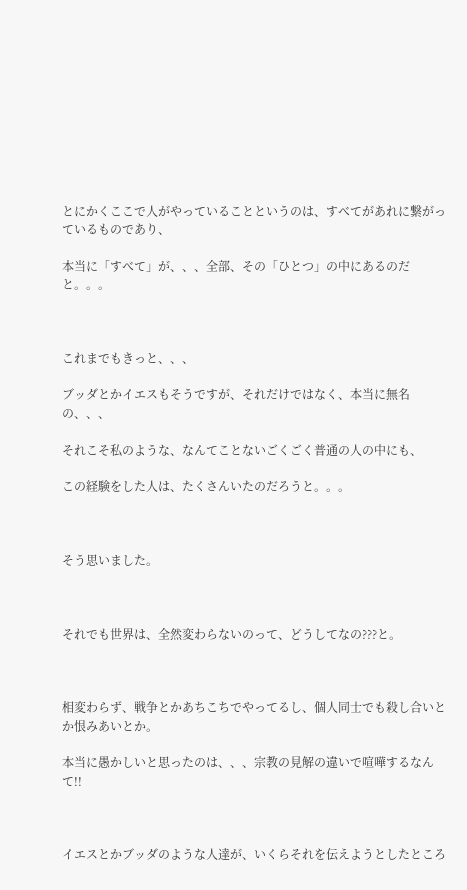とにかくここで人がやっていることというのは、すべてがあれに繋がっているものであり、

本当に「すべて」が、、、全部、その「ひとつ」の中にあるのだと。。。



これまでもきっと、、、

ブッダとかイエスもそうですが、それだけではなく、本当に無名の、、、

それこそ私のような、なんてことないごくごく普通の人の中にも、

この経験をした人は、たくさんいたのだろうと。。。



そう思いました。



それでも世界は、全然変わらないのって、どうしてなの???と。



相変わらず、戦争とかあちこちでやってるし、個人同士でも殺し合いとか恨みあいとか。

本当に愚かしいと思ったのは、、、宗教の見解の違いで喧嘩するなんて!!



イエスとかブッダのような人達が、いくらそれを伝えようとしたところ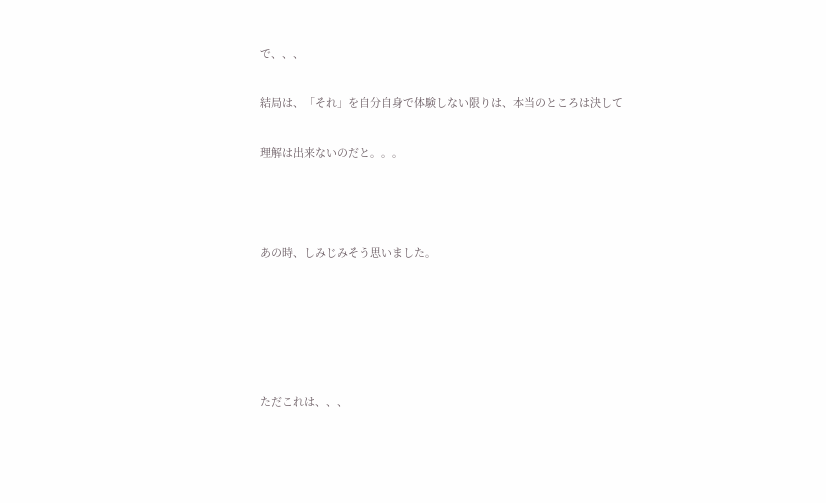で、、、

結局は、「それ」を自分自身で体験しない限りは、本当のところは決して

理解は出来ないのだと。。。



あの時、しみじみそう思いました。





ただこれは、、、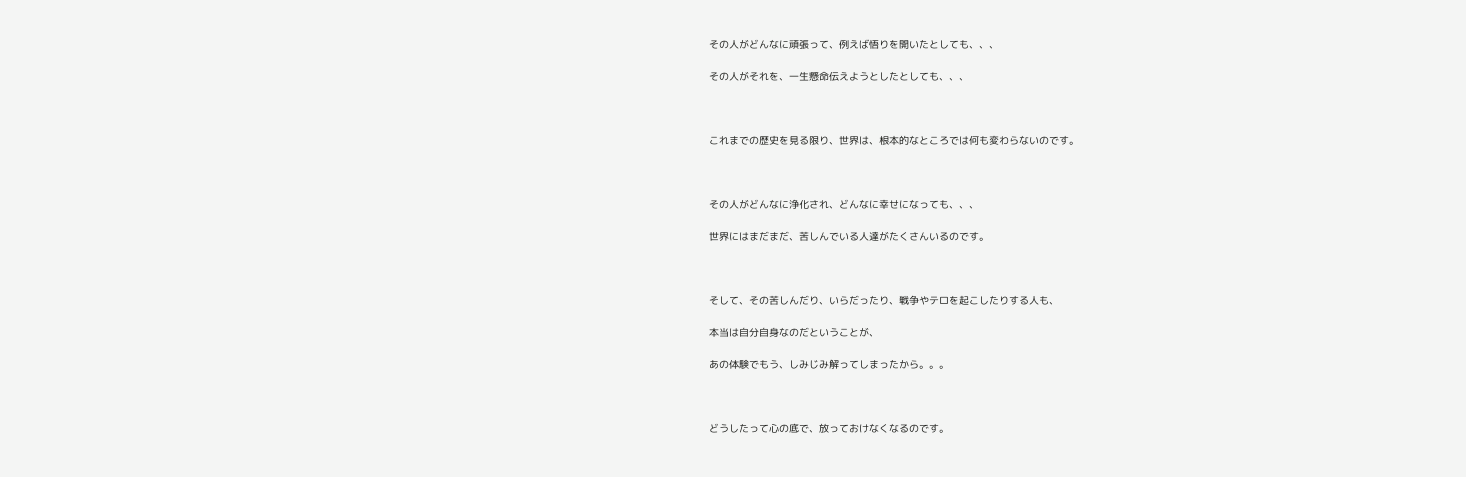その人がどんなに頑張って、例えば悟りを開いたとしても、、、

その人がそれを、一生懸命伝えようとしたとしても、、、



これまでの歴史を見る限り、世界は、根本的なところでは何も変わらないのです。



その人がどんなに浄化され、どんなに幸せになっても、、、

世界にはまだまだ、苦しんでいる人達がたくさんいるのです。



そして、その苦しんだり、いらだったり、戦争やテロを起こしたりする人も、

本当は自分自身なのだということが、

あの体験でもう、しみじみ解ってしまったから。。。



どうしたって心の底で、放っておけなくなるのです。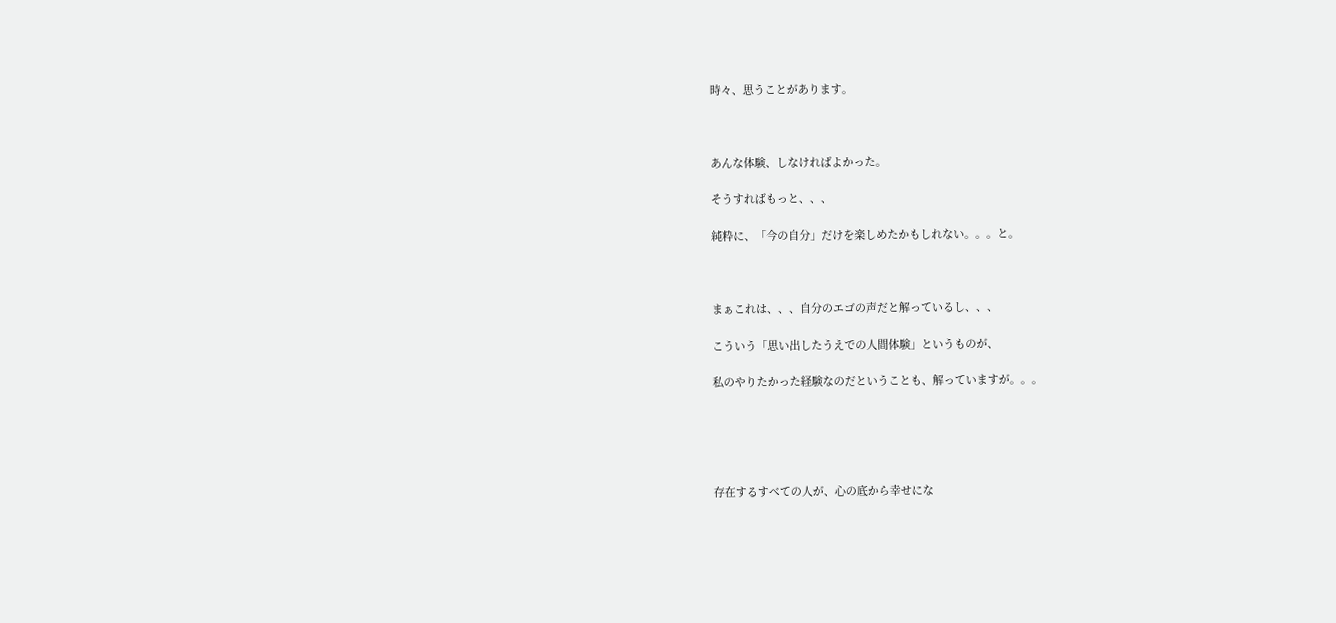時々、思うことがあります。



あんな体験、しなければよかった。

そうすればもっと、、、

純粋に、「今の自分」だけを楽しめたかもしれない。。。と。



まぁこれは、、、自分のエゴの声だと解っているし、、、

こういう「思い出したうえでの人間体験」というものが、

私のやりたかった経験なのだということも、解っていますが。。。





存在するすべての人が、心の底から幸せにな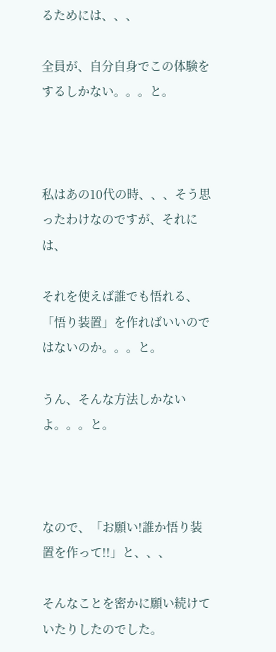るためには、、、

全員が、自分自身でこの体験をするしかない。。。と。



私はあの10代の時、、、そう思ったわけなのですが、それには、

それを使えば誰でも悟れる、「悟り装置」を作ればいいのではないのか。。。と。

うん、そんな方法しかないよ。。。と。



なので、「お願い!誰か悟り装置を作って!!」と、、、

そんなことを密かに願い続けていたりしたのでした。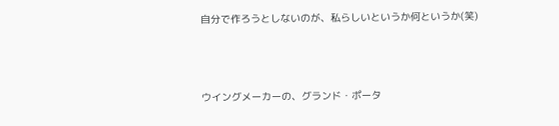自分で作ろうとしないのが、私らしいというか何というか(笑)





ウイングメーカーの、グランド・ポータ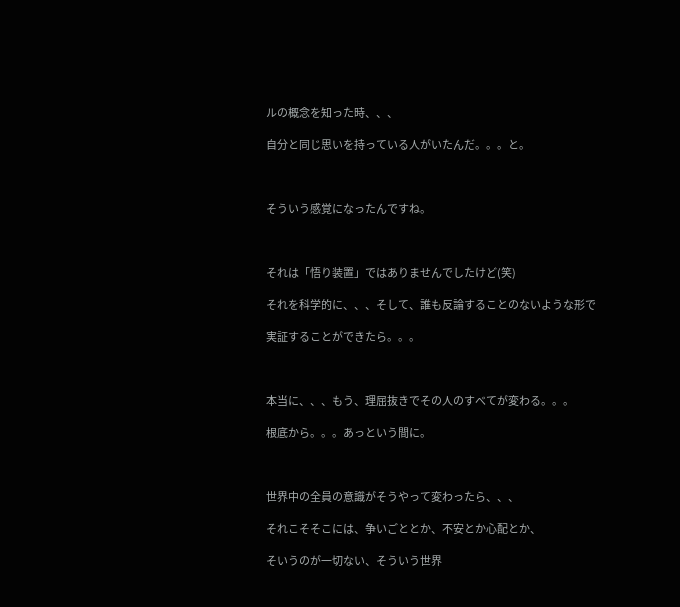ルの概念を知った時、、、

自分と同じ思いを持っている人がいたんだ。。。と。



そういう感覚になったんですね。



それは「悟り装置」ではありませんでしたけど(笑)

それを科学的に、、、そして、誰も反論することのないような形で

実証することができたら。。。



本当に、、、もう、理屈抜きでその人のすべてが変わる。。。

根底から。。。あっという間に。



世界中の全員の意識がそうやって変わったら、、、

それこそそこには、争いごととか、不安とか心配とか、

そいうのが一切ない、そういう世界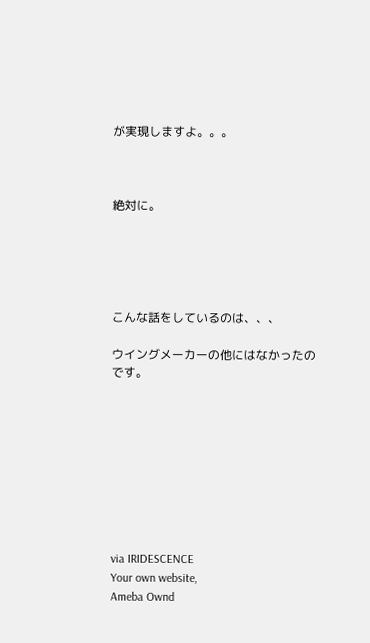が実現しますよ。。。



絶対に。





こんな話をしているのは、、、

ウイングメーカーの他にはなかったのです。









via IRIDESCENCE
Your own website,
Ameba Ownd